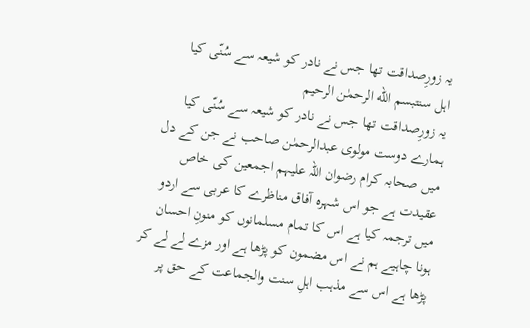یہ زورِصداقت تھا جس نے نادر کو شیعہ سے سُنّی کیا
اہل سنتبسم الله الرحمٰن الرحيم
یہ زورِصداقت تھا جس نے نادر کو شیعہ سے سُنّی کیا
ہمارے دوست مولوی عبدالرحمٰن صاحب نے جن کے دل میں صحابہ کرام رضوان اللہ علیہم اجمعین کی خاص عقیدت ہے جو اس شہرہ آفاق مناظرے کا عربی سے اردو میں ترجمہ کیا ہے اس کا تمام مسلمانوں کو منونِ احسان ہونا چاہیے ہم نے اس مضمون کو پڑھا ہے اور مزے لے لے کر پڑھا ہے اس سے مذہب اہلِ سنت والجماعت کے حق پر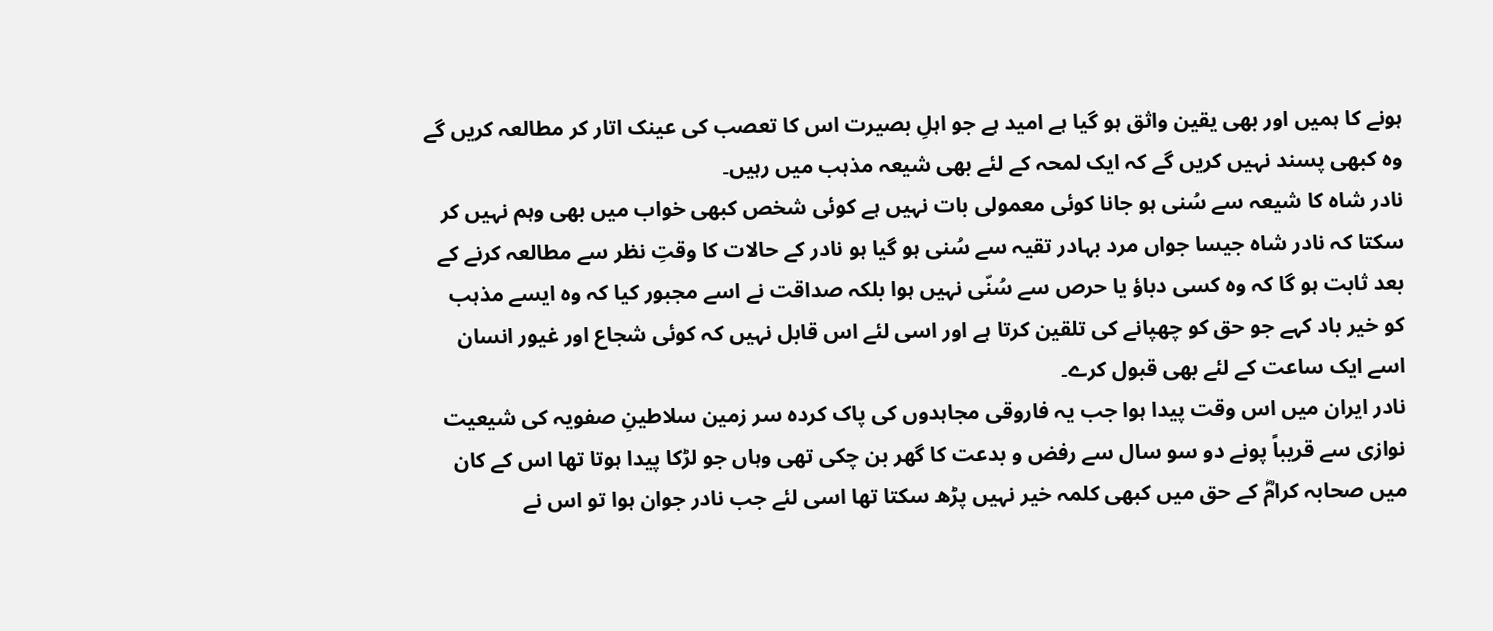ہونے کا ہمیں اور بھی یقین واثق ہو گیا ہے امید ہے جو اہلِ بصیرت اس کا تعصب کی عینک اتار کر مطالعہ کریں گے وہ کبھی پسند نہیں کریں گے کہ ایک لمحہ کے لئے بھی شیعہ مذہب میں رہیں۔
نادر شاہ کا شیعہ سے سُنی ہو جانا کوئی معمولی بات نہیں ہے کوئی شخص کبھی خواب میں بھی وہم نہیں کر سکتا کہ نادر شاہ جیسا جواں مرد بہادر تقیہ سے سُنی ہو گیا ہو نادر کے حالات کا وقتِ نظر سے مطالعہ کرنے کے بعد ثابت ہو گا کہ وہ کسی دباؤ یا حرص سے سُنّی نہیں ہوا بلکہ صداقت نے اسے مجبور کیا کہ وہ ایسے مذہب کو خیر باد کہے جو حق کو چھپانے کی تلقین کرتا ہے اور اسی لئے اس قابل نہیں کہ کوئی شجاع اور غیور انسان اسے ایک ساعت کے لئے بھی قبول کرے۔
نادر ایران میں اس وقت پیدا ہوا جب یہ فاروقی مجاہدوں کی پاک کردہ سر زمین سلاطینِ صفویہ کی شیعیت نوازی سے قریباً پونے دو سو سال سے رفض و بدعت کا گھر بن چکی تھی وہاں جو لڑکا پیدا ہوتا تھا اس کے کان میں صحابہ کرامؓ کے حق میں کبھی کلمہ خیر نہیں پڑھ سکتا تھا اسی لئے جب نادر جوان ہوا تو اس نے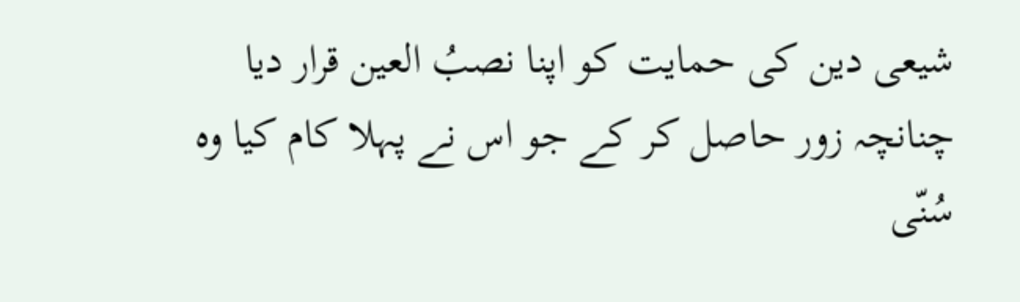شیعی دین کی حمایت کو اپنا نصبُ العین قرار دیا چنانچہ زور حاصل کر کے جو اس نے پہلا کام کیا وہ سُنّی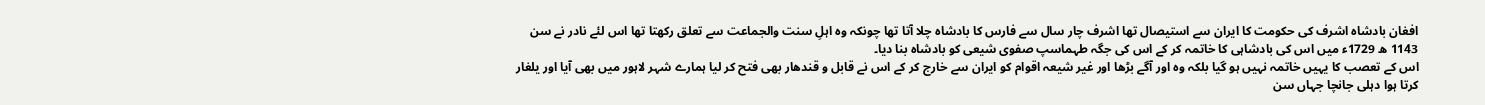افغان بادشاہ اشرف کی حکومت کا ایران سے استیصال تھا اشرف چار سال سے فارس کا بادشاہ چلا آتا تھا چونکہ وہ اہلِ سنت والجماعت سے تعلق رکھتا تھا اس لئے نادر نے سن 1143 ھ 1729ء میں اس کی بادشاہی کا خاتمہ کر کے اس کی جگہ طہماسپ صفوی شیعی کو بادشاہ بنا دیا۔
اس کے تعصب کا یہیں خاتمہ نہیں ہو گیا بلکہ وہ اور آگے بڑھا اور غیر شیعہ اقوام کو ایران سے خارج کر کے اس نے قابل و قندھار بھی فتح کر لیا ہمارے شہر لاہور میں بھی آیا اور یلغار کرتا ہوا دہلی جانچا جہاں سن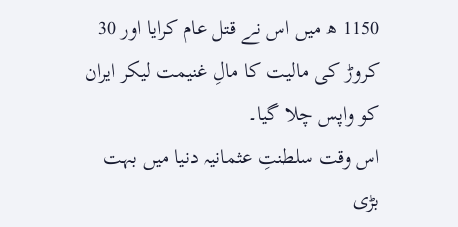1150 ھ میں اس نے قتل عام کرایا اور 30 کروڑ کی مالیت کا مالِ غنیمت لیکر ایران کو واپس چلا گیا۔
اس وقت سلطنتِ عثمانیہ دنیا میں بہت بڑی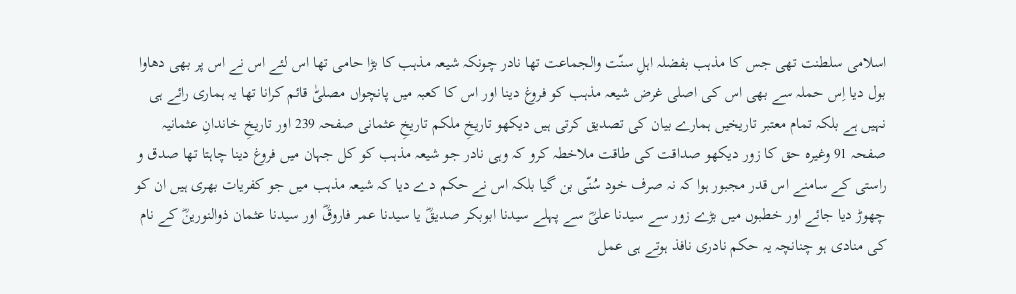اسلامی سلطنت تھی جس کا مذہب بفضلہ اہلِ سنّت والجماعت تھا نادر چونکہ شیعہ مذہب کا بڑا حامی تھا اس لئے اس نے اس پر بھی دھاوا بول دیا اِس حملہ سے بھی اس کی اصلی غرض شیعہ مذہب کو فروغ دینا اور اس کا کعبہ میں پانچواں مصلیّٰ قائم کرانا تھا یہ ہماری رائے ہی نہیں ہے بلکہ تمام معتبر تاریخیں ہمارے بیان کی تصدیق کرتی ہیں دیکھو تاریخِ ملکم تاریخِ عثمانی صفحہ 239 اور تاریخِ خاندانِ عثمانیہ صفحہ 91 وغیرہ حق کا زور دیکھو صداقت کی طاقت ملاخطہ کرو کہ وہی نادر جو شیعہ مذہب کو کل جہان میں فروغ دینا چاہتا تھا صدق و راستی کے سامنے اس قدر مجبور ہوا کہ نہ صرف خود سُنّی بن گیا بلکہ اس نے حکم دے دیا کہ شیعہ مذہب میں جو کفریات بھری ہیں ان کو چھوڑ دیا جائے اور خطبوں میں بڑے زور سے سیدنا علیؓ سے پہلے سیدنا ابوبکر صدیقؓ یا سیدنا عمر فاروقؓ اور سیدنا عثمان ذوالنورینؓ کے نام کی منادی ہو چنانچہ یہ حکم نادری نافذ ہوتے ہی عمل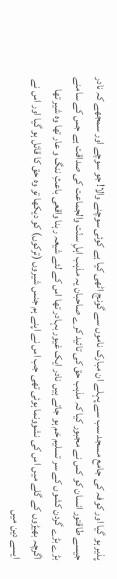پذیر ہو گیا اور کوفہ کی جامع مسجد سب سے پہلے ان مبارک ناموں سے گونج اٹھی کیا ہے کوئی سوچنے والا! جو سوچے اور سمجھے کہ نادر جیسے طاقتور انسان کو کس نے مجبور کیا کہ مذہب حق کی تائید کرے صاحبان یہ مذہب اہلِ سنّت والجماعت کی صداقت ہے جس کے سامنے بڑے بڑے گردن کشوں کے سر تسلیم خم ہو جاتے ہیں نادر ایک غیور بہادر تھا اس کے لئے شیعہ رہنا واقعی باعثِ ننگ و عار تھا وہ شیر تھا اگرچہ بھیڑوں کے گلے میں اس کی نشوونما ہوئی تھی جب اس نے اپنے ہم جنس شیروں (ترکوں) کو دیکھا تو وہ حق کا قائل ہو گیا اور اس نے ایسے دین میں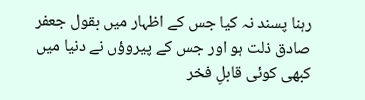رہنا پسند نہ کیا جس کے اظہار میں بقول جعفر صادق ذلت ہو اور جس کے پیروؤں نے دنیا میں کبھی کوئی قابلِ فخر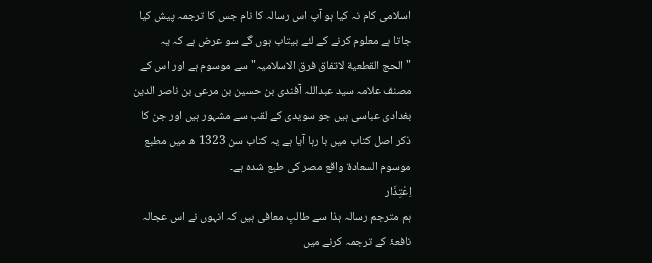اسلامی کام نہ کیا ہو آپ اس رسالہ کا نام جس کا ترجمہ پیش کیا جاتا ہے معلوم کرنے کے لئے بیتاب ہوں گے سو عرض ہے کہ یہ "الحج القطعية لاتفاق فرق الاسلامیہ" سے موسوم ہے اور اس کے مصنف علامہ سید عبداللہ آفندی بن حسین بن مرعی بن ناصر الدین بغدادی عباسی ہیں جو سویدی کے لقب سے مشہور ہیں اور جن کا ذکر اصل کتاب میں با رہا آیا ہے یہ کتاب سن 1323 ھ میں مطبع موسوم السعادة واقع مصر کی طبع شدہ ہے۔
اِعْتِذَار
ہم مترجم رسالہ ہذا سے طالبِ معافی ہیں کہ انہوں نے اس عجالہ نافعۂ کے ترجمہ کرنے میں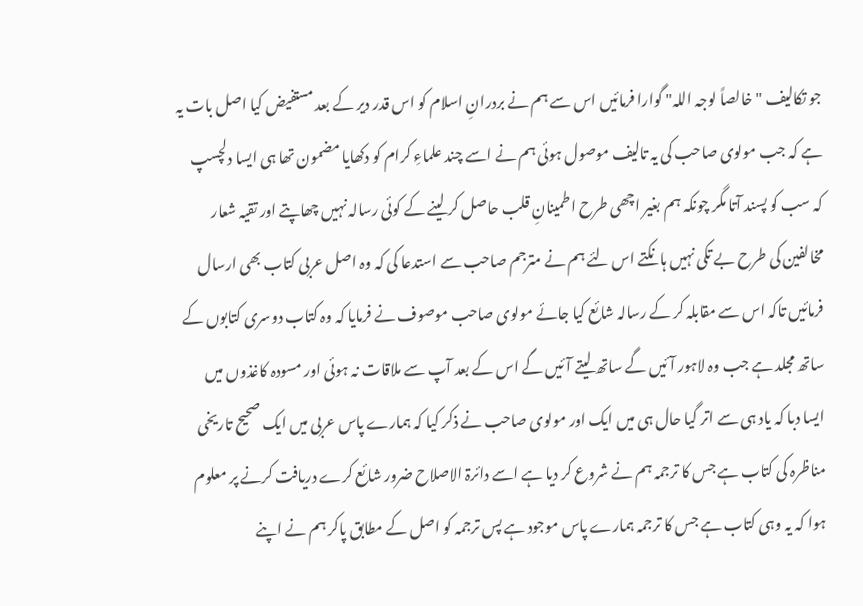جو تکالیف "خالصاً لوجہ اللہ" گوارا فرمائیں اس سے ہم نے بردرانِ اسلام کو اس قدر دیر کے بعد مستفیض کیا اصل بات یہ ہے کہ جب مولوی صاحب کی یہ تالیف موصول ہوئی ہم نے اسے چند علماءِ کرام کو دکھایا مضمون تھا ہی ایسا دلچسپ کہ سب کو پسند آتا مگر چونکہ ہم بغیر اچھی طرح اطمینانِ قلب حاصل کر لینے کے کوئی رسالہ نہیں چھاپتے اور تقیہ شعار مخالفین کی طرح بے تکی نہیں ہانکتے اس لئے ہم نے مترجم صاحب سے استدعا کی کہ وہ اصل عربی کتاب بھی ارسال فرمائیں تاکہ اس سے مقابلہ کر کے رسالہ شائع کیا جائے مولوی صاحب موصوف نے فرمایا کہ وہ کتاب دوسری کتابوں کے ساتھ مجلد ہے جب وہ لاہور آئیں گے ساتھ لیتے آئیں گے اس کے بعد آپ سے ملاقات نہ ہوئی اور مسودہ کاغذوں میں ایسا دبا کہ یاد ہی سے اتر گیا حال ہی میں ایک اور مولوی صاحب نے ذکر کیا کہ ہمارے پاس عربی میں ایک صحیح تاریخی مناظرہ کی کتاب ہے جس کا ترجمہ ہم نے شروع کر دیا ہے اسے دائرۃ الاصلاح ضرور شائع کرے دریافت کرنے پر معلوم ہوا کہ یہ وہی کتاب ہے جس کا ترجمہ ہمارے پاس موجود ہے پس ترجمہ کو اصل کے مطابق پاکر ہم نے اپنے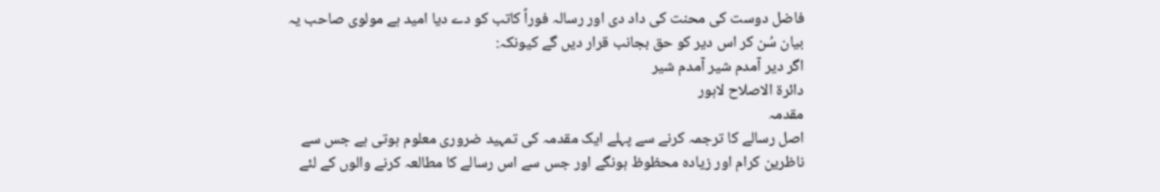فاضل دوست کی محنت کی داد دی اور رسالہ فوراً کاتب کو دے دیا امید ہے مولوی صاحب یہ بیان سُن کر اس دیر کو حق بجانب قرار دیں گے کیونکہ:
اگر دیر آمدم شیر آمدم شیر
دائرة الاصلاح لاہور
مقدمہ
اصل رسالے کا ترجمہ کرنے سے پہلے ایک مقدمہ کی تمہید ضروری معلوم ہوتی ہے جس سے ناظرین کرام اور زیادہ محظوظ ہونگے اور جس سے اس رسالے کا مطالعہ کرنے والوں کے لئے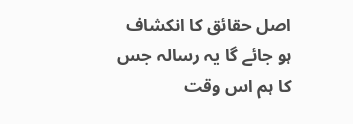اصل حقائق کا انکشاف ہو جائے گا یہ رسالہ جس کا ہم اس وقت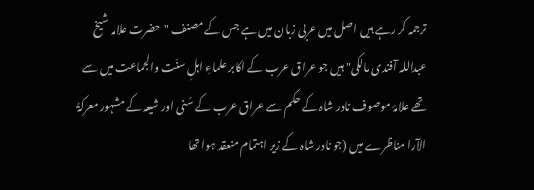ترجمہ کر رہے ہیں اصل میں عربی زبان میں ہے جس کے مصنف "حضرت علامہ شیخ عبداللہ آفندی مالکی" ہیں جو عراق عرب کے اکابر علماءِ اہلِ سنّت والجماعت میں سے تھے علامۂ موصوف نادر شاہ کے حکم سے عراق عرب کے سُنی اور شیعہ کے مشہور معرکۃُ الآرا مناظرے میں (جو نادر شاہ کے زیر اہتمام منعقد ہوا تھا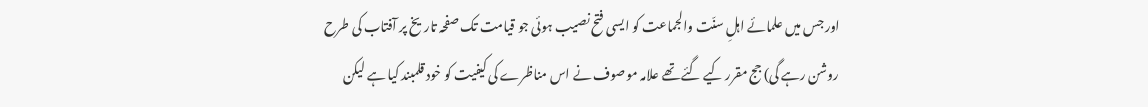اور جس میں علمائے اہلِ سنّت والجماعت کو ایسی فتح نصیب ہوئی جو قیامت تک صفحہ تاریخ پر آفتاب کی طرح روشن رہے گی) جج مقرر کیے گئے تھے علامہ موصوف نے اس مناظرے کی کیفیت کو خود قلمبند کیا ہے لیکن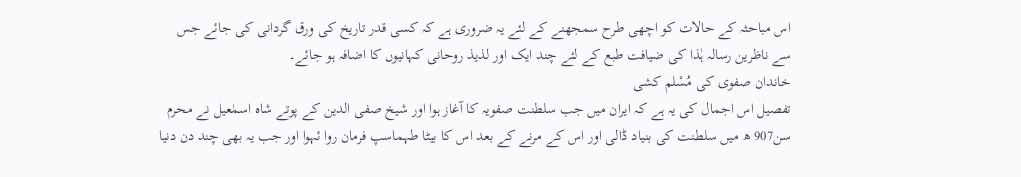اس مباحثہ کے حالات کو اچھی طرح سمجھنے کے لئے یہ ضروری ہے کہ کسی قدر تاریخ کی ورق گردانی کی جائے جس سے ناظرین رسالہ ہٰذا کی ضیافت طبع کے لئے چند ایک اور لذیذ روحانی کہانیوں کا اضافہ ہو جائے۔
خاندان صفوی کی مُسْلم کشی
تفصیل اس اجمال کی یہ ہے کہ ایران میں جب سلطنت صفویہ کا آغاز ہوا اور شیخ صفی الدین کے پوتے شاہ اسمٰعیل نے محرم سن907 ھ میں سلطنت کی بنیاد ڈالی اور اس کے مرنے کے بعد اس کا بیٹا طہماسپ فرمان روا ئہوا اور جب یہ بھی چند دن دنیا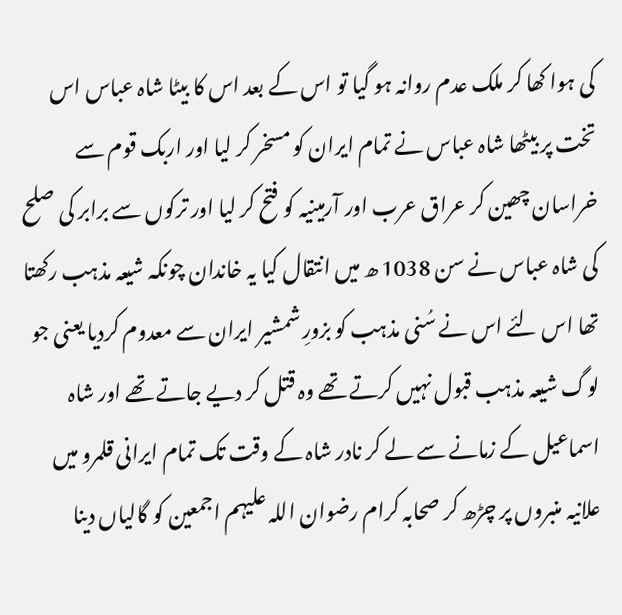کی ہوا کھا کر ملک عدم روانہ ہو گیا تو اس کے بعد اس کا بیٹا شاہ عباس اس تخت پر بیٹھا شاہ عباس نے تمام ایران کو مسخر کر لیا اور اربک قوم سے خراسان چھین کر عراق عرب اور آرمینیہ کو فتح کر لیا اور ترکوں سے برابر کی صلح کی شاہ عباس نے سن 1038 ھ میں انتقال کیا یہ خاندان چونکہ شیعہ مذہب رکھتا تھا اس لئے اس نے سُنی مذہب کو بزورِ شمشیر ایران سے معدوم کردیا یعنی جو لوگ شیعہ مذہب قبول نہیں کرتے تھے وہ قتل کر دیے جاتے تھے اور شاہ اسماعیل کے زمانے سے لے کر نادر شاہ کے وقت تک تمام ایرانی قلمرو میں علانیہ منبروں پر چڑھ کر صحابہ کرام رضوان اللہ علیہم اجمعین کو گالیاں دینا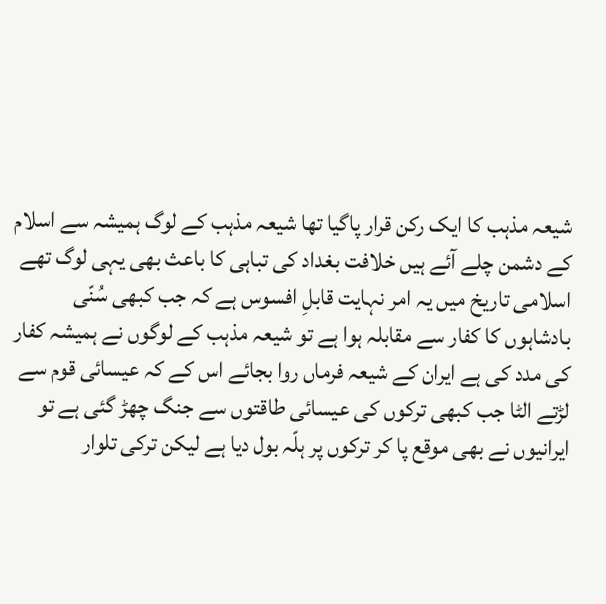شیعہ مذہب کا ایک رکن قرار پاگیا تھا شیعہ مذہب کے لوگ ہمیشہ سے اسلام کے دشمن چلے آئے ہیں خلافت بغداد کی تباہی کا باعث بھی یہی لوگ تھے اسلامی تاریخ میں یہ امر نہایت قابلِ افسوس ہے کہ جب کبھی سُنّی بادشاہوں کا کفار سے مقابلہ ہوا ہے تو شیعہ مذہب کے لوگوں نے ہمیشہ کفار کی مدد کی ہے ایران کے شیعہ فرماں روا بجائے اس کے کہ عیسائی قوم سے لڑتے الٹا جب کبھی ترکوں کی عیسائی طاقتوں سے جنگ چھڑ گئی ہے تو ایرانیوں نے بھی موقع پا کر ترکوں پر ہلّہ بول دیا ہے لیکن ترکی تلوار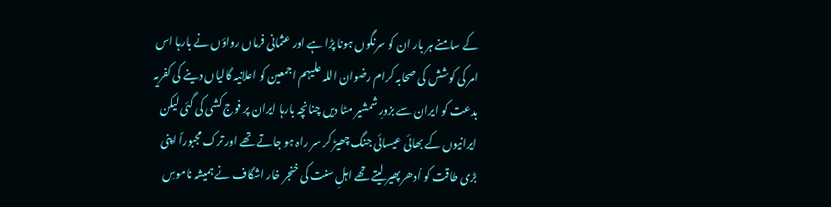کے سامنے ہر بار ان کو سرنگوں ہونا پڑا ہے اور عثمانی فرماں رواؤں نے بارہا اس امر کی کوشش کی صحابہ کرام رضوان اللہ علیہم اجمعین کو اعلانیہ گالیاں دینے کی کفریہ بدعت کو ایران سے بزورِ شمشیر مٹا دیں چنانچہ بارہا ایران پر فوج کشی کی گئی لیکن ایرانیوں کے بھائی عیسائی جنگ چھیڑ کر سر راہ ہو جاتے تھے اور ترک مجبوراً اپنی بڑی طاقت کو اُدھر پھیر لیتے تھے اہلِ سنت کی خنجر خار اشگاف نے ہمیشہ ناموسِ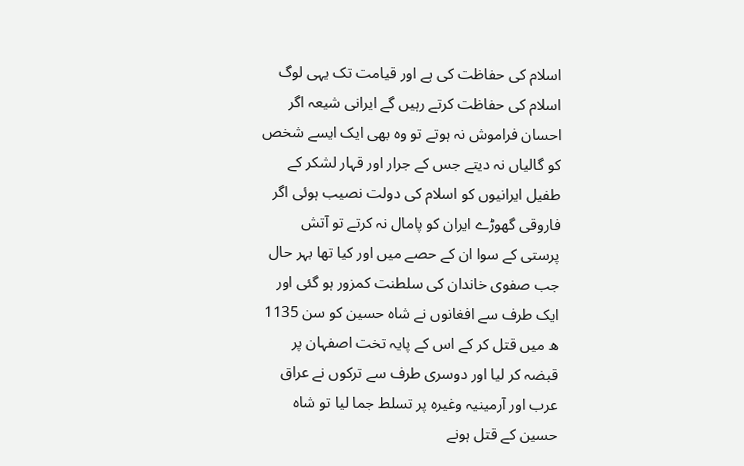اسلام کی حفاظت کی ہے اور قیامت تک یہی لوگ اسلام کی حفاظت کرتے رہیں گے ایرانی شیعہ اگر احسان فراموش نہ ہوتے تو وہ بھی ایک ایسے شخص کو گالیاں نہ دیتے جس کے جرار اور قہار لشکر کے طفیل ایرانیوں کو اسلام کی دولت نصیب ہوئی اگر فاروقی گھوڑے ایران کو پامال نہ کرتے تو آتش پرستی کے سوا ان کے حصے میں اور کیا تھا بہر حال جب صفوی خاندان کی سلطنت کمزور ہو گئی اور ایک طرف سے افغانوں نے شاہ حسین کو سن 1135 ھ میں قتل کر کے اس کے پایہ تخت اصفہان پر قبضہ کر لیا اور دوسری طرف سے ترکوں نے عراق عرب اور آرمینیہ وغیرہ پر تسلط جما لیا تو شاہ حسین کے قتل ہونے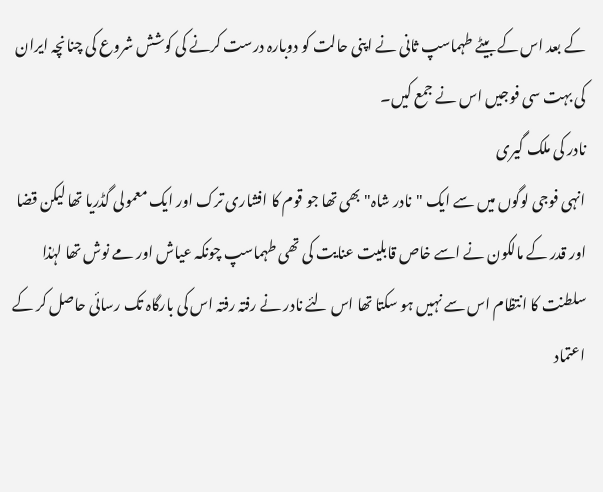کے بعد اس کے بیٹے طہماسپ ثانی نے اپنی حالت کو دوبارہ درست کرنے کی کوشش شروع کی چنانچہ ایران کی بہت سی فوجیں اس نے جمع کیں۔
نادر کی ملک گیری
انہی فوجی لوگوں میں سے ایک "نادر شاہ" بھی تھا جو قوم کا افشاری ترک اور ایک معمولی گڈریا تھا لیکن قضا اور قدر کے مالکون نے اسے خاص قابلیت عنایت کی تھی طہماسپ چونکہ عیاش اور مے نوش تھا لہٰذا سلطنت کا انتظام اس سے نہیں ہو سکتا تھا اس لئے نادر نے رفتہ رفتہ اس کی بارگاہ تک رسائی حاصل کر کے اعتماد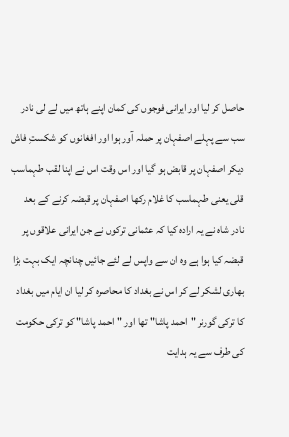حاصل کر لیا اور ایرانی فوجوں کی کمان اپنے ہاتھ میں لے لی نادر سب سے پہلے اصفہان پر حملہ آور ہوا اور افغانوں کو شکستِ فاش دیکر اصفہان پر قابض ہو گیا اور اس وقت اس نے اپنا لقب طہماسب قلی یعنی طہماسب کا غلام رکھا اصفہان پر قبضہ کرنے کے بعد نادر شاہ نے یہ ارادہ کیا کہ عثمانی ترکوں نے جن ایرانی علاقوں پر قبضہ کیا ہوا ہے وہ ان سے واپس لے لئے جائیں چنانچہ ایک بہت بڑا بھاری لشکر لے کر اس نے بغداد کا محاصرہ کر لیا ان ایام میں بغداد کا ترکی گورنر "احمد پاشا" تھا اور "احمد پاشا" کو ترکی حکومت کی طرف سے یہ ہدایت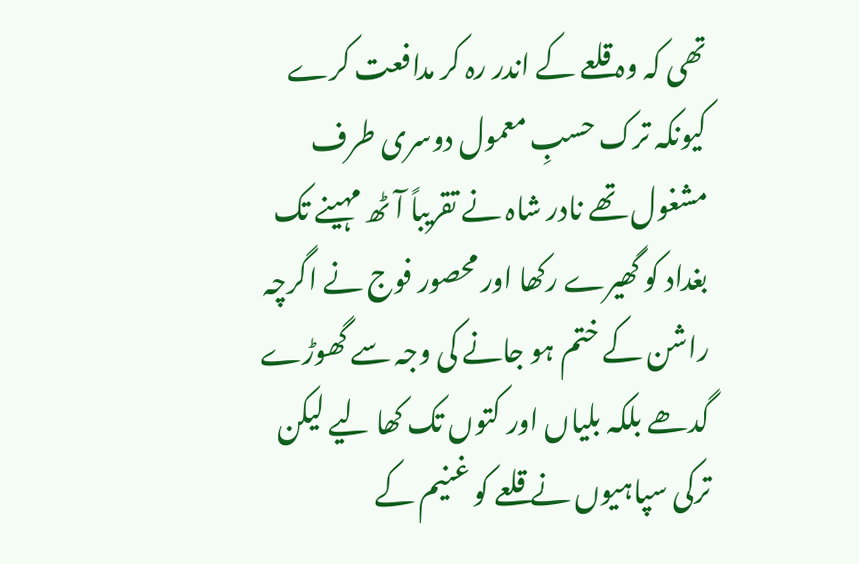تھی کہ وہ قلعے کے اندر رہ کر مدافعت کرے کیونکہ ترک حسبِ معمول دوسری طرف مشغول تھے نادر شاہ نے تقریباً آٹھ مہینے تک بغداد کو گھیرے رکھا اور محصور فوج نے اگرچہ راشن کے ختم ہو جانے کی وجہ سے گھوڑے گدھے بلکہ بلیاں اور کتوں تک کھا لیے لیکن ترکی سپاہیوں نے قلعے کو غنیم کے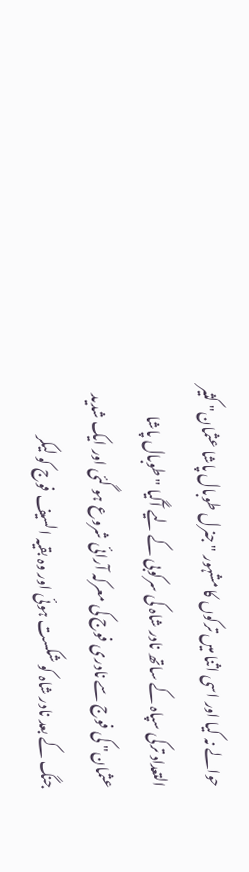حوالے نہ کیا اور اسی اثنا میں ترکوں کا مشہور "جنرل طوبال پاشا عثمان" کثیر التعداد ترکی سپاہ کے ساتھ نادر شاہ کی سرکوبی کے لیے آگیا "طوبال پاشا عثمان" کی فوج سے نادری فوج کی معرکہ آرائی شروع ہو گئی اور ایک شدید جنگ کے بعد نادر شاہ کو شکست ہوئی اور وہ بقیہ السیف فوج کو لیکر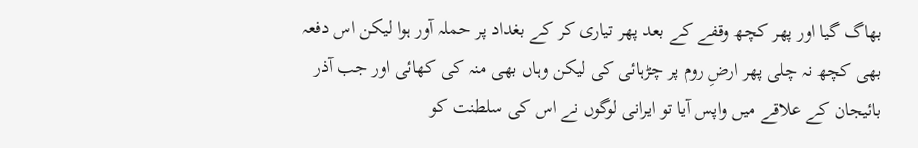بھاگ گیا اور پھر کچھ وقفے کے بعد پھر تیاری کر کے بغداد پر حملہ آور ہوا لیکن اس دفعہ بھی کچھ نہ چلی پھر ارضِ روم پر چڑہائی کی لیکن وہاں بھی منہ کی کھائی اور جب آذر بائیجان کے علاقے میں واپس آیا تو ایرانی لوگوں نے اس کی سلطنت کو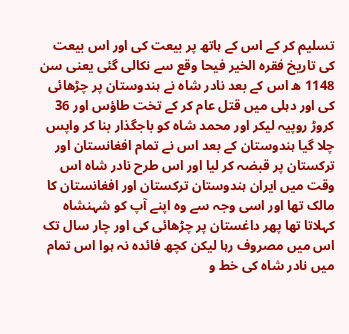تسلیم کر کے اس کے ہاتھ پر بیعت کی اور اس بیعت کی تاریخ فقره الخير فيحا وقع سے نکالی گئی یعنی سن 1148 ھ اس کے بعد نادر شاہ نے ہندوستان پر چڑھائی کی اور دہلی میں قتل عام کر کے تخت طاؤس اور 36 کروڑ روپیہ لیکر اور محمد شاہ کو باجگذار بنا کر واپس چلا گیا ہندوستان کے بعد اس نے تمام افغانستان اور ترکستان پر قبضہ کر لیا اور اس طرح نادر شاہ اس وقت میں ایران ہندوستان ترکستان اور افغانستان کا مالک تھا اور اسی وجہ سے وہ اپنے آپ کو شہنشاہ کہلاتا تھا پھر داغستان پر چڑھائی کی اور چار سال تک اس میں مصروف رہا لیکن کچھ فائدہ نہ ہوا اس تمام میں نادر شاہ کی خط و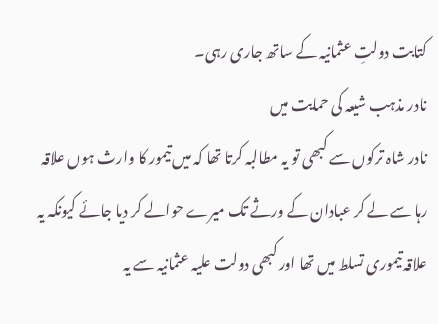کتابت دولتِ عثمانیہ کے ساتھ جاری رہی۔
نادر مذہب شیعہ کی حمایت میں
نادر شاہ ترکوں سے کبھی تو یہ مطالبہ کرتا تھا کہ میں تیمور کا وارث ہوں علاقہ رہا سے لے کر عبادان کے ورثے تک میرے حوالے کر دیا جائے کیونکہ یہ علاقہ تیموری تسلط میں تھا اور کبھی دولت علیہ عثمانیہ سے یہ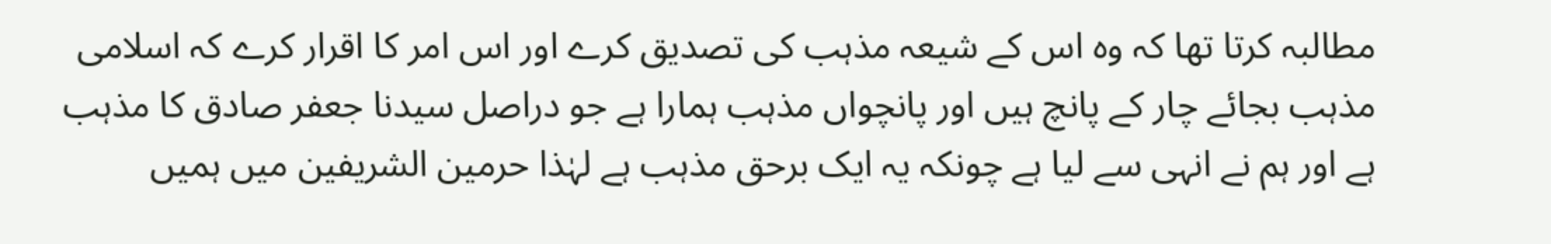مطالبہ کرتا تھا کہ وہ اس کے شیعہ مذہب کی تصدیق کرے اور اس امر کا اقرار کرے کہ اسلامی مذہب بجائے چار کے پانچ ہیں اور پانچواں مذہب ہمارا ہے جو دراصل سیدنا جعفر صادق کا مذہب ہے اور ہم نے انہی سے لیا ہے چونکہ یہ ایک برحق مذہب ہے لہٰذا حرمین الشریفین میں ہمیں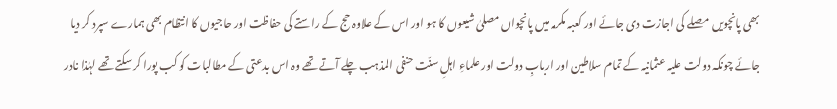بھی پانچویں مصلے کی اجازت دی جائے اور کعبہ مکرمہ میں پانچواں مصلیٰ شیعوں کا ہو اور اس کے علاوہ حج کے راستے کی حفاظت اور حاجیوں کا انتظام بھی ہمارے سپرد کر دیا جائے چونکہ دولت علیہ عثمانیہ کے تمام سلاطین اور اربابِ دولت اور علماءِ اہلِ سنّت حنفی المذہب چلے آتے تھے وہ اس بدعتی کے مطالبات کو کب پورا کر سکتے تھے لہٰذا نادر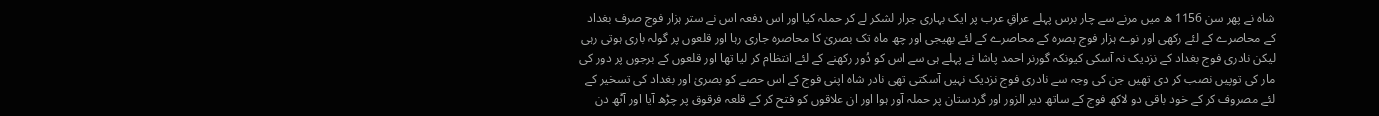شاہ نے پھر سن 1156 ھ میں مرنے سے چار برس پہلے عراقِ عرب پر ایک بہاری جرار لشکر لے کر حملہ کیا اور اس دفعہ اس نے ستر ہزار فوج صرف بغداد کے محاصرے کے لئے رکھی اور نوے ہزار فوج بصرہ کے محاصرے کے لئے بھیجی اور چھ ماہ تک بصریٰ کا محاصرہ جاری رہا اور قلعوں پر گولہ باری ہوتی رہی لیکن نادری فوج بغداد کے نزدیک نہ آسکی کیونکہ گورنر احمد پاشا نے پہلے ہی سے اس کو دُور رکھنے کے لئے انتظام کر لیا تھا اور قلعوں کے برجوں پر دور کی مار کی توپیں نصب کر دی تھیں جن کی وجہ سے نادری فوج نزدیک نہیں آسکتی تھی نادر شاہ اپنی فوج کے اس حصے کو بصریٰ اور بغداد کی تسخیر کے لئے مصروف کر کے خود باقی دو لاکھ فوج کے ساتھ دیر الزور اور گردستان پر حملہ آور ہوا اور ان علاقوں کو فتح کر کے قلعہ فرقوق پر چڑھ آیا اور آٹھ دن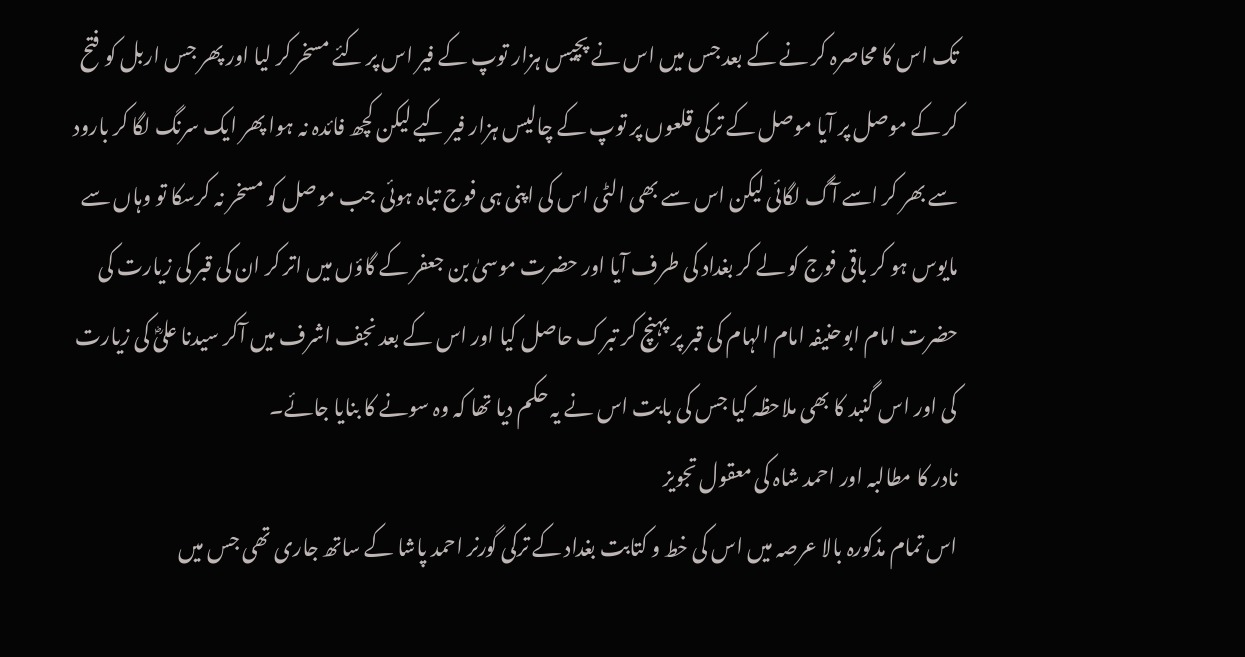تک اس کا محاصرہ کر نے کے بعد جس میں اس نے پچیس ہزار توپ کے فیر اس پر کئے مسخر کر لیا اور پھر جس اربل کو فتح کر کے موصل پر آیا موصل کے ترکی قلعوں پر توپ کے چالیس ہزار فیر کیے لیکن کچھ فائدہ نہ ہوا پھر ایک سرنگ لگا کر بارود سے بھر کر اسے آگ لگائی لیکن اس سے بھی الٹی اس کی اپنی ہی فوج تباہ ہوئی جب موصل کو مسخر نہ کرسکا تو وہاں سے مایوس ہو کر باقی فوج کو لے کر بغداد کی طرف آیا اور حضرت موسیٰ بن جعفر کے گاؤں میں اتر کر ان کی قبر کی زیارت کی حضرت امام ابوحنیفہ امام الہام کی قبر پر پہنچ کر تبرک حاصل کیا اور اس کے بعد نجف اشرف میں آکر سیدنا علیؓ کی زیارت کی اور اس گنبد کا بھی ملاحظہ کیا جس کی بابت اس نے یہ حکم دیا تھا کہ وہ سونے کا بنایا جائے۔
نادر کا مطالبہ اور احمد شاہ کی معقول تجویز
اس تمام مذکورہ بالا عرصہ میں اس کی خط و کتابت بغداد کے ترکی گورنر احمد پاشا کے ساتھ جاری تھی جس میں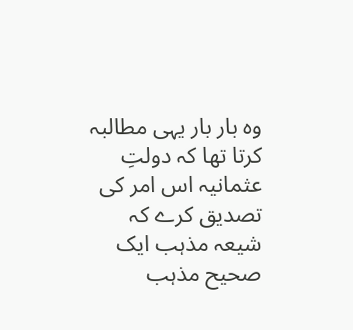وہ بار بار یہی مطالبہ کرتا تھا کہ دولتِ عثمانیہ اس امر کی تصدیق کرے کہ شیعہ مذہب ایک صحیح مذہب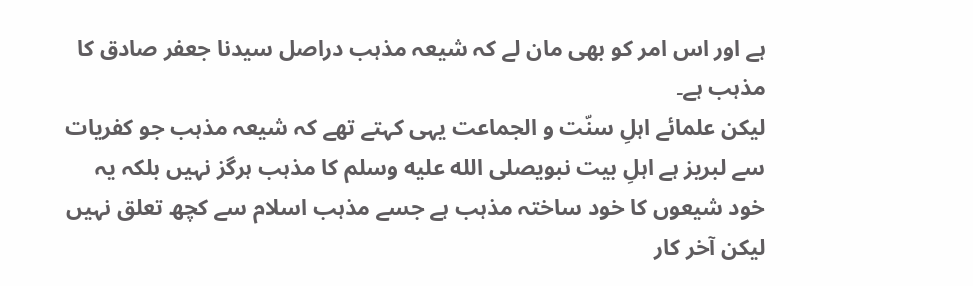ہے اور اس امر کو بھی مان لے کہ شیعہ مذہب دراصل سیدنا جعفر صادق کا مذہب ہے۔
لیکن علمائے اہلِ سنّت و الجماعت یہی کہتے تھے کہ شیعہ مذہب جو کفریات سے لبریز ہے اہلِ بیت نبویصلى الله عليه وسلم کا مذہب ہرگز نہیں بلکہ یہ خود شیعوں کا خود ساختہ مذہب ہے جسے مذہب اسلام سے کچھ تعلق نہیں لیکن آخر کار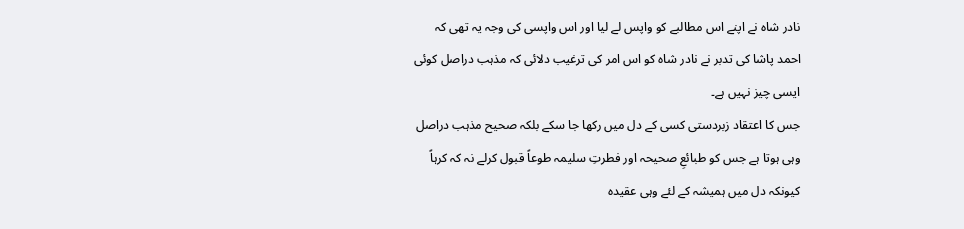نادر شاہ نے اپنے اس مطالبے کو واپس لے لیا اور اس واپسی کی وجہ یہ تھی کہ احمد پاشا کی تدبر نے نادر شاہ کو اس امر کی ترغیب دلائی کہ مذہب دراصل کوئی ایسی چیز نہیں ہے۔
جس کا اعتقاد زبردستی کسی کے دل میں رکھا جا سکے بلکہ صحیح مذہب دراصل وہی ہوتا ہے جس کو طبائعِ صحیحہ اور فطرتِ سلیمہ طوعاً قبول کرلے نہ کہ کرہاً کیونکہ دل میں ہمیشہ کے لئے وہی عقیدہ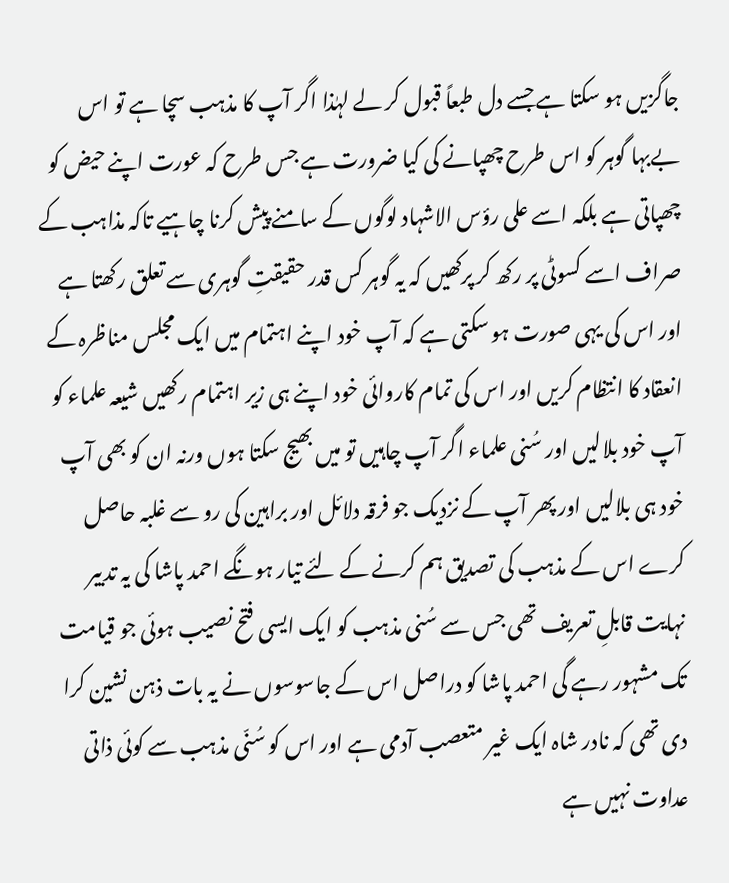جاگزیں ہو سکتا ہے جسے دل طبعاً قبول کر لے لہٰذا اگر آپ کا مذہب سچا ہے تو اس بےبہا گوہر کو اس طرح چھپانے کی کیا ضرورت ہے جس طرح کہ عورت اپنے حیض کو چھپاتی ہے بلکہ اسے علی رؤس الاشہاد لوگوں کے سامنے پیش کرنا چاہیے تاکہ مذاہب کے صراف اسے کسوٹی پر رکھ کر پرکھیں کہ یہ گوہر کس قدر حقیقتِ گوہری سے تعلق رکھتا ہے اور اس کی یہی صورت ہو سکتی ہے کہ آپ خود اپنے اہتمام میں ایک مجلس مناظرہ کے انعقاد کا انتظام کریں اور اس کی تمام کاروائی خود اپنے ہی زیر اہتمام رکھیں شیعہ علماء کو آپ خود بلالیں اور سُنی علماء اگر آپ چاہیں تو میں بھیج سکتا ہوں ورنہ ان کو بھی آپ خود ہی بلالیں اور پھر آپ کے نزدیک جو فرقہ دلائل اور براہین کی رو سے غلبہ حاصل کرے اس کے مذہب کی تصدیق ہم کرنے کے لئے تیار ہونگے احمد پاشا کی یہ تدبیر نہایت قابلِ تعریف تھی جس سے سُنی مذہب کو ایک ایسی فتح نصیب ہوئی جو قیامت تک مشہور رہے گی احمد پاشا کو دراصل اس کے جاسوسوں نے یہ بات ذہن نشین کرا دی تھی کہ نادر شاہ ایک غیر متعصب آدمی ہے اور اس کو سُنّی مذہب سے کوئی ذاتی عداوت نہیں ہے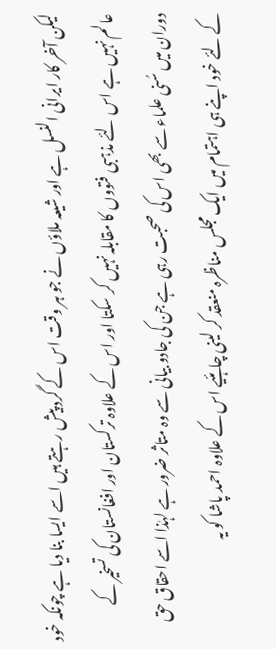لیکن آخر کار ایرانی النسل ہے اور شیعہ ملاؤں نے جو ہر وقت اس کے گرد پیش رہتے ہیں اسے ایسا بنا دیا ہے چونکہ خود عالم نہیں ہے اس لئے مذہبی فتووں کا مقابلہ نہیں کر سکتا اور اس کے علاوہ ترکستان اور افغانستان کی تسخیر کے دوران میں سُنی علماء سے بھی اس کی صحبت رہی ہے جن کی جادو بیانی سے وہ متاثر ضرور ہے لہٰذا اسے احقاق حق کے لئے خود اپنے ہی اہتمام میں ایک مجلس مناظرہ منعقد کر لینی چاہئیے اس کے علاوہ احمد پاشا کو یہ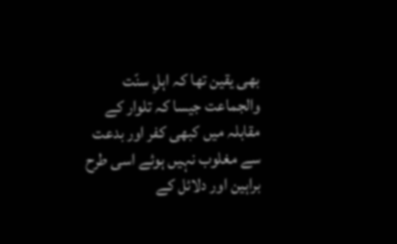بھی یقین تھا کہ اہلِ سنّت والجماعت جیسا کہ تلوار کے مقابلہ میں کبھی کفر اور بدعت سے مغلوب نہیں ہوئے اسی طرح براہین اور دلائل کے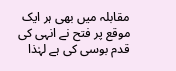مقابلہ میں بھی ہر ایک موقع پر فتح نے انہی کی قدم بوسی کی ہے لہٰذا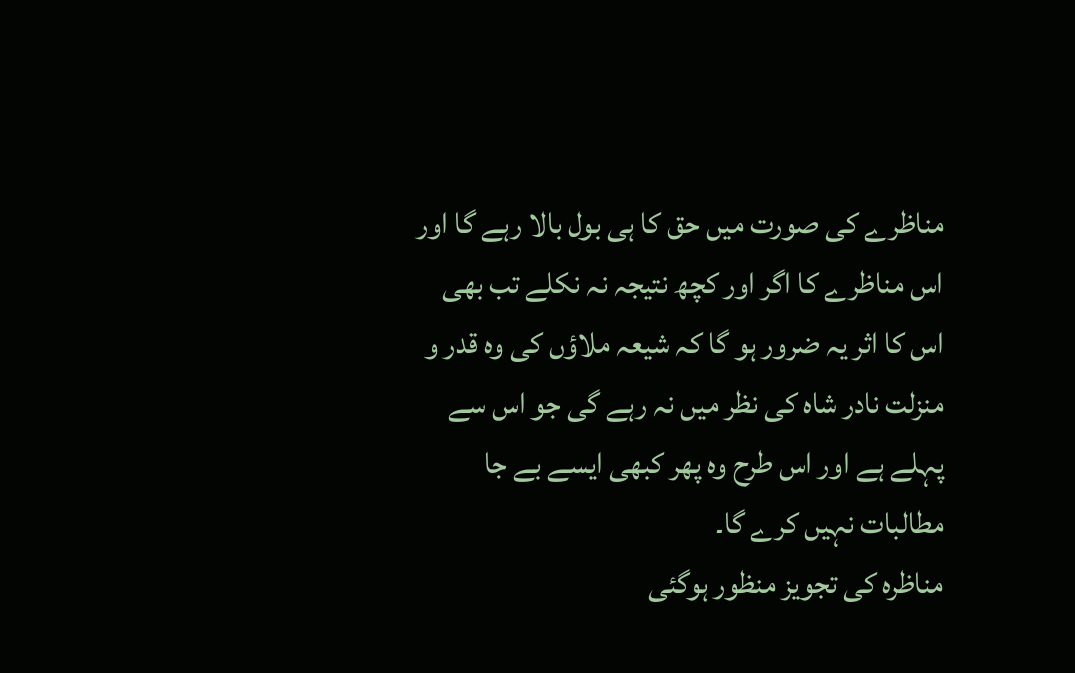مناظرے کی صورت میں حق کا ہی بول بالا رہے گا اور اس مناظرے کا اگر اور کچھ نتیجہ نہ نکلے تب بھی اس کا اثر یہ ضرور ہو گا کہ شیعہ ملاؤں کی وہ قدر و منزلت نادر شاہ کی نظر میں نہ رہے گی جو اس سے پہلے ہے اور اس طرح وہ پھر کبھی ایسے بے جا مطالبات نہیں کرے گا۔
مناظرہ کی تجویز منظور ہوگئی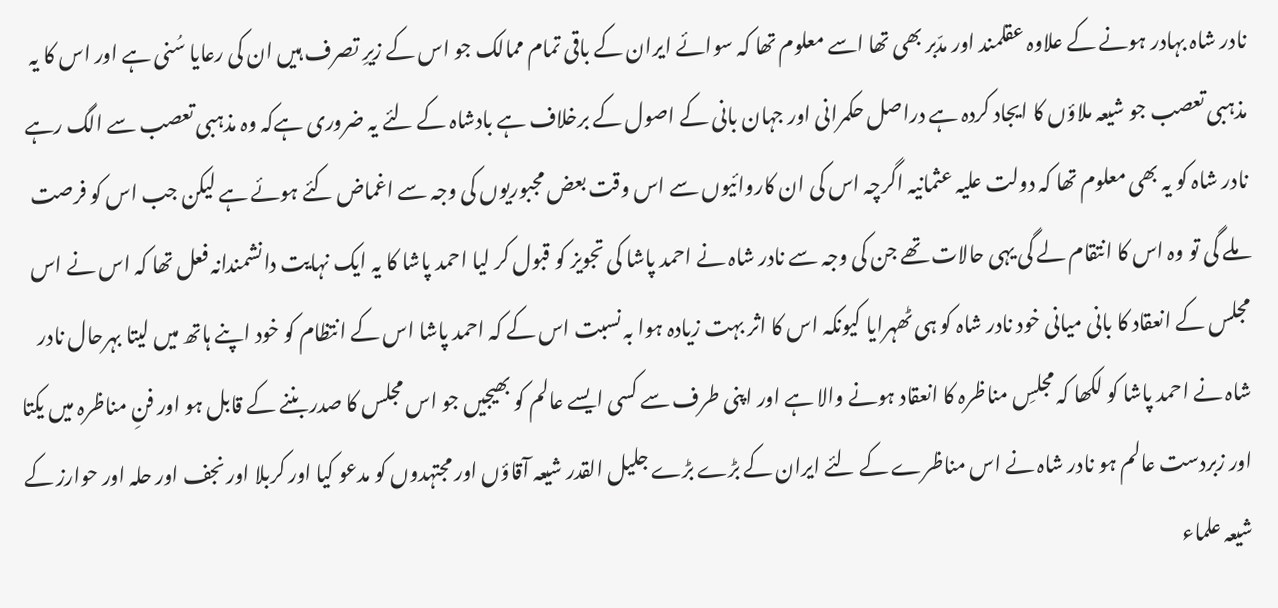نادر شاہ بہادر ہونے کے علاوہ عقلمند اور مدّبر بھی تھا اسے معلوم تھا کہ سوائے ایران کے باقی تمام ممالک جو اس کے زیرِ تصرف ہیں ان کی رعایا سُنی ہے اور اس کا یہ مذہبی تعصب جو شیعہ ملاؤں کا ایجاد کردہ ہے دراصل حکمرانی اور جہان بانی کے اصول کے برخلاف ہے بادشاہ کے لئے یہ ضروری ہےکہ وہ مذہبی تعصب سے الگ رہے نادر شاہ کو یہ بھی معلوم تھا کہ دولت علیہ عثمانیہ اگرچہ اس کی ان کاروائیوں سے اس وقت بعض مجبوریوں کی وجہ سے اغماض کئے ہوئے ہے لیکن جب اس کو فرصت ملے گی تو وہ اس کا انتقام لے گی یہی حالات تھے جن کی وجہ سے نادر شاہ نے احمد پاشا کی تجویز کو قبول کر لیا احمد پاشا کا یہ ایک نہایت دانشمندانہ فعل تھا کہ اس نے اس مجلس کے انعقاد کا بانی میانی خود نادر شاہ کو ہی ٹھہرایا کیونکہ اس کا اثر بہت زیادہ ہوا بہ نسبت اس کے کہ احمد پاشا اس کے انتظام کو خود اپنے ہاتھ میں لیتا بہرحال نادر شاہ نے احمد پاشا کو لکھا کہ مجلسِ مناظرہ کا انعقاد ہونے والا ہے اور اپنی طرف سے کسی ایسے عالم کو بھیجیں جو اس مجلس کا صدر بننے کے قابل ہو اور فنِ مناظرہ میں یکتا اور زبردست عالم ہو نادر شاہ نے اس مناظرے کے لئے ایران کے بڑے بڑے جليل القدر شیعہ آقاؤں اور مجتہدوں کو مدعو کیا اور کربلا اور نجف اور حلہ اور حوارز کے شیعہ علماء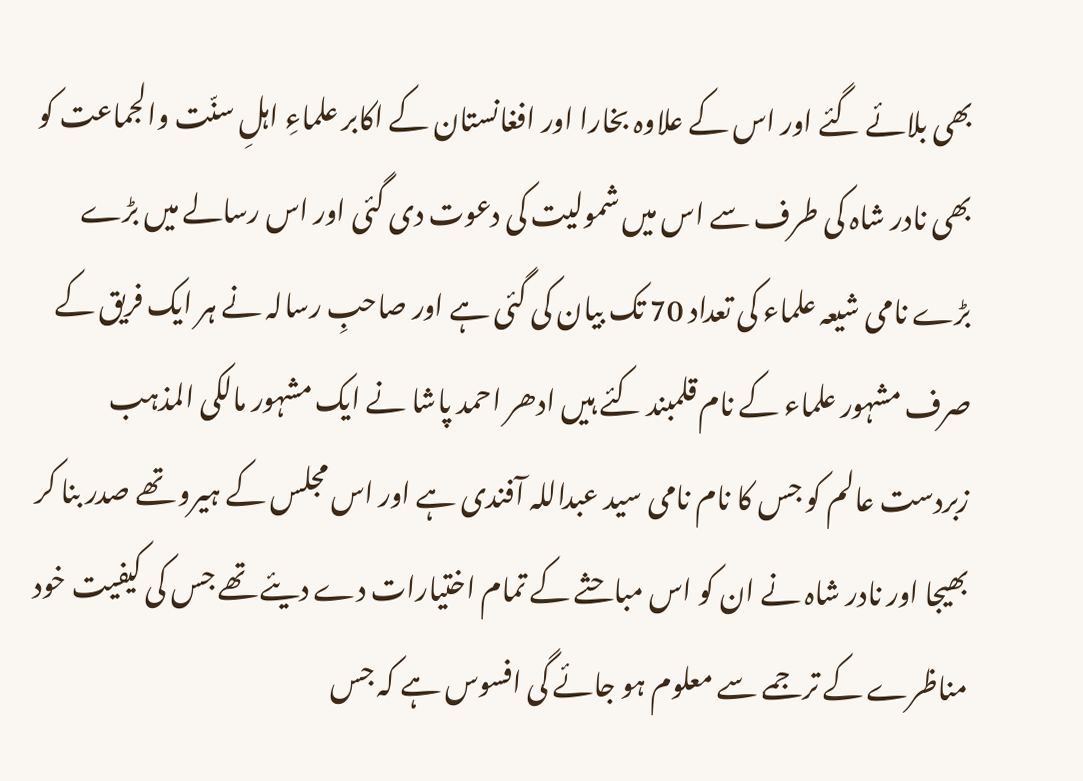بھی بلائے گئے اور اس کے علاوہ بخارا اور افغانستان کے اکابر علماءِ اہلِ سنّت والجماعت کو بھی نادر شاہ کی طرف سے اس میں شمولیت کی دعوت دی گئی اور اس رسالے میں بڑے بڑے نامی شیعہ علماء کی تعداد 70 تک بیان کی گئی ہے اور صاحبِ رسالہ نے ہر ایک فریق کے صرف مشہور علماء کے نام قلمبند کئے ہیں ادھر احمد پاشا نے ایک مشہور مالکی المذہب زبردست عالم کو جس کا نام نامی سید عبداللہ آفندی ہے اور اس مجلس کے ہیرو تھے صدر بنا کر بھیجا اور نادر شاہ نے ان کو اس مباحثے کے تمام اختیارات دے دیئے تھے جس کی کیفیت خود مناظرے کے ترجمے سے معلوم ہو جائے گی افسوس ہے کہ جس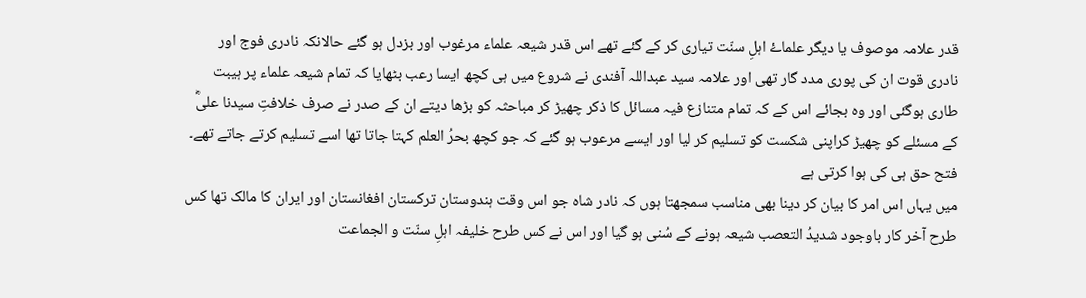قدر علامہ موصوف یا دیگر علماۓ اہلِ سنّت تیاری کر کے گئے تھے اس قدر شیعہ علماء مرغوب اور بزدل ہو گئے حالانکہ نادری فوج اور نادری قوت ان کی پوری مدد گار تھی اور علامہ سید عبداللہ آفندی نے شروع میں ہی کچھ ایسا رعب بٹھایا کہ تمام شیعہ علماء پر ہیبت طاری ہوگئی اور وہ بجائے اس کے کہ تمام متنازع فیہ مسائل کا ذکر چھیڑ کر مباحثہ کو بڑھا دیتے ان کے صدر نے صرف خلافتِ سیدنا علیؓ کے مسئلے کو چھیڑ کراپنی شکست کو تسلیم کر لیا اور ایسے مرعوب ہو گئے کہ جو کچھ بحرُ العلم کہتا جاتا تھا اسے تسلیم کرتے جاتے تھے۔
فتح حق ہی کی ہوا کرتی ہے
میں یہاں اس امر کا بیان کر دینا بھی مناسب سمجھتا ہوں کہ نادر شاہ جو اس وقت ہندوستان ترکستان افغانستان اور ایران کا مالک تھا کس طرح آخر کار باوجود شدیدُ التعصب شیعہ ہونے کے سُنی ہو گیا اور اس نے کس طرح خلیفہ اہلِ سنّت و الجماعت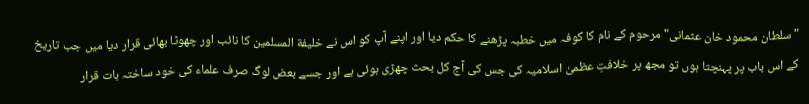"سلطان محمود خان عثمانی" مرحوم کے نام کا کوفہ میں خطبہ پڑھنے کا حکم دیا اور اپنے آپ کو اس نے خلیفة المسلمین کا نائب اور چھوٹا بھائی قرار دیا میں جب تاریخ کے اس باب پر پہنچتا ہوں تو مجھ پر خلافتِ عظمیٰ اسلامیہ کی جس کی آج کل بحث چھڑی ہوئی ہے اور جسے بعض لوگ صرف علماء کی خود ساختہ بات قرار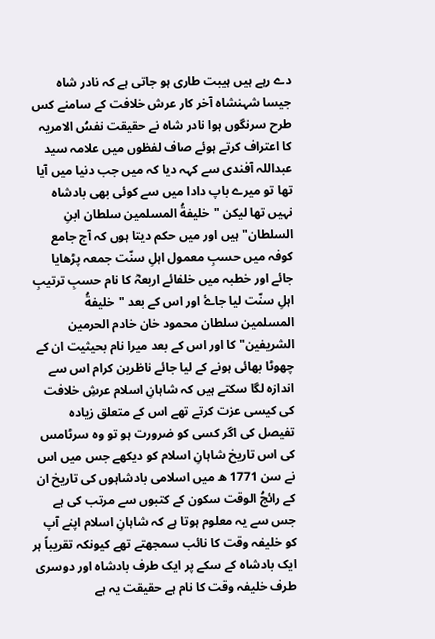دے رہے ہیں ہیبت طاری ہو جاتی ہے کہ نادر شاہ جیسا شہنشاہ آخر کار عرش خلافت کے سامنے کس طرح سرنگوں ہوا نادر شاہ نے حقیقت نفسُ الامریہ کا اعتراف کرتے ہوئے صاف لفظوں میں علامہ سید عبداللہ آفندی سے کہہ دیا کہ میں جب دنیا میں آیا تھا تو میرے باپ دادا میں سے کوئی بھی بادشاہ نہیں تھا لیکن "خليفةُ المسلمين سلطان ابنِ السلطان" ہیں اور میں حکم دیتا ہوں کہ آج جامع کوفہ میں حسبِ معمول اہلِ سنّت جمعہ پڑھایا جائے اور خطبہ میں خلفائے اربعہؓ کا نام حسبِ ترتیبِ اہلِ سنّت لیا جاۓ اور اس کے بعد "خلیفةُ المسلمين سلطان محمود خان خادم الحرمين الشريفين" کا اور اس کے بعد میرا نام بحیثیت ان کے چھوٹا بھائی ہونے کے لیا جائے ناظرین کرام اس سے اندازہ لگا سکتے ہیں کہ شاہانِ اسلام عرشِ خلافت کی کیسی عزت کرتے تھے اس کے متعلق زیادہ تفیصل کی اگر کسی کو ضرورت ہو تو وہ سرٹامس کی اس تاریخ شاہانِ اسلام کو دیکھے جس میں اس نے سن 1771 ھ میں اسلامی بادشاہوں کی تاریخ ان کے رائجُ الوقت سکون کے کتبوں سے مرتب کی ہے جس سے یہ معلوم ہوتا ہے کہ شاہانِ اسلام اپنے آپ کو خلیفہ وقت کا نائب سمجھتے تھے کیونکہ تقریباً ہر ایک بادشاہ کے سکے پر ایک طرف بادشاہ اور دوسری طرف خلیفہ وقت کا نام ہے حقیقت یہ ہے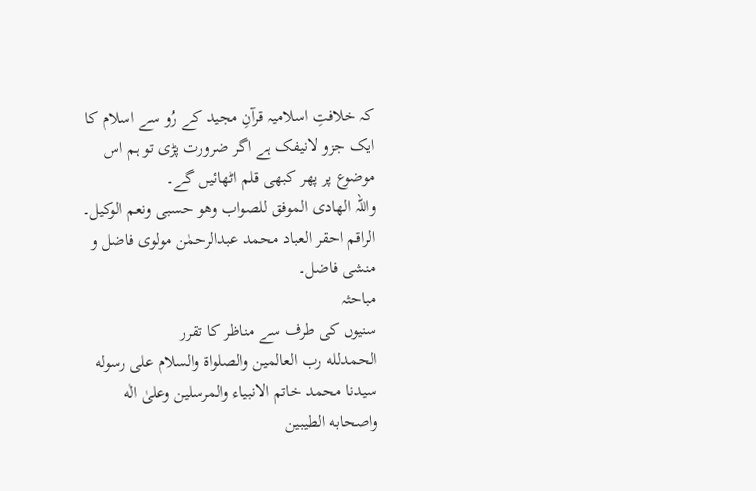کہ خلافتِ اسلامیہ قرآنِ مجید کے رُو سے اسلام کا ایک جزو لانیفک ہے اگر ضرورت پڑی تو ہم اس موضوع پر پھر کبھی قلم اٹھائیں گے۔
واللہ الهادی الموفق للصواب وهو حسبی ونعم الوكيل۔
الراقم احقر العباد محمد عبدالرحمٰن مولوی فاضل و منشی فاضل۔
مباحثہ
سنیوں کی طرف سے مناظر کا تقرر
الحمدلله رب العالمين والصلواة والسلام على رسوله سيدنا محمد خاتم الانبياء والمرسلين وعلىٰ الٰه واصحابه الطيبين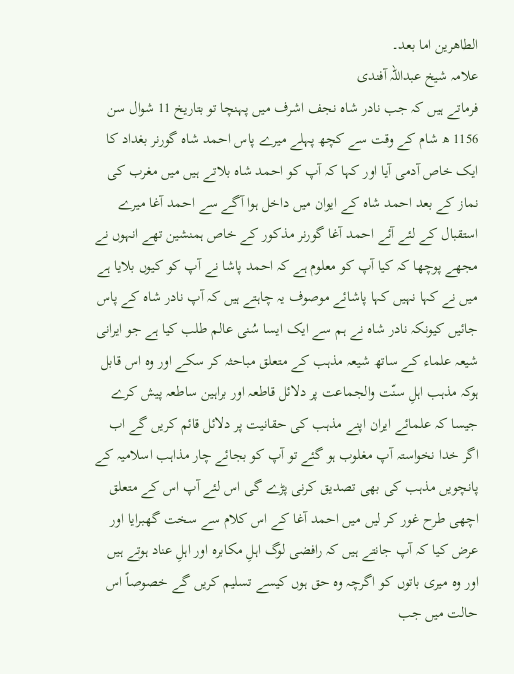الطاهرين اما بعد۔
علامہ شیخ عبداللہ آفندی
فرماتے ہیں کہ جب نادر شاہ نجف اشرف میں پہنچا تو بتاریخ 11 شوال سن 1156 ھ شام کے وقت سے کچھ پہلے میرے پاس احمد شاہ گورنر بغداد کا ایک خاص آدمی آیا اور کہا کہ آپ کو احمد شاہ بلاتے ہیں میں مغرب کی نماز کے بعد احمد شاہ کے ایوان میں داخل ہوا آگے سے احمد آغا میرے استقبال کے لئے آئے احمد آغا گورنر مذکور کے خاص ہمنشین تھے انہوں نے مجھے پوچھا کہ کیا آپ کو معلوم ہے کہ احمد پاشا نے آپ کو کیوں بلایا ہے میں نے کہا نہیں کہا پاشائے موصوف یہ چاہتے ہیں کہ آپ نادر شاہ کے پاس جائیں کیونکہ نادر شاہ نے ہم سے ایک ایسا سُنی عالم طلب کیا ہے جو ایرانی شیعہ علماء کے ساتھ شیعہ مذہب کے متعلق مباحثہ کر سکے اور وہ اس قابل ہوکہ مذہب اہلِ سنّت والجماعت پر دلائل قاطعہ اور براہین ساطعہ پیش کرے جیسا کہ علمائے ایران اپنے مذہب کی حقانیت پر دلائل قائم کریں گے اب اگر خدا نخواستہ آپ مغلوب ہو گئے تو آپ کو بجائے چار مذاہب اسلامیہ کے پانچویں مذہب کی بھی تصدیق کرنی پڑے گی اس لئے آپ اس کے متعلق اچھی طرح غور کر لیں میں احمد آغا کے اس کلام سے سخت گھبرایا اور عرض کیا کہ آپ جانتے ہیں کہ رافضی لوگ اہلِ مکابرہ اور اہلِ عناد ہوتے ہیں اور وہ میری باتوں کو اگرچہ وہ حق ہوں کیسے تسلیم کریں گے خصوصاً اس حالت میں جب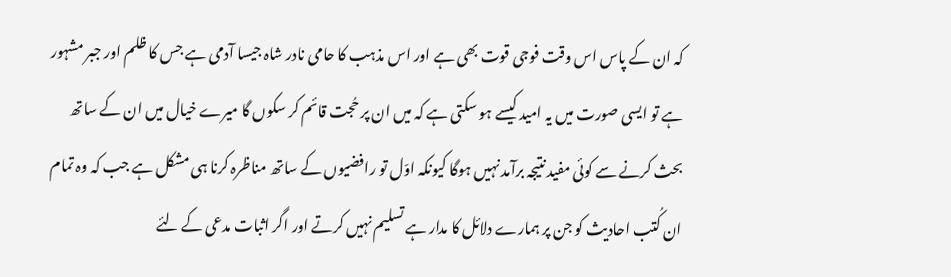کہ ان کے پاس اس وقت فوجی قوت بھی ہے اور اس مذہب کا حامی نادر شاہ جیسا آدمی ہے جس کا ظلم اور جبر مشہور ہے تو ایسی صورت میں یہ امید کیسے ہو سکتی ہے کہ میں ان پر حُجت قائم کر سکوں گا میرے خیال میں ان کے ساتھ بحث کرنے سے کوئی مفید نتیجہ برآمد نہیں ہوگا کیونکہ اوّل تو رافضیوں کے ساتھ مناظرہ کرنا ہی مشکل ہے جب کہ وہ تمام ان کُتب احادیث کو جن پر ہمارے دلائل کا مدار ہے تسلیم نہیں کرتے اور اگر اثبات مدعی کے لئے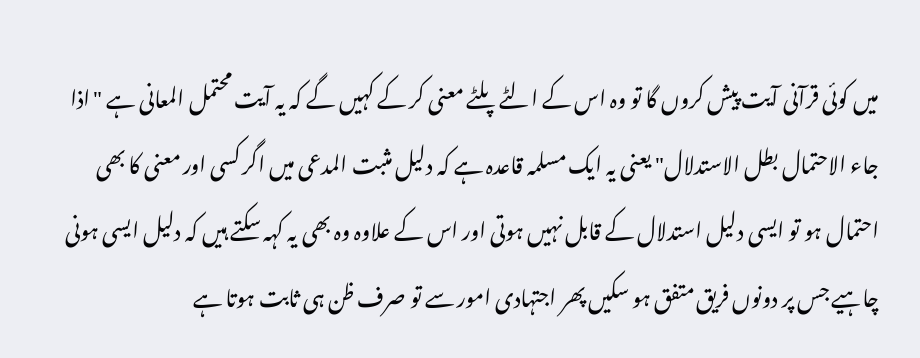میں کوئی قرآنی آیت پیش کروں گا تو وہ اس کے الٹے پلٹے معنی کر کے کہیں گے کہ یہ آیت محتمل المعانی ہے "اذا جاء الاحتمال بطل الاستدلال" یعنی یہ ایک مسلمہ قاعدہ ہے کہ دلیل مثبت المدعی میں اگر کسی اور معنی کا بھی احتمال ہو تو ایسی دلیل استدلال کے قابل نہیں ہوتی اور اس کے علاوہ وہ بھی یہ کہہ سکتے ہیں کہ دلیل ایسی ہونی چاہیے جس پر دونوں فریق متفق ہو سکیں پھر اجتہادی امور سے تو صرف ظن ہی ثابت ہوتا ہے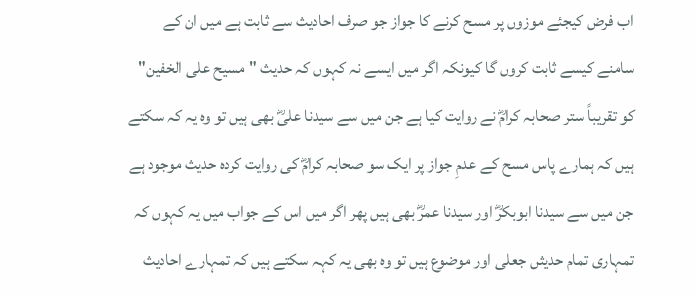اب فرض کیجئے موزوں پر مسح کرنے کا جواز جو صرف احادیث سے ثابت ہے میں ان کے سامنے کیسے ثابت کروں گا کیونکہ اگر میں ایسے نہ کہوں کہ حدیث "مسیح علی الخفین" کو تقریباً ستر صحابہ کرامؓ نے روایت کیا ہے جن میں سے سیدنا علیؓ بھی ہیں تو وہ یہ کہ سکتے ہیں کہ ہمارے پاس مسح کے عدمِ جواز پر ایک سو صحابہ کرامؓ کی روایت کردہ حدیث موجود ہے جن میں سے سیدنا ابوبکرؓ اور سیدنا عمرؓ بھی ہیں پھر اگر میں اس کے جواب میں یہ کہوں کہ تمہاری تمام حدیثں جعلی اور موضوع ہیں تو وہ بھی یہ کہہ سکتے ہیں کہ تمہارے احادیث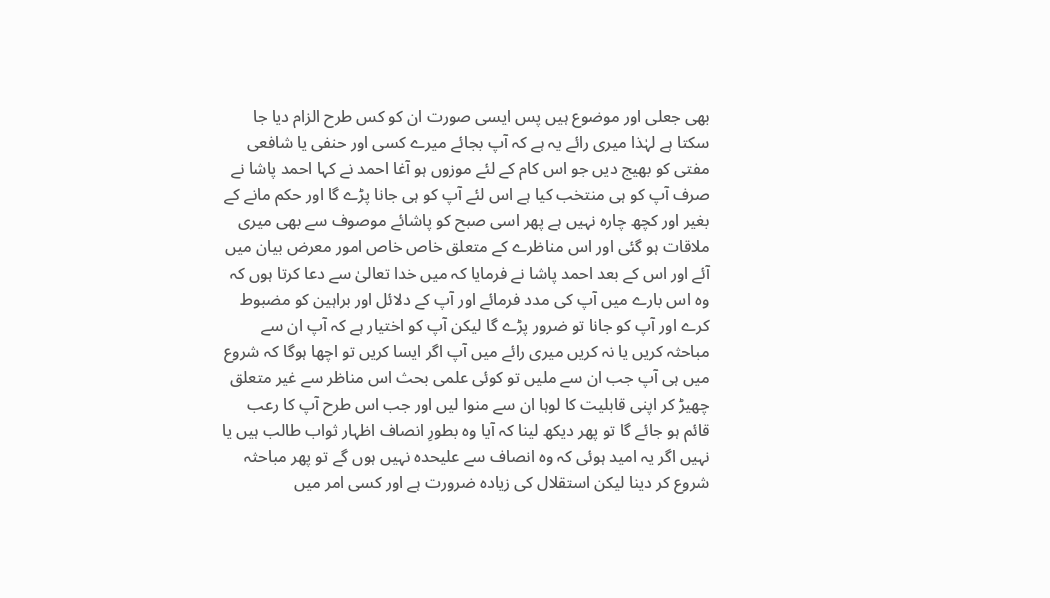بھی جعلی اور موضوع ہیں پس ایسی صورت ان کو کس طرح الزام دیا جا سکتا ہے لہٰذا میری رائے یہ ہے کہ آپ بجائے میرے کسی اور حنفی یا شافعی مفتی کو بھیج دیں جو اس کام کے لئے موزوں ہو آغا احمد نے کہا احمد پاشا نے صرف آپ کو ہی منتخب کیا ہے اس لئے آپ کو ہی جانا پڑے گا اور حکم مانے کے بغیر اور کچھ چارہ نہیں ہے پھر اسی صبح کو پاشائے موصوف سے بھی میری ملاقات ہو گئی اور اس مناظرے کے متعلق خاص خاص امور معرض بیان میں آئے اور اس کے بعد احمد پاشا نے فرمایا کہ میں خدا تعالیٰ سے دعا کرتا ہوں کہ وہ اس بارے میں آپ کی مدد فرمائے اور آپ کے دلائل اور براہین کو مضبوط کرے اور آپ کو جانا تو ضرور پڑے گا لیکن آپ کو اختیار ہے کہ آپ ان سے مباحثہ کریں یا نہ کریں میری رائے میں آپ اگر ایسا کریں تو اچھا ہوگا کہ شروع میں ہی آپ جب ان سے ملیں تو کوئی علمی بحث اس مناظر سے غیر متعلق چھیڑ کر اپنی قابلیت کا لوہا ان سے منوا لیں اور جب اس طرح آپ کا رعب قائم ہو جائے گا تو پھر دیکھ لینا کہ آیا وہ بطورِ انصاف اظہار ثواب طالب ہیں یا نہیں اگر یہ امید ہوئی کہ وہ انصاف سے علیحدہ نہیں ہوں گے تو پھر مباحثہ شروع کر دینا لیکن استقلال کی زیادہ ضرورت ہے اور کسی امر میں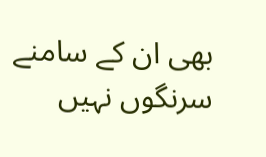بھی ان کے سامنے سرنگوں نہیں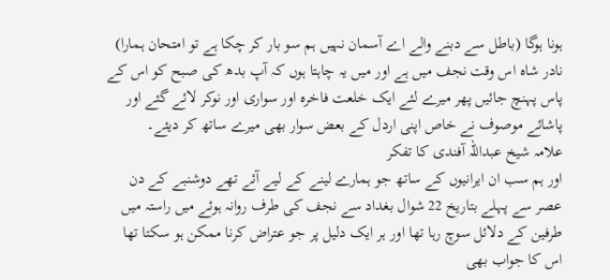ہونا ہوگا (باطل سے دبنے والے اے آسمان نہیں ہم سو بار کر چکا ہے تو امتحان ہمارا) نادر شاہ اس وقت نجف میں ہے اور میں یہ چاہتا ہوں کہ آپ بدھ کی صبح کو اس کے پاس پہنچ جائیں پھر میرے لئے ایک خلعت فاخرہ اور سواری اور نوکر لائے گئے اور پاشائے موصوف نے خاص اپنی اردل کے بعض سوار بھی میرے ساتھ کر دیئے۔
علامہ شیخ عبداللہ آفندی کا تفکر
اور ہم سب ان ایرانیوں کے ساتھ جو ہمارے لینے کے لیے آئے تھے دوشنبے کے دن عصر سے پہلے بتاریخ 22 شوال بغداد سے نجف کی طرف روانہ ہوئے میں راستہ میں طرفین کے دلائل سوچ رہا تھا اور ہر ایک دلیل پر جو عتراض کرنا ممکن ہو سکتا تھا اس کا جواب بھی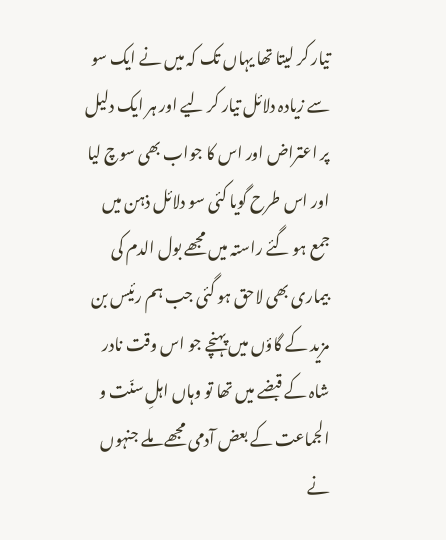تیار کر لیتا تھا یہاں تک کہ میں نے ایک سو سے زیادہ دلائل تیار کر لیے اور ہر ایک دلیل پر اعتراض اور اس کا جواب بھی سوچ لیا اور اس طرح گویا کئی سو دلائل ذہن میں جمع ہو گئے راستہ میں مجھے بول الدم کی بیماری بھی لاحق ہو گئی جب ہم رئیس بن مزید کے گاؤں میں پہنچے جو اس وقت نادر شاہ کے قبضے میں تھا تو وہاں اہلِ سنّت و الجماعت کے بعض آدمی مجھے ملے جنہوں نے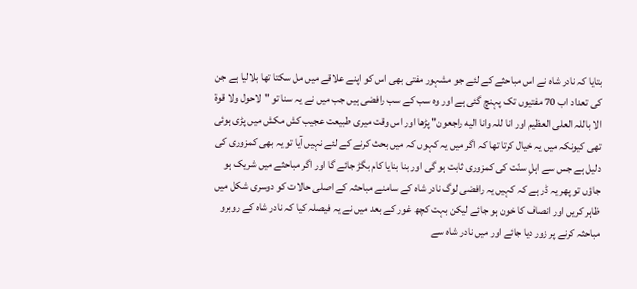بتایا کہ نادر شاہ نے اس مباحثے کے لئے جو مشہور مفتی بھی اس کو اپنے علاقے میں مل سکتا تھا بلالیا ہے جن کی تعداد اب 70 مفتیوں تک پہنچ گئی ہے اور وہ سب کے سب رافضی ہیں جب میں نے یہ سنا تو "لاحول ولا قوة الا باللہ العلی العظیم اور انا للہ وانا اليه راجعون" پڑھا اور اس وقت میری طبیعت عجیب کش مکش میں پڑی ہوئی تھی کیونکہ میں یہ خیال کرتا تھا کہ اگر میں یہ کہوں کہ میں بحث کرنے کے لئے نہیں آیا تو یہ بھی کمزوری کی دلیل ہے جس سے اہلِ سنّت کی کمزوری ثابت ہو گی اور بنا بنایا کام بگڑ جائے گا اور اگر مباحثے میں شریک ہو جاؤں تو پھر یہ ڈر ہے کہ کہیں یہ رافضی لوگ نادر شاہ کے سامنے مباحثہ کے اصلی حالات کو دوسری شکل میں ظاہر کریں اور انصاف کا خون ہو جائے لیکن بہت کچھ غور کے بعد میں نے یہ فیصلہ کیا کہ نادر شاہ کے روبرو مباحثہ کرنے پر زور دیا جائے اور میں نادر شاہ سے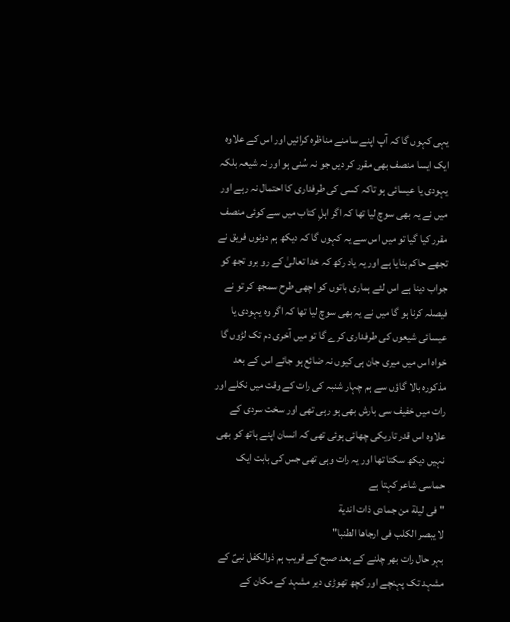یہی کہوں گا کہ آپ اپنے سامنے مناظرہ کرائیں اور اس کے علاوہ ایک ایسا منصف بھی مقرر کر دیں جو نہ سُنی ہو اور نہ شیعہ بلکہ یہودی یا عیسائی ہو تاکہ کسی کی طرفداری کا احتمال نہ رہے اور میں نے یہ بھی سوچ لیا تھا کہ اگر اہلِ کتاب میں سے کوئی منصف مقرر کیا گیا تو میں اس سے یہ کہوں گا کہ دیکھ ہم دونوں فریق نے تجھے حاکم بنایا ہے اور یہ یاد رکھ کہ خدا تعالیٰ کے رو برو تجھ کو جواب دینا ہے اس لئے ہماری باتوں کو اچھی طرح سمجھ کر تو نے فیصلہ کرنا ہو گا میں نے یہ بھی سوچ لیا تھا کہ اگر وہ یہودی یا عیسائی شیعوں کی طرفداری کرے گا تو میں آخری دم تک لڑوں گا خواہ اس میں میری جان ہی کیوں نہ ضائع ہو جائے اس کے بعد مذکورہ بالا گاؤں سے ہم چہار شنبہ کی رات کے وقت میں نکلے اور رات میں خفیف سی بارش بھی ہو رہی تھی اور سخت سردی کے علاوہ اس قدر تاریکی چھائی ہوئی تھی کہ انسان اپنے ہاتھ کو بھی نہیں دیکھ سکتا تھا اور یہ رات وہی تھی جس کی بابت ایک حماسی شاعر کہتا ہے
"فی ليلة من جمادى ذات اندية
لا يبصر الكلب فی ارجاها الطنبا"
بہر حال رات بھر چلنے کے بعد صبح کے قریب ہم ذوالکفل نبیؑ کے مشہد تک پہنچے اور کچھ تھوڑی دیر مشہد کے مکان کے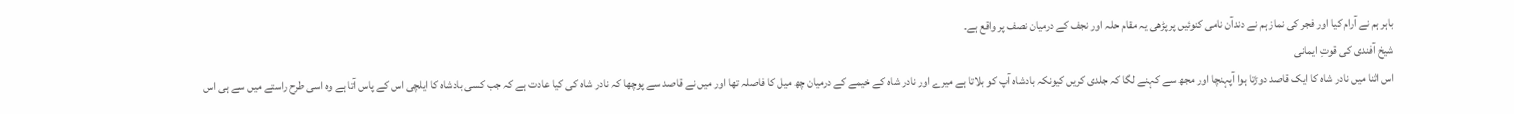باہر ہم نے آرام کیا اور فجر کی نماز ہم نے دندآن نامی کنوئیں پر پڑھی یہ مقام حلہ اور نجف کے درمیان نصف پر واقع ہے۔
شیخ آفندی کی قوتِ ایمانی
اس اثنا میں نادر شاہ کا ایک قاصد دوڑتا ہوا آپہنچا اور مجھ سے کہنے لگا کہ جلدی کریں کیونکہ بادشاہ آپ کو بلاتا ہے میرے اور نادر شاہ کے خیمے کے درمیان چھ میل کا فاصلہ تھا اور میں نے قاصد سے پوچھا کہ نادر شاہ کی کیا عادت ہے کہ جب کسی بادشاہ کا ایلچی اس کے پاس آتا ہے وہ اسی طرح راستے میں سے ہی اس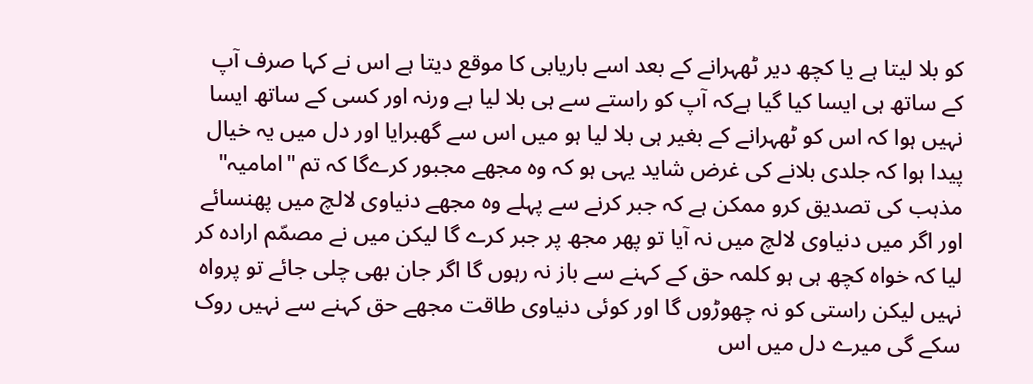کو بلا لیتا ہے یا کچھ دیر ٹھہرانے کے بعد اسے باریابی کا موقع دیتا ہے اس نے کہا صرف آپ کے ساتھ ہی ایسا کیا گیا ہےکہ آپ کو راستے سے ہی بلا لیا ہے ورنہ اور کسی کے ساتھ ایسا نہیں ہوا کہ اس کو ٹھہرانے کے بغیر ہی بلا لیا ہو میں اس سے گھبرایا اور دل میں یہ خیال پیدا ہوا کہ جلدی بلانے کی غرض شاید یہی ہو کہ وہ مجھے مجبور کرےگا کہ تم "امامیہ" مذہب کی تصدیق کرو ممکن ہے کہ جبر کرنے سے پہلے وہ مجھے دنیاوی لالچ میں پھنسائے اور اگر میں دنیاوی لالچ میں نہ آیا تو پھر مجھ پر جبر کرے گا لیکن میں نے مصمّم ارادہ کر لیا کہ خواہ کچھ ہی ہو کلمہ حق کے کہنے سے باز نہ رہوں گا اگر جان بھی چلی جائے تو پرواہ نہیں لیکن راستی کو نہ چھوڑوں گا اور کوئی دنیاوی طاقت مجھے حق کہنے سے نہیں روک سکے گی میرے دل میں اس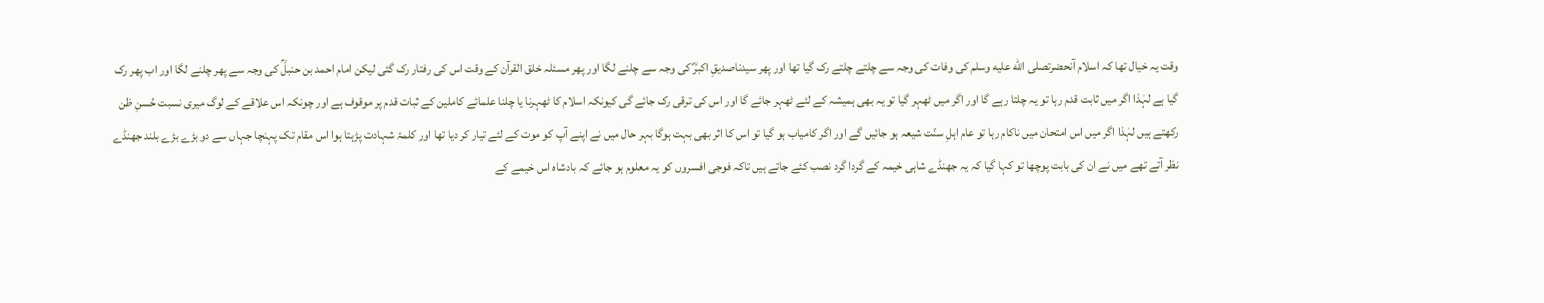وقت یہ خیال تھا کہ اسلام آنحضرتصلى الله عليه وسلم کی وفات کی وجہ سے چلتے چلتے رک گیا تھا اور پھر سیدناصدیقِ اکبرؓ کی وجہ سے چلنے لگا اور پھر مسئلہ خلق القرآن کے وقت اس کی رفتار رک گئی لیکن امام احمد بن حنبلؒ کی وجہ سے پھر چلنے لگا اور اب پھر رک گیا ہے لہٰذا اگر میں ثابت قدم رہا تو یہ چلتا رہے گا اور اگر میں ٹھہر گیا تو یہ بھی ہمیشہ کے لئے ٹھہر جائے گا اور اس کی ترقی رک جائے گی کیونکہ اسلام کا ٹھہرنا یا چلنا علمائے کاملین کے ثبات قدم پر موقوف ہے اور چونکہ اس علاقے کے لوگ میری نسبت حُسنِ ظن رکھتے ہیں لہٰذا اگر میں اس امتحان میں ناکام رہا تو عام اہلِ سنّت شیعہ ہو جائیں گے اور اگر کامیاب ہو گیا تو اس کا اثر بھی بہت ہوگا بہر حال میں نے اپنے آپ کو موت کے لئے تیار کر دیا تھا اور کلمۂ شہادت پڑہتا ہوا اس مقام تک پہنچا جہاں سے دو بڑے بڑے بلند جھنڈے نظر آتے تھے میں نے ان کی بابت پوچھا تو کہا گیا کہ یہ جھنڈے شاہی خیمہ کے گردا گرد نصب کئے جاتے ہیں تاکہ فوجی افسروں کو یہ معلوم ہو جائے کہ بادشاہ اس خیمے کے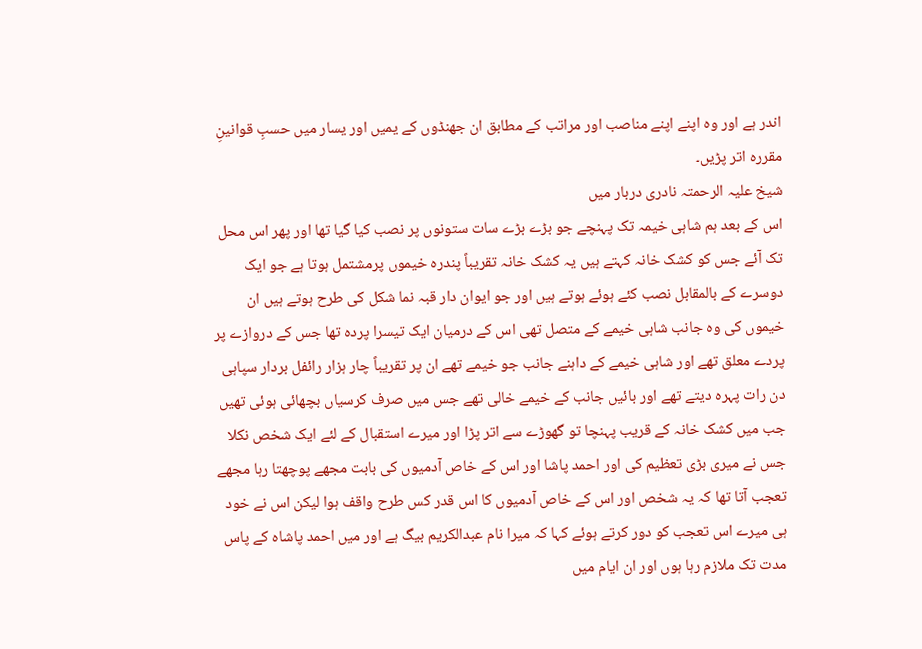اندر ہے اور وہ اپنے اپنے مناصب اور مراتب کے مطابق ان جھنڈوں کے یمیں اور یسار میں حسبِ قوانینِ مقررہ اتر پڑیں۔
شیخ علیہ الرحمتہ نادری دربار میں
اس کے بعد ہم شاہی خیمہ تک پہنچے جو بڑے بڑے سات ستونوں پر نصب کیا گیا تھا اور پھر اس محل تک آئے جس کو کشک خانہ کہتے ہیں یہ کشک خانہ تقریباً پندرہ خیموں پرمشتمل ہوتا ہے جو ایک دوسرے کے بالمقابل نصب کئے ہوئے ہوتے ہیں اور جو ایوان دار قبہ نما شکل کی طرح ہوتے ہیں ان خیموں کی وہ جانب شاہی خیمے کے متصل تھی اس کے درمیان ایک تیسرا پردہ تھا جس کے دروازے پر پردے معلق تھے اور شاہی خیمے کے داہنے جانب جو خیمے تھے ان پر تقریباً چار ہزار رائفل بردار سپاہی دن رات پہرہ دیتے تھے اور بائیں جانب کے خیمے خالی تھے جس میں صرف کرسیاں بچھائی ہوئی تھیں جب میں کشک خانہ کے قریب پہنچا تو گھوڑے سے اتر پڑا اور میرے استقبال کے لئے ایک شخص نکلا جس نے میری بڑی تعظیم کی اور احمد پاشا اور اس کے خاص آدمیوں کی بابت مجھے پوچھتا رہا مجھے تعجب آتا تھا کہ یہ شخص اور اس کے خاص آدمیوں کا اس قدر کس طرح واقف ہوا لیکن اس نے خود ہی میرے اس تعجب کو دور کرتے ہوئے کہا کہ میرا نام عبدالکریم بیگ ہے اور میں احمد پاشاہ کے پاس مدت تک ملازم رہا ہوں اور ان ایام میں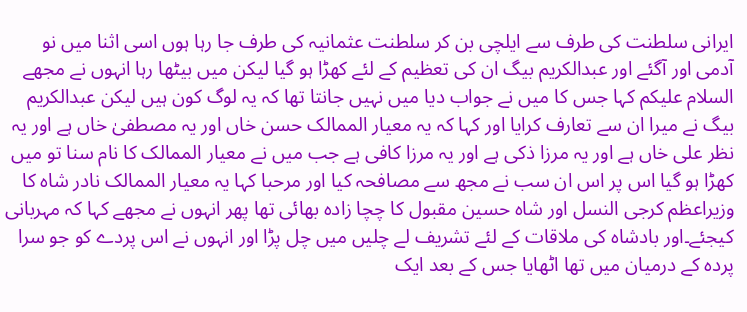ایرانی سلطنت کی طرف سے ایلچی بن کر سلطنت عثمانیہ کی طرف جا رہا ہوں اسی اثنا میں نو آدمی اور آگئے اور عبدالکریم بیگ ان کی تعظیم کے لئے کھڑا ہو گیا لیکن میں بیٹھا رہا انہوں نے مجھے السلام علیکم کہا جس کا میں نے جواب دیا میں نہیں جانتا تھا کہ یہ لوگ کون ہیں لیکن عبدالکریم بیگ نے میرا ان سے تعارف کرایا اور کہا کہ یہ معیار الممالک حسن خاں اور یہ مصطفیٰ خاں ہے اور یہ نظر علی خاں ہے اور یہ مرزا ذکی ہے اور یہ مرزا کافی ہے جب میں نے معیار الممالک کا نام سنا تو میں کھڑا ہو گیا اس پر اس ان سب نے مجھ سے مصافحہ کیا اور مرحبا کہا یہ معیار الممالک نادر شاہ کا وزیراعظم کرجی النسل اور شاہ حسین مقبول کا چچا زادہ بھائی تھا پھر انہوں نے مجھے کہا کہ مہربانی کیجئے۔اور بادشاہ کی ملاقات کے لئے تشریف لے چلیں میں چل پڑا اور انہوں نے اس پردے کو جو سرا پردہ کے درمیان میں تھا اٹھایا جس کے بعد ایک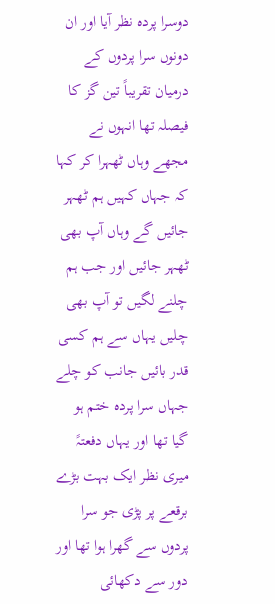دوسرا پردہ نظر آیا اور ان دونوں سرا پردوں کے درمیان تقریباً تین گز کا فیصلہ تھا انہوں نے مجھے وہاں ٹھہرا کر کہا کہ جہاں کہیں ہم ٹھہر جائیں گے وہاں آپ بھی ٹھہر جائیں اور جب ہم چلنے لگیں تو آپ بھی چلیں یہاں سے ہم کسی قدر بائیں جانب کو چلے جہاں سرا پردہ ختم ہو گیا تھا اور یہاں دفعتہً میری نظر ایک بہت بڑے برقعے پر پڑی جو سرا پردوں سے گھرا ہوا تھا اور دور سے دکھائی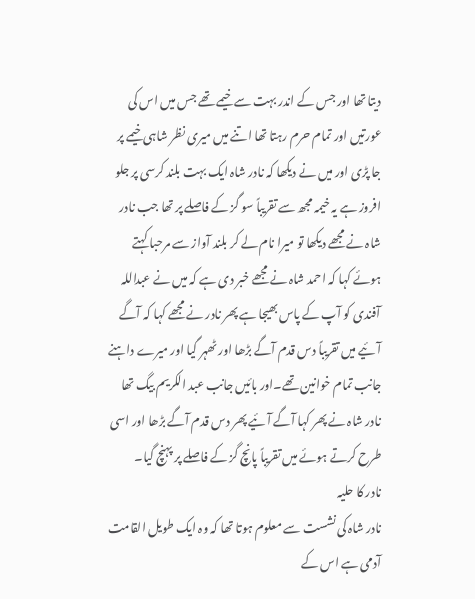دیتا تھا اور جس کے اندر بہت سے خیمے تھے جس میں اس کی عورتیں اور تمام حرم رہتا تھا اتنے میں میری نظر شاہی خیمے پر جا پڑی اور میں نے دیکھا کہ نادر شاہ ایک بہت بلند کرسی پر جلو افروز ہے یہ خیمہ مجھ سے تقریباً سو گز کے فاصلے پر تھا جب نادر شاہ نے مجھے دیکھا تو میرا نام لے کر بلند آواز سے مرحبا کہتے ہوئے کہا کہ احمد شاہ نے مجھے خبر دی ہے کہ میں نے عبداللہ آفندی کو آپ کے پاس بھیجا ہے پھر نادر نے مجھے کہا کہ آگے آئیے میں تقریباً دس قدم آگے بڑھا اور ٹھہر گیا اور میرے داہنے جانب تمام خوانین تھے۔اور بائیں جانب عبد الکریم بیگ تھا نادر شاہ نے پھر کہا آگے آئیے پھر دس قدم آگے بڑھا اور اسی طرح کرتے ہوئے میں تقریباً پانچ گز کے فاصلے پر پہنچ گیا۔
نادر کا حلیہ
نادر شاہ کی نشست سے معلوم ہوتا تھا کہ وہ ایک طویل القامت آدمی ہے اس کے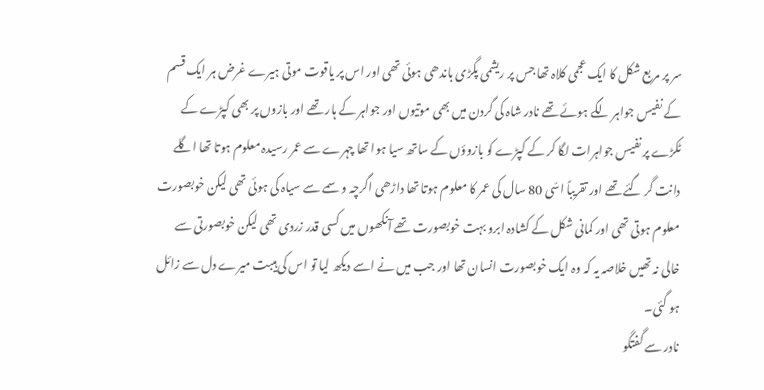سر پر مربع شکل کا ایک عجمی کلاہ تھا جس پر ریشمی پگڑی باندھی ہوئی تھی اور اس پر یاقوت موتی ہیرے غرض ہر ایک قسم کے نفیس جواہر لگے ہوئے تھے نادر شاہ کی گردن میں بھی موتیوں اور جواہر کے ہار تھے اور بازوں پر بھی کپڑے کے ٹکڑے پر نفیس جواہرات لگا کر کے کپڑے کو بازوؤں کے ساتھ سیا ہوا تھا چہرے سے عمر رسیدہ معلوم ہوتا تھا اگلے دانت گر گئے تھے اور تقریباً اسّی 80 سال کی عمر کا معلوم ہوتا تھا داڑھی اگرچہ وسمے سے سیاہ کی ہوئی تھی لیکن خوبصورت معلوم ہوتی تھی اور کمانی شکل کے کشادہ ابرو بہت خوبصورت تھے آنکھوں میں کسی قدر زردی تھی لیکن خوبصورتی سے خالی نہ تھیں خلاصہ یہ کہ وہ ایک خوبصورت انسان تھا اور جب میں نے اسے دیکھ لیا تو اس کی ہیبت میرے دل سے زائل ہو گئی۔
نادر سے گفتگو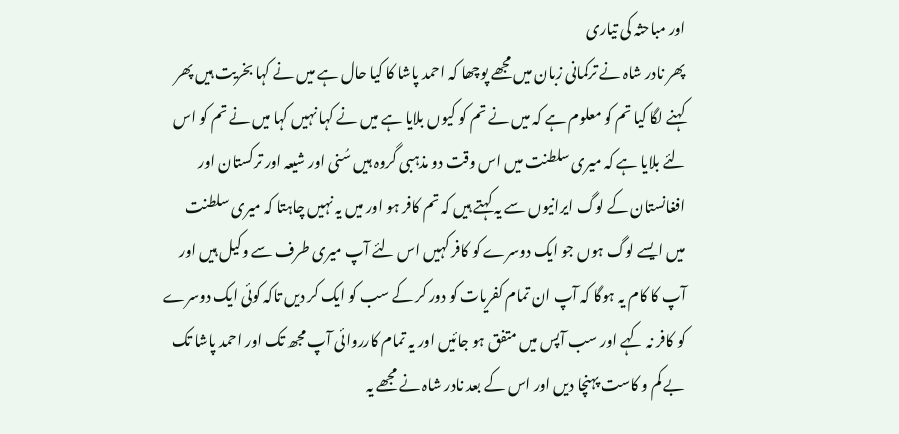اور مباحثہ کی تیاری
پھر نادر شاہ نے ترکمانی زبان میں مجھے پوچھا کہ احمد پاشا کا کیا حال ہے میں نے کہا بخریت ہیں پھر کہنے لگا کیا تم کو معلوم ہے کہ میں نے تم کو کیوں بلایا ہے میں نے کہا نہیں کہا میں نے تم کو اس لئے بلایا ہے کہ میری سلطنت میں اس وقت دو مذہبی گروہ ہیں سُنی اور شیعہ اور ترکستان اور افغانستان کے لوگ ایرانیوں سے یہ کہتے ہیں کہ تم کافر ہو اور میں یہ نہیں چاہتا کہ میری سلطنت میں ایسے لوگ ہوں جو ایک دوسرے کو کافر کہیں اس لئے آپ میری طرف سے وکیل ہیں اور آپ کا کام یہ ہوگا کہ آپ ان تمام کفریات کو دور کر کے سب کو ایک کر دیں تاکہ کوئی ایک دوسرے کو کافر نہ کہے اور سب آپس میں متفق ہو جائیں اور یہ تمام کارروائی آپ مجھ تک اور احمد پاشا تک بے کم و کاست پہنچا دیں اور اس کے بعد نادر شاہ نے مجھے یہ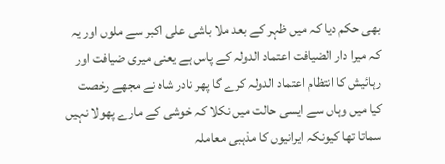بھی حکم دیا کہ میں ظہر کے بعد ملا باشی علی اکبر سے ملوں اور یہ کہ میرا دار الضیافت اعتماد الدولہ کے پاس ہے یعنی میری ضیافت اور رہائیش کا انتظام اعتماد الدولہ کرے گا پھر نادر شاہ نے مجھے رخصت کیا میں وہاں سے ایسی حالت میں نکلا کہ خوشی کے مارے پھولا نہیں سماتا تھا کیونکہ ایرانیوں کا مذہبی معاملہ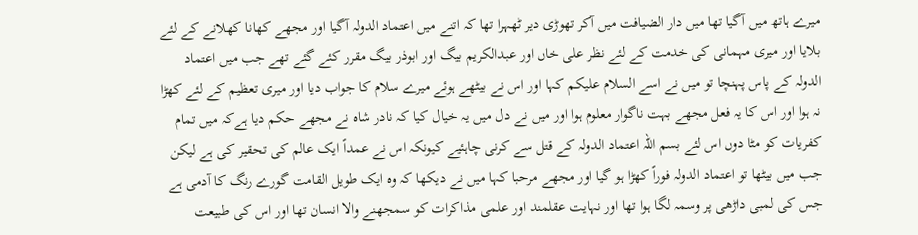میرے ہاتھ میں آگیا تھا میں دار الضیافت میں آکر تھوڑی دیر ٹھہرا تھا کہ اتنے میں اعتماد الدولہ آگیا اور مجھے کھانا کھلانے کے لئے بلایا اور میری مہمانی کی خدمت کے لئے نظر علی خاں اور عبدالکریم بیگ اور ابوذر بیگ مقرر کئے گئے تھے جب میں اعتماد الدولہ کے پاس پہنچا تو میں نے اسے السلام علیکم کہا اور اس نے بیٹھے ہوئے میرے سلام کا جواب دیا اور میری تعظیم کے لئے کھڑا نہ ہوا اور اس کا یہ فعل مجھے بہت ناگوار معلوم ہوا اور میں نے دل میں یہ خیال کیا کہ نادر شاہ نے مجھے حکم دیا ہےکہ میں تمام کفریات کو مٹا دوں اس لئے بسم اللہ اعتماد الدولہ کے قتل سے کرنی چاہئیے کیونکہ اس نے عمداً ایک عالم کی تحقیر کی ہے لیکن جب میں بیٹھا تو اعتماد الدولہ فوراً کھڑا ہو گیا اور مجھے مرحبا کہا میں نے دیکھا کہ وہ ایک طویل القامت گورے رنگ کا آدمی ہے جس کی لمبی داڑھی پر وسمہ لگا ہوا تھا اور نہایت عقلمند اور علمی مذاکرات کو سمجھنے والا انسان تھا اور اس کی طبیعت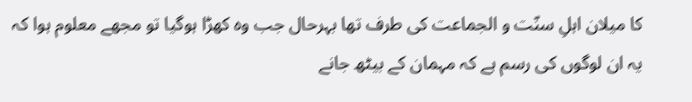کا میلان اہلِ سنّت و الجماعت کی طرف تھا بہرحال جب وہ کھڑا ہوگیا تو مجھے معلوم ہوا کہ یہ ان لوگوں کی رسم ہے کہ مہمان کے بیٹھ جانے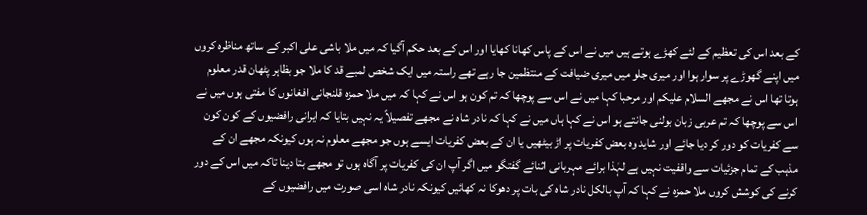کے بعد اس کی تعظیم کے لئے کھڑے ہوتے ہیں میں نے اس کے پاس کھانا کھایا اور اس کے بعد حکم آگیا کہ میں ملا باشی علی اکبر کے ساتھ مناظرہ کروں میں اپنے گھوڑے پر سوار ہوا اور میری جلو میں میری ضیافت کے منتظمین جا رہے تھے راستہ میں ایک شخص لمبے قد کا ملا جو بظاہر پٹھان قدر معلوم ہوتا تھا اس نے مجھے السلام علیکم اور مرحبا کہا میں نے اس سے پوچھا کہ تم کون ہو اس نے کہا کہ میں ملا حمزہ قلنجانی افغانوں کا مفتی ہوں میں نے اس سے پوچھا کہ تم عربی زبان بولنی جانتے ہو اس نے کہا ہاں میں نے کہا کہ نادر شاہ نے مجھے تفصیلاً یہ نہیں بتایا کہ ایرانی رافضیوں کے کون کون سے کفریات کو دور کر دیا جائے اور شاید وہ بعض کفریات پر اڑ بیٹھیں یا ان کے بعض کفریات ایسے ہوں جو مجھے معلوم نہ ہوں کیونکہ مجھے ان کے مذہب کے تمام جزئیات سے واقفیت نہیں ہے لہٰذا برائے مہربانی اثنائے گفتگو میں اگر آپ ان کی کفریات پر آگاہ ہوں تو مجھے بتا دینا تاکہ میں اس کے دور کرنے کی کوشش کروں ملا حمزہ نے کہا کہ آپ بالکل نادر شاہ کی بات پر دھوکا نہ کھائیں کیونکہ نادر شاہ اسی صورت میں رافضیوں کے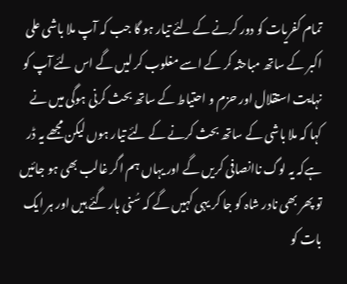تمام کفریات کو دور کرنے کے لئے تیار ہو گا جب کہ آپ ملا باشی علی اکبر کے ساتھ مباحثہ کر کے اسے مغلوب کر لیں گے اس لئے آپ کو نہایت استقلال اور حزم و احتیاط کے ساتھ بحث کرنی ہوگی میں نے کہا کہ ملا باشی کے ساتھ بحث کرنے کے لئے تیار ہوں لیکن مجھے یہ ڈر ہےکہ یہ لوگ ناانصافی کریں گے اور یہاں ہم اگر غالب بھی ہو جائیں تو پھر بھی نادر شاہ کو جا کر یہی کہیں گے کہ سُنی ہار گئے ہیں اور ہر ایک بات کو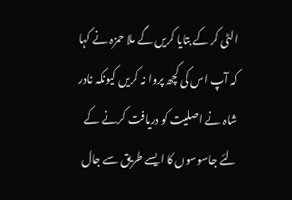الٹی کر کے بتایا کریں گے ملا حمزہ نے کہا کہ آپ اس کی کچھ پروا نہ کریں کیونکہ نادر شاہ نے اصلیت کو دریافت کرنے کے لئے جاسوسوں کا ایسے طریق سے جال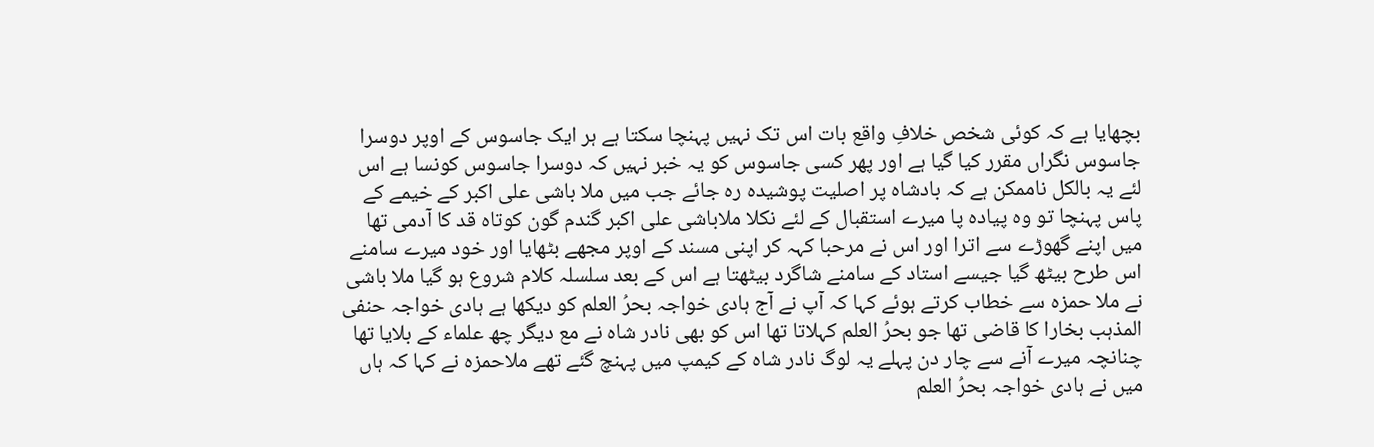بچھایا ہے کہ کوئی شخص خلافِ واقع بات اس تک نہیں پہنچا سکتا ہے ہر ایک جاسوس کے اوپر دوسرا جاسوس نگراں مقرر کیا گیا ہے اور پھر کسی جاسوس کو یہ خبر نہیں کہ دوسرا جاسوس کونسا ہے اس لئے یہ بالکل ناممکن ہے کہ بادشاہ پر اصلیت پوشیدہ رہ جائے جب میں ملا باشی علی اکبر کے خیمے کے پاس پہنچا تو وہ پیادہ پا میرے استقبال کے لئے نکلا ملاباشی علی اکبر گندم گون کوتاہ قد کا آدمی تھا میں اپنے گھوڑے سے اترا اور اس نے مرحبا کہہ کر اپنی مسند کے اوپر مجھے بٹھایا اور خود میرے سامنے اس طرح بیٹھ گیا جیسے استاد کے سامنے شاگرد بیٹھتا ہے اس کے بعد سلسلہ کلام شروع ہو گیا ملا باشی نے ملا حمزہ سے خطاب کرتے ہوئے کہا کہ آپ نے آج ہادی خواجہ بحرُ العلم کو دیکھا ہے ہادی خواجہ حنفی المذہب بخارا کا قاضی تھا جو بحرُ العلم کہلاتا تھا اس کو بھی نادر شاہ نے مع دیگر چھ علماء کے بلایا تھا چنانچہ میرے آنے سے چار دن پہلے یہ لوگ نادر شاہ کے کیمپ میں پہنچ گئے تھے ملاحمزہ نے کہا کہ ہاں میں نے ہادی خواجہ بحرُ العلم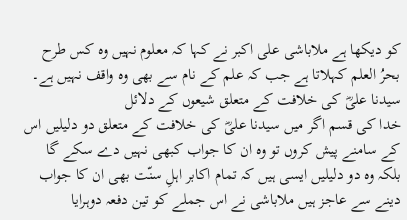کو دیکھا ہے ملاباشی علی اکبر نے کہا کہ معلوم نہیں وہ کس طرح بحرُ العلم کہلاتا ہے جب کہ علم کے نام سے بھی وہ واقف نہیں ہے۔
سیدنا علیؓ کی خلافت کے متعلق شیعوں کے دلائل
خدا کی قسم اگر میں سیدنا علیؓ کی خلافت کے متعلق دو دلیلیں اس کے سامنے پیش کروں تو وہ ان کا جواب کبھی نہیں دے سکے گا بلکہ وہ دو دلیلیں ایسی ہیں کہ تمام اکابر اہلِ سنّت بھی ان کا جواب دینے سے عاجز ہیں ملاباشی نے اس جملے کو تین دفعہ دوہرایا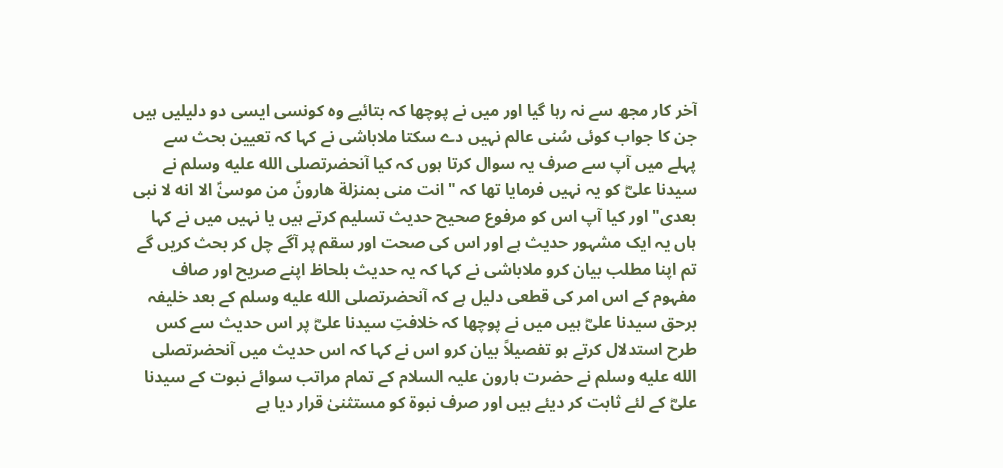آخر کار مجھ سے نہ رہا گیا اور میں نے پوچھا کہ بتائیے وہ کونسی ایسی دو دلیلیں ہیں جن کا جواب کوئی سُنی عالم نہیں دے سکتا ملاباشی نے کہا کہ تعیین بحث سے پہلے میں آپ سے صرف یہ سوال کرتا ہوں کہ کیا آنحضرتصلى الله عليه وسلم نے سیدنا علیؓ کو یہ نہیں فرمایا تھا کہ "انت منی بمنزلة هارونؑ من موسىٰؑ الا انه لا نبی بعدی" اور کیا آپ اس کو مرفوع صحیح حدیث تسلیم کرتے ہیں یا نہیں میں نے کہا ہاں یہ ایک مشہور حدیث ہے اور اس کی صحت اور سقم پر آگے چل کر بحث کریں گے تم اپنا مطلب بیان کرو ملاباشی نے کہا کہ یہ حدیث بلحاظ اپنے صریح اور صاف مفہوم کے اس امر کی قطعی دلیل ہے کہ آنحضرتصلى الله عليه وسلم کے بعد خلیفہ برحق سیدنا علیؓ ہیں میں نے پوچھا کہ خلافتِ سیدنا علیؓ پر اس حدیث سے کس طرح استدلال کرتے ہو تفصیلاً بیان کرو اس نے کہا کہ اس حدیث میں آنحضرتصلى الله عليه وسلم نے حضرت ہارون علیہ السلام کے تمام مراتب سوائے نبوت کے سیدنا علیؓ کے لئے ثابت کر دیئے ہیں اور صرف نبوۃ کو مستثنیٰ قرار دیا ہے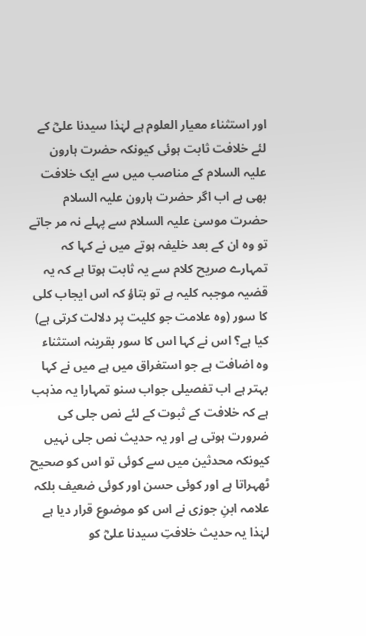اور استثناء معیار العلوم ہے لہٰذا سیدنا علیؓ کے لئے خلافت ثابت ہوئی کیونکہ حضرت ہارون علیہ السلام کے مناصب میں سے ایک خلافت بھی ہے اب اگر حضرت ہارون علیہ السلام حضرت موسیٰ علیہ السلام سے پہلے نہ مر جاتے تو وہ ان کے بعد خلیفہ ہوتے میں نے کہا کہ تمہارے صریح کلام سے یہ ثابت ہوتا ہے کہ یہ قضیہ موجبہ کلیہ ہے تو بتاؤ کہ اس ایجاب کلی کا سور (وہ علامت جو کلیت پر دلالت کرتی ہے) کیا ہے؟ اس نے کہا اس کا سور بقرینہ استثناء وہ اضافت ہے جو استغراق میں ہے میں نے کہا بہتر ہے اب تفصیلی جواب سنو تمہارا یہ مذہب ہے کہ خلافت کے ثبوت کے لئے نص جلی کی ضرورت ہوتی ہے اور یہ حدیث نص جلی نہیں کیونکہ محدثین میں سے کوئی تو اس کو صحیح ٹھہراتا ہے اور کوئی حسن اور کوئی ضعیف بلکہ علامہ ابنِ جوزی نے اس کو موضوع قرار دیا ہے لہٰذا یہ حدیث خلافتِ سیدنا علیؓ کو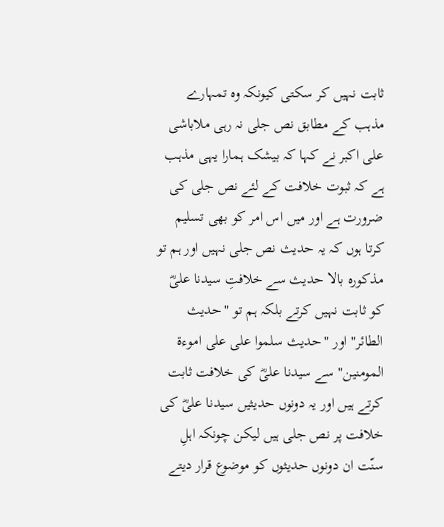ثابت نہیں کر سکتی کیونکہ وہ تمہارے مذہب کے مطابق نص جلی نہ رہی ملاباشی علی اکبر نے کہا کہ بیشک ہمارا یہی مذہب ہے کہ ثبوت خلافت کے لئے نص جلی کی ضرورت ہے اور میں اس امر کو بھی تسلیم کرتا ہوں کہ یہ حدیث نص جلی نہیں اور ہم تو مذکورہ بالا حدیث سے خلافتِ سیدنا علیؓ کو ثابت نہیں کرتے بلکہ ہم تو "حدیث الطائر" اور "حدیث سلموا علی علی اموءة المومنین" سے سیدنا علیؓ کی خلافت ثابت کرتے ہیں اور یہ دونوں حدیثیں سیدنا علیؓ کی خلافت پر نص جلی ہیں لیکن چونکہ اہلِ سنّت ان دونوں حدیثوں کو موضوع قرار دیتے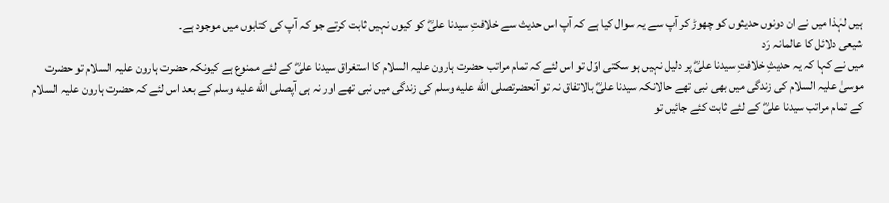ہیں لہٰذا میں نے ان دونوں حدیثوں کو چھوڑ کر آپ سے یہ سوال کیا ہے کہ آپ اس حدیث سے خلافتِ سیدنا علیؓ کو کیوں نہیں ثابت کرتے جو کہ آپ کی کتابوں میں موجود ہے۔
شیعی دلائل کا عالمانہ رَد
میں نے کہا کہ یہ حدیثِ خلافتِ سیدنا علیؓ پر دلیل نہیں ہو سکتی اوّل تو اس لئے کہ تمام مراتب حضرت ہارون علیہ السلام کا استغراق سیدنا علیؓ کے لئے ممنوع ہے کیونکہ حضرت ہارون علیہ السلام تو حضرت موسیٰ علیہ السلام کی زندگی میں بھی نبی تھے حالانکہ سیدنا علیؓ بالاتفاق نہ تو آنحضرتصلى الله عليه وسلم کی زندگی میں نبی تھے اور نہ ہی آپصلى الله عليه وسلم کے بعد اس لئے کہ حضرت ہارون علیہ السلام کے تمام مراتب سیدنا علیؓ کے لئے ثابت کئے جائیں تو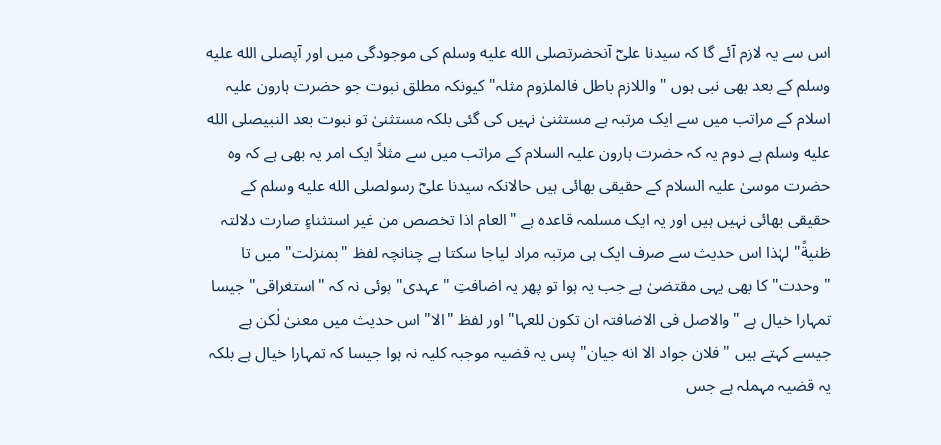اس سے یہ لازم آئے گا کہ سیدنا علیؓ آنحضرتصلى الله عليه وسلم کی موجودگی میں اور آپصلى الله عليه وسلم کے بعد بھی نبی ہوں "واللازم باطل فالملزوم مثلہ" کیونکہ مطلق نبوت جو حضرت ہارون علیہ اسلام کے مراتب میں سے ایک مرتبہ ہے مستثنیٰ نہیں کی گئی بلکہ مستثنیٰ تو نبوت بعد النبیصلى الله عليه وسلم ہے دوم یہ کہ حضرت ہارون علیہ السلام کے مراتب میں سے مثلاً ایک امر یہ بھی ہے کہ وہ حضرت موسیٰ علیہ السلام کے حقیقی بھائی ہیں حالانکہ سیدنا علیؓ رسولصلى الله عليه وسلم کے حقیقی بھائی نہیں ہیں اور یہ ایک مسلمہ قاعدہ ہے "العام اذا تخصص من غير استثناءٍ صارت دلالتہ ظنيةً" لہٰذا اس حدیث سے صرف ایک ہی مرتبہ مراد لیاجا سکتا ہے چنانچہ لفظ "بمنزلت" میں تا "وحدت" کا بھی یہی مقتضیٰ ہے جب یہ ہوا تو پھر یہ اضافتِ "عہدی" ہوئی نہ کہ "استغراقی" جیسا تمہارا خیال ہے "والاصل فی الاضافتہ ان تكون للعہا" اور لفظ "الا" اس حدیث میں معنیٰ لٰکن ہے جیسے کہتے ہیں "فلان جواد الا انه جيان" پس یہ قضیہ موجبہ کلیہ نہ ہوا جیسا کہ تمہارا خیال ہے بلکہ یہ قضیہ مہملہ ہے جس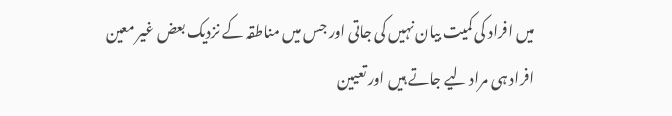میں افراد کی کمیت بیان نہیں کی جاتی اور جس میں مناطقہ کے نزدیک بعض غیر معین افراد ہی مراد لیے جاتے ہیں اور تعیین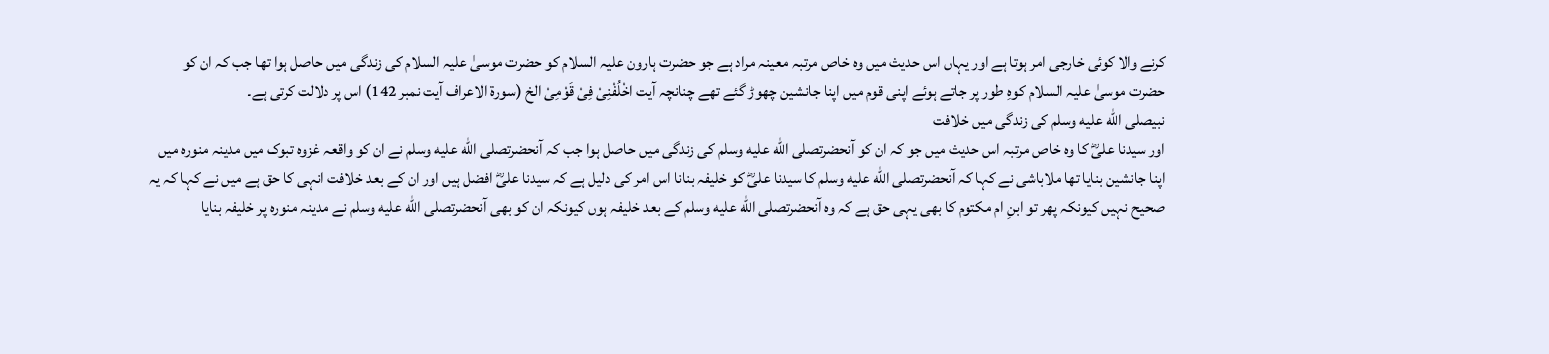کرنے والا کوئی خارجی امر ہوتا ہے اور یہاں اس حدیث میں وہ خاص مرتبہ معینہ مراد ہے جو حضرت ہارون علیہ السلام کو حضرت موسیٰ علیہ السلام کی زندگی میں حاصل ہوا تھا جب کہ ان کو حضرت موسیٰ علیہ السلام کوہِ طور پر جاتے ہوئے اپنی قوم میں اپنا جانشین چھوڑ گئے تھے چنانچہ آیت اخْلُفْنِیْ فِیْ قَوْمِیْ الخ (سورة الاعراف آیت نمبر 142) اس پر دلالت کرتی ہے۔
نبیصلى الله عليه وسلم کی زندگی میں خلافت
اور سیدنا علیؓ کا وہ خاص مرتبہ اس حدیث میں جو کہ ان کو آنحضرتصلى الله عليه وسلم کی زندگی میں حاصل ہوا جب کہ آنحضرتصلى الله عليه وسلم نے ان کو واقعہ غزوہ تبوک میں مدینہ منورہ میں اپنا جانشین بنایا تھا ملاباشی نے کہا کہ آنحضرتصلى الله عليه وسلم کا سیدنا علیؓ کو خلیفہ بنانا اس امر کی دلیل ہے کہ سیدنا علیؓ افضل ہیں اور ان کے بعد خلافت انہی کا حق ہے میں نے کہا کہ یہ صحیح نہیں کیونکہ پھر تو ابنِ ام مکتوم کا بھی یہی حق ہے کہ وہ آنحضرتصلى الله عليه وسلم کے بعد خلیفہ ہوں کیونکہ ان کو بھی آنحضرتصلى الله عليه وسلم نے مدینہ منورہ پر خلیفہ بنایا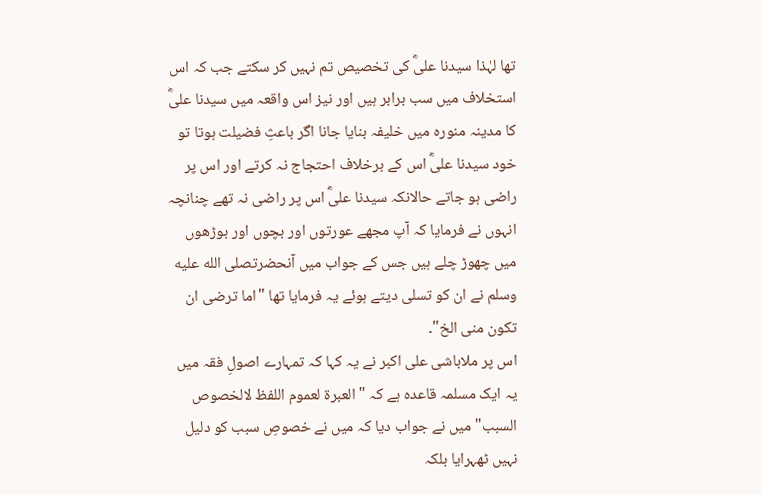تھا لہٰذا سیدنا علیؓ کی تخصیص تم نہیں کر سکتے جب کہ اس استخلاف میں سب برابر ہیں اور نیز اس واقعہ میں سیدنا علیؓ کا مدینہ منورہ میں خلیفہ بنایا جانا اگر باعثِ فضیلت ہوتا تو خود سیدنا علیؓ اس کے برخلاف احتجاج نہ کرتے اور اس پر راضی ہو جاتے حالانکہ سیدنا علیؓ اس پر راضی نہ تھے چنانچہ انہوں نے فرمایا کہ آپ مجھے عورتوں اور بچوں اور بوڑھوں میں چھوڑ چلے ہیں جس کے جواب میں آنحضرتصلى الله عليه وسلم نے ان کو تسلی دیتے ہوئے یہ فرمایا تھا "اما ترضى ان تكون منى الخ"۔
اس پر ملاباشی علی اکبر نے یہ کہا کہ تمہارے اصولِ فقہ میں یہ ایک مسلمہ قاعدہ ہے کہ "العبرة لعموم اللفظ لالخصوص السبب" میں نے جواب دیا کہ میں نے خصوصِ سبب کو دلیل نہیں ٹھہرایا بلکہ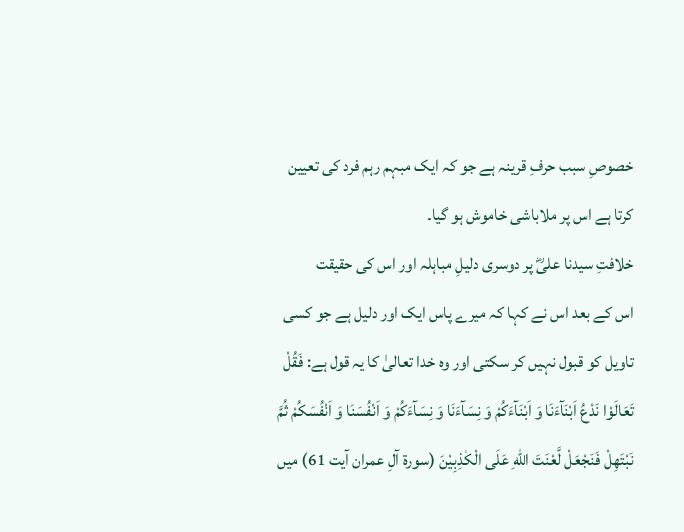خصوصِ سبب حرفِ قرینہ ہے جو کہ ایک مبہم رہم فرد کی تعیین کرتا ہے اس پر ملاباشی خاموش ہو گیا۔
خلافتِ سیدنا علیؓ پر دوسری دلیلِ مباہلہ اور اس کی حقیقت
اس کے بعد اس نے کہا کہ میرے پاس ایک اور دلیل ہے جو کسی تاویل کو قبول نہیں کر سکتی اور وہ خدا تعالیٰ کا یہ قول ہے: فَقُلْ تَعَالَوْا نَدْعُ اَبْنَآءَنَا وَ اَبْنَآءَكُمْ وَ نِسَآءَنَا وَ نِسَآءَكُمْ وَ اَنْفُسَنَا وَ اَنْفُسَكُمْ ثُمَّ نَبْتَهِلْ فَنَجْعَلْ لَّعْنَتَ اللّٰهِ عَلَى الْكٰذِبِیْنَ (سورۃ آلِ عمران آیت 61) میں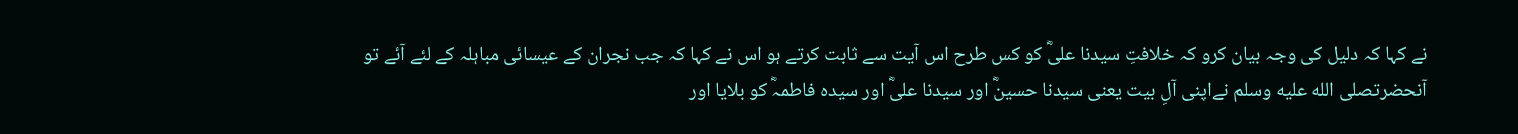نے کہا کہ دلیل کی وجہ بیان کرو کہ خلافتِ سیدنا علیؓ کو کس طرح اس آیت سے ثابت کرتے ہو اس نے کہا کہ جب نجران کے عیسائی مباہلہ کے لئے آئے تو آنحضرتصلى الله عليه وسلم نےاپنی آلِ بیت یعنی سیدنا حسینؓ اور سیدنا علیؓ اور سیدہ فاطمہؓ کو بلایا اور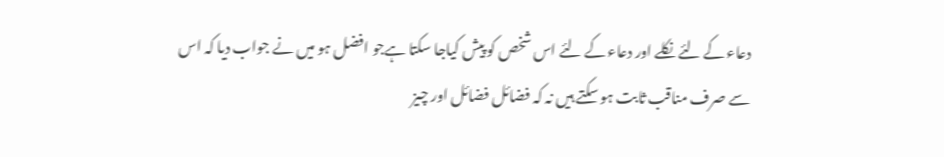دعاء کے لئے نکلے اور دعاء کے لئے اس شخص کو پیش کیاجا سکتا ہےجو افضل ہو میں نے جواب دیا کہ اس سے صرف مناقب ثابت ہو سکتے ہیں نہ کہ فضائل فضائل اور چیز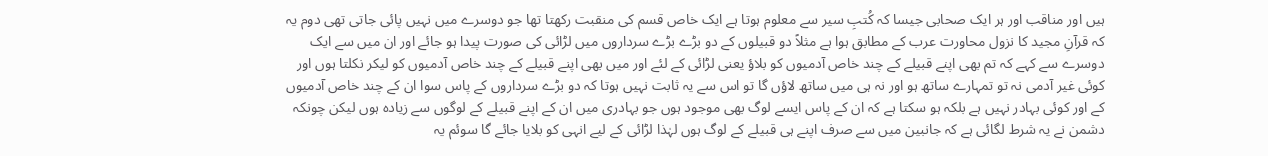ہیں اور مناقب اور ہر ایک صحابی جیسا کہ کُتبِ سیر سے معلوم ہوتا ہے ایک خاص قسم کی منقبت رکھتا تھا جو دوسرے میں نہیں پائی جاتی تھی دوم یہ کہ قرآنِ مجید کا نزول محاورت عرب کے مطابق ہوا ہے مثلاً دو قبیلوں کے دو بڑے بڑے سرداروں میں لڑائی کی صورت پیدا ہو جائے اور ان میں سے ایک دوسرے سے کہے کہ تم بھی اپنے قبیلے کے چند خاص آدمیوں کو بلاؤ یعنی لڑائی کے لئے اور میں بھی اپنے قبیلے کے چند خاص آدمیوں کو لیکر نکلتا ہوں اور کوئی غیر آدمی نہ تو تمہارے ساتھ ہو اور نہ ہی میں ساتھ لاؤں گا تو اس سے یہ ثابت نہیں ہوتا کہ دو بڑے سرداروں کے پاس سوا ان کے چند خاص آدمیوں کے اور کوئی بہادر نہیں ہے بلکہ ہو سکتا ہے کہ ان کے پاس ایسے لوگ بھی موجود ہوں جو بہادری میں ان کے اپنے قبیلے کے لوگوں سے زیادہ ہوں لیکن چونکہ دشمن نے یہ شرط لگائی ہے کہ جانبین میں سے صرف اپنے ہی قبیلے کے لوگ ہوں لہٰذا لڑائی کے لیے انہی کو بلایا جائے گا سوئم یہ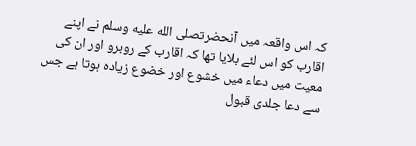کہ اس واقعہ میں آنحضرتصلى الله عليه وسلم نے اپنے اقارب کو اس لئے بلایا تھا کہ اقارب کے روبرو اور ان کی معیت میں دعاء میں خشوع اور خضوع زیادہ ہوتا ہے جس سے دعا جلدی قبول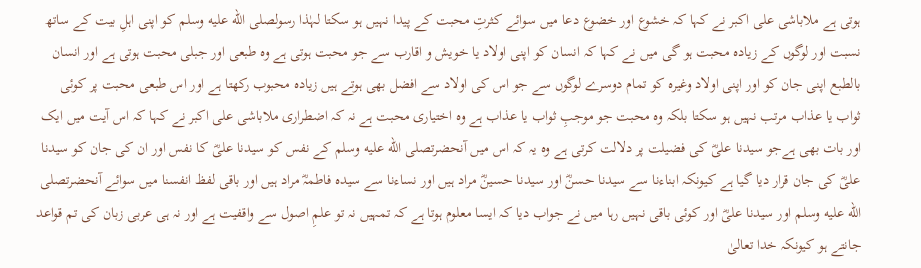ہوتی ہے ملاباشی علی اکبر نے کہا کہ خشوع اور خضوع دعا میں سوائے کثرتِ محبت کے پیدا نہیں ہو سکتا لہٰذا رسولصلى الله عليه وسلم کو اپنی اہلِ بیت کے ساتھ نسبت اور لوگوں کے زیادہ محبت ہو گی میں نے کہا کہ انسان کو اپنی اولاد یا خویش و اقارب سے جو محبت ہوتی ہے وہ طبعی اور جبلی محبت ہوتی ہے اور انسان بالطبع اپنی جان کو اور اپنی اولاد وغیرہ کو تمام دوسرے لوگوں سے جو اس کی اولاد سے افضل بھی ہوتے ہیں زیادہ محبوب رکھتا ہے اور اس طبعی محبت پر کوئی ثواب یا عذاب مرتب نہیں ہو سکتا بلکہ وہ محبت جو موجبِ ثواب یا عذاب ہے وہ اختیاری محبت ہے نہ کہ اضطراری ملاباشی علی اکبر نے کہا کہ اس آیت میں ایک اور بات بھی ہےجو سیدنا علیؓ کی فضیلت پر دلالت کرتی ہے وہ یہ کہ اس میں آنحضرتصلى الله عليه وسلم کے نفس کو سیدنا علیؓ کا نفس اور ان کی جان کو سیدنا علیؓ کی جان قرار دیا گیا ہے کیونکہ ابناءنا سے سیدنا حسنؓ اور سیدنا حسینؓ مراد ہیں اور نساءنا سے سیدہ فاطمہؓ مراد ہیں اور باقی لفظ انفسنا میں سوائے آنحضرتصلى الله عليه وسلم اور سیدنا علیؓ اور کوئی باقی نہیں رہا میں نے جواب دیا کہ ایسا معلوم ہوتا ہے کہ تمہیں نہ تو علمِ اصول سے واقفیت ہے اور نہ ہی عربی زبان کی تم قواعد جانتے ہو کیونکہ خدا تعالیٰ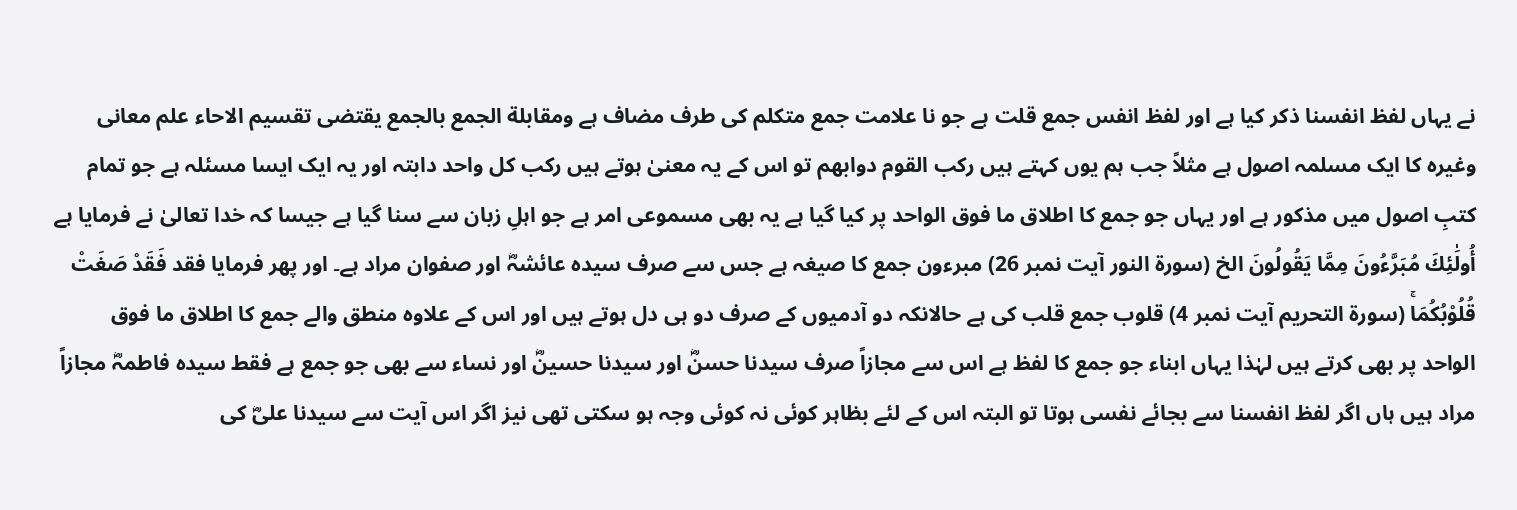نے یہاں لفظ انفسنا ذکر کیا ہے اور لفظ انفس جمع قلت ہے جو نا علامت جمع متکلم کی طرف مضاف ہے ومقابلة الجمع بالجمع يقتضى تقسیم الاحاء علم معانی وغیرہ کا ایک مسلمہ اصول ہے مثلاً جب ہم یوں کہتے ہیں رکب القوم دوابھم تو اس کے یہ معنیٰ ہوتے ہیں رکب کل واحد دابتہ اور یہ ایک ایسا مسئلہ ہے جو تمام کتبِ اصول میں مذکور ہے اور یہاں جو جمع کا اطلاق ما فوق الواحد پر کیا گیا ہے یہ بھی مسموعی امر ہے جو اہلِ زبان سے سنا گیا ہے جیسا کہ خدا تعالیٰ نے فرمایا ہے أُولَٰئِكَ مُبَرَّءُونَ مِمَّا يَقُولُونَ الخ (سورۃ النور آیت نمبر 26) مبرءون جمع کا صیغہ ہے جس سے صرف سیدہ عائشہؓ اور صفوان مراد ہے۔ اور پھر فرمایا فقد فَقَدْ صَغَتْ قُلُوْبُكُمَاۚ (سورۃ التحریم آیت نمبر 4) قلوب جمع قلب کی ہے حالانکہ دو آدمیوں کے صرف دو ہی دل ہوتے ہیں اور اس کے علاوہ منطق والے جمع کا اطلاق ما فوق الواحد پر بھی کرتے ہیں لہٰذا یہاں ابناء جو جمع کا لفظ ہے اس سے مجازاً صرف سیدنا حسنؓ اور سیدنا حسینؓ اور نساء سے بھی جو جمع ہے فقط سیدہ فاطمہؓ مجازاً مراد ہیں ہاں اگر لفظ انفسنا سے بجائے نفسی ہوتا تو البتہ اس کے لئے بظاہر کوئی نہ کوئی وجہ ہو سکتی تھی نیز اگر اس آیت سے سیدنا علیؓ کی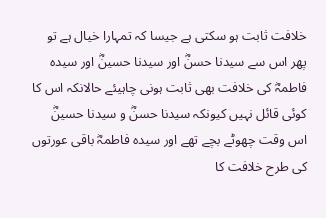خلافت ثابت ہو سکتی ہے جیسا کہ تمہارا خیال ہے تو پھر اس سے سیدنا حسنؓ اور سیدنا حسینؓ اور سیدہ فاطمہؓ کی خلافت بھی ثابت ہونی چاہیئے حالانکہ اس کا کوئی قائل نہیں کیونکہ سیدنا حسنؓ و سیدنا حسینؓ اس وقت چھوٹے بچے تھے اور سیدہ فاطمہؓ باقی عورتوں کی طرح خلافت کا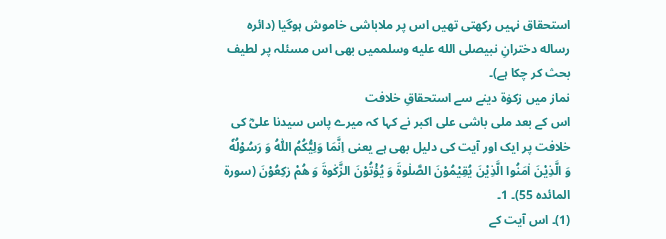استحقاق نہیں رکھتی تھیں اس پر ملاباشی خاموش ہوگیا (دائرہ رساله دخترانِ نبیصلى الله عليه وسلممیں بھی اس مسئلہ پر لطیف بحث کر چکا ہے)۔
نماز میں زکوٰۃ دینے سے استحقاقِ خلافت
اس کے بعد ملی باشی علی اکبر نے کہا کہ میرے پاس سیدنا علیؓ کی خلافت پر ایک اور آیت کی دلیل بھی ہے یعنی اِنَّمَا وَلِیُّكُمُ اللّٰهُ وَ رَسُوْلُهٗ وَ الَّذِیْنَ اٰمَنُوا الَّذِیْنَ یُقِیْمُوْنَ الصَّلٰوةَ وَ یُؤْتُوْنَ الزَّكٰوةَ وَ هُمْ رٰكِعُوْنَ (سورۃ المائدہ 55)۔ 1۔
(1)۔ اس آیت کے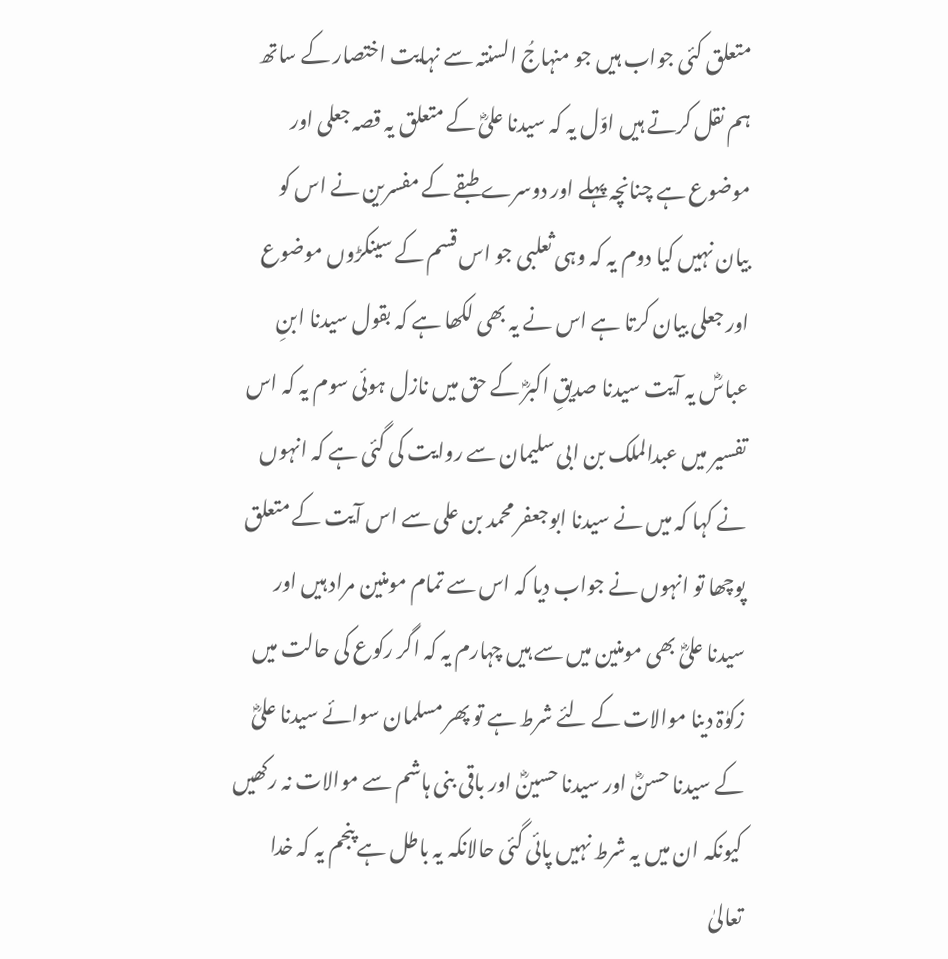متعلق کئی جواب ہیں جو منہاجُ السنتہ سے نہایت اختصار کے ساتھ ہم نقل کرتے ہیں اوّل یہ کہ سیدنا علیؓ کے متعلق یہ قصہ جعلی اور موضوع ہے چنانچہ پہلے اور دوسرے طبقے کے مفسرین نے اس کو بیان نہیں کیا دوم یہ کہ وہی ثعلبی جو اس قسم کے سینکڑوں موضوع اور جعلی بیان کرتا ہے اس نے یہ بھی لکھا ہے کہ بقول سیدنا ابنِ عباسؓ یہ آیت سیدنا صدیقِ اکبرؓ کے حق میں نازل ہوئی سوم یہ کہ اس تفسیر میں عبدالملک بن ابی سلیمان سے روایت کی گئی ہے کہ انہوں نے کہا کہ میں نے سیدنا ابوجعفر محمد بن علی سے اس آیت کے متعلق پوچھا تو انہوں نے جواب دیا کہ اس سے تمام مومنین مراد ہیں اور سیدنا علیؓ بھی مومنین میں سے ہیں چہارم یہ کہ اگر رکوع کی حالت میں زکوٰۃ دینا موالات کے لئے شرط ہے تو پھر مسلمان سوائے سیدنا علیؓ کے سیدنا حسنؓ اور سیدنا حسینؓ اور باقی بنی ہاشم سے موالات نہ رکھیں کیونکہ ان میں یہ شرط نہیں پائی گئی حالانکہ یہ باطل ہے پنجم یہ کہ خدا تعالیٰ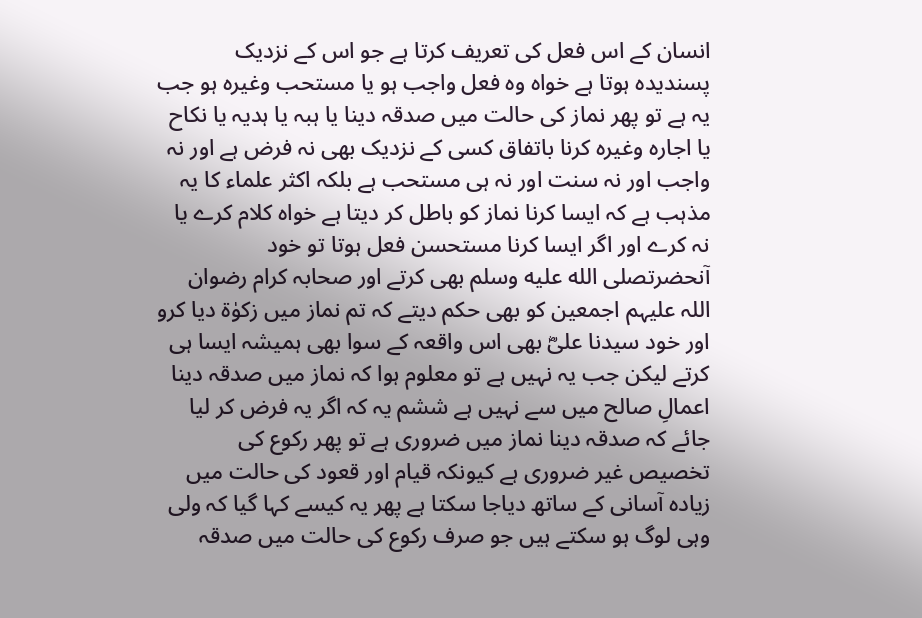انسان کے اس فعل کی تعریف کرتا ہے جو اس کے نزدیک پسندیدہ ہوتا ہے خواہ وہ فعل واجب ہو یا مستحب وغیرہ ہو جب یہ ہے تو پھر نماز کی حالت میں صدقہ دینا یا ہبہ یا ہدیہ یا نکاح یا اجارہ وغیرہ کرنا باتفاق کسی کے نزدیک بھی نہ فرض ہے اور نہ واجب اور نہ سنت اور نہ ہی مستحب ہے بلکہ اکثر علماء کا یہ مذہب ہے کہ ایسا کرنا نماز کو باطل کر دیتا ہے خواہ کلام کرے یا نہ کرے اور اگر ایسا کرنا مستحسن فعل ہوتا تو خود آنحضرتصلى الله عليه وسلم بھی کرتے اور صحابہ کرام رضوان اللہ علیہم اجمعین کو بھی حکم دیتے کہ تم نماز میں زکوٰۃ دیا کرو اور خود سیدنا علیؓ بھی اس واقعہ کے سوا بھی ہمیشہ ایسا ہی کرتے لیکن جب یہ نہیں ہے تو معلوم ہوا کہ نماز میں صدقہ دینا اعمالِ صالح میں سے نہیں ہے ششم یہ کہ اگر یہ فرض کر لیا جائے کہ صدقہ دینا نماز میں ضروری ہے تو پھر رکوع کی تخصیص غیر ضروری ہے کیونکہ قیام اور قعود کی حالت میں زیادہ آسانی کے ساتھ دیاجا سکتا ہے پھر یہ کیسے کہا گیا کہ ولی وہی لوگ ہو سکتے ہیں جو صرف رکوع کی حالت میں صدقہ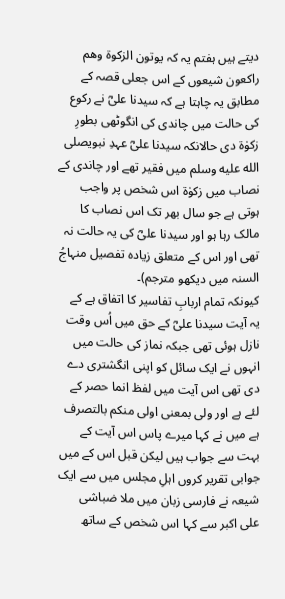دیتے ہیں ہفتم یہ کہ یوتون الزکوۃ وھم راکعون شیعوں کے اس جعلی قصہ کے مطابق یہ چاہتا ہے کہ سیدنا علیؓ نے رکوع کی حالت میں چاندی کی انگوٹھی بطورِ زکوٰۃ دی حالانکہ سیدنا علیؓ عہدِ نبویصلى الله عليه وسلم میں فقیر تھے اور چاندی کے نصاب میں زکوٰۃ اس شخص پر واجب ہوتی ہے جو سال بھر تک اس نصاب کا مالک رہا ہو اور سیدنا علیؓ کی یہ حالت نہ تھی اور اس کے متعلق زیادہ تفصیل منہاجُ السنہ میں دیکھو مترجم)۔
کیونکہ تمام اربابِ تفاسیر کا اتفاق ہے کے یہ آیت سیدنا علیؓ کے حق میں اُس وقت نازل ہوئی تھی جبکہ نماز کی حالت میں انہوں نے ایک سائل کو اپنی انگشتری دے دی تھی اس آیت میں لفظ انما حصر کے لئے ہے اور ولی بمعنی اولی منکم بالتصرف ہے میں نے کہا میرے پاس اس آیت کے بہت سے جواب ہیں لیکن قبل اس کے میں جوابی تقریر کروں اہلِ مجلس میں سے ایک شیعہ نے فارسی زبان میں ملا ضباشی علی اکبر سے کہا اس شخص کے ساتھ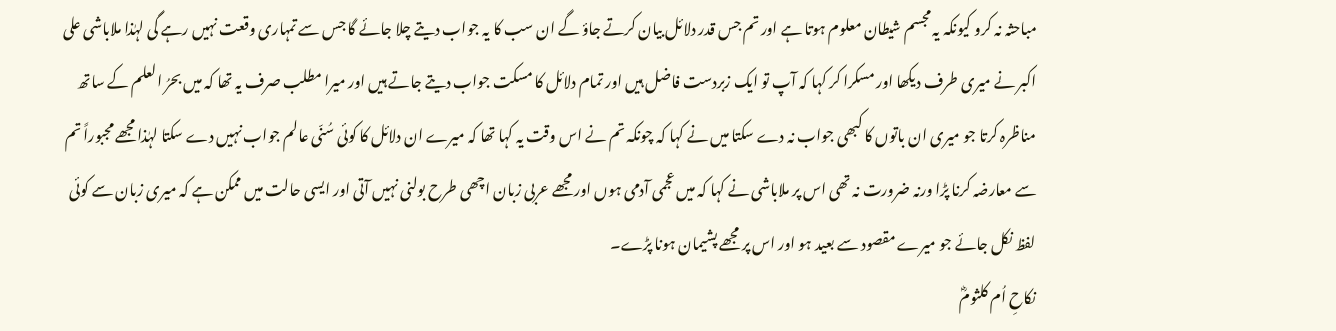مباحثہ نہ کرو کیونکہ یہ مجسم شیطان معلوم ہوتا ہے اور تم جس قدر دلائل بیان کرتے جاؤ گے ان سب کا یہ جواب دیتے چلا جائے گا جس سے تمہاری وقعت نہیں رہے گی لہٰذا ملاباشی علی اکبر نے میری طرف دیکھا اور مسکرا کر کہا کہ آپ تو ایک زبردست فاضل ہیں اور تمام دلائل کا مسکت جواب دیتے جاتے ہیں اور میرا مطلب صرف یہ تھا کہ میں بحرُ العلم کے ساتھ مناظرہ کرتا جو میری ان باتوں کا کبھی جواب نہ دے سکتا میں نے کہا کہ چونکہ تم نے اس وقت یہ کہا تھا کہ میرے ان دلائل کا کوئی سُنّی عالم جواب نہیں دے سکتا لہٰذا مجھے مجبوراً تم سے معارضہ کرنا پڑا ورنہ ضرورت نہ تھی اس پر ملاباشی نے کہا کہ میں عجمی آدمی ہوں اور مجھے عربی زبان اچھی طرح بولنی نہیں آتی اور ایسی حالت میں ممکن ہے کہ میری زبان سے کوئی لفظ نکل جائے جو میرے مقصود سے بعید ہو اور اس پر مجھے پشیمان ہونا پڑے۔
نکاحِ اُم کلثومؓ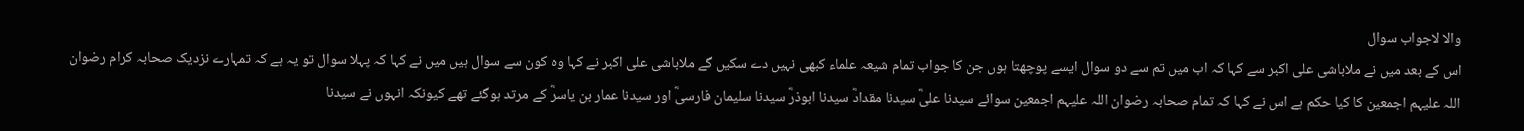والا لاجواب سوال
اس کے بعد میں نے ملاباشی علی اکبر سے کہا کہ اب میں تم سے دو سوال ایسے پوچھتا ہوں جن کا جواب تمام شیعہ علماء کبھی نہیں دے سکیں گے ملاباشی علی اکبر نے کہا وہ کون سے سوال ہیں میں نے کہا کہ پہلا سوال تو یہ ہے کہ تمہارے نزدیک صحابہ کرام رضوان اللہ علیہم اجمعین کا کیا حکم ہے اس نے کہا کہ تمام صحابہ رضوان اللہ علیہم اجمعین سوائے سیدنا علیؓ سیدنا مقدادؓ سیدنا ابوذرؓ سیدنا سلیمان فارسیؓ اور سیدنا عمار بن یاسرؓ کے مرتد ہوگئے تھے کیونکہ انہوں نے سیدنا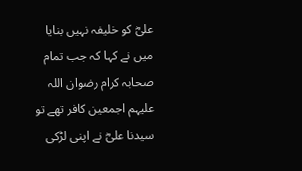علیؓ کو خلیفہ نہیں بنایا میں نے کہا کہ جب تمام صحابہ کرام رضوان اللہ علیہم اجمعین کافر تھے تو سیدنا علیؓ نے اپنی لڑکی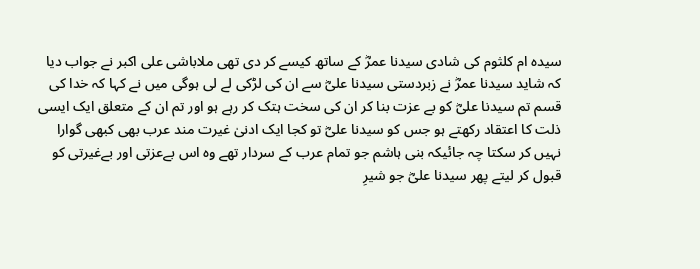سیدہ ام کلثوم کی شادی سیدنا عمرؓ کے ساتھ کیسے کر دی تھی ملاباشی علی اکبر نے جواب دیا کہ شاید سیدنا عمرؓ نے زبردستی سیدنا علیؓ سے ان کی لڑکی لے لی ہوگی میں نے کہا کہ خدا کی قسم تم سیدنا علیؓ کو بے عزت بنا کر ان کی سخت ہتک کر رہے ہو اور تم ان کے متعلق ایک ایسی ذلت کا اعتقاد رکھتے ہو جس کو سیدنا علیؓ تو کجا ایک ادنیٰ غیرت مند عرب بھی کبھی گوارا نہیں کر سکتا چہ جائیکہ بنی ہاشم جو تمام عرب کے سردار تھے وہ اس بےعزتی اور بےغیرتی کو قبول کر لیتے پھر سیدنا علیؓ جو شیرِ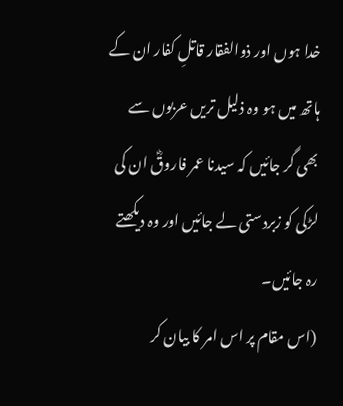خدا ہوں اور ذوالفقار قاتلِ کفار ان کے ہاتھ میں ہو وہ ذلیل تریں عربوں سے بھی گر جائیں کہ سیدنا عمر فاروقؓ ان کی لڑکی کو زبردستی لے جائیں اور وہ دیکھتے رہ جائیں۔
(اس مقام پر اس امر کا بیان کر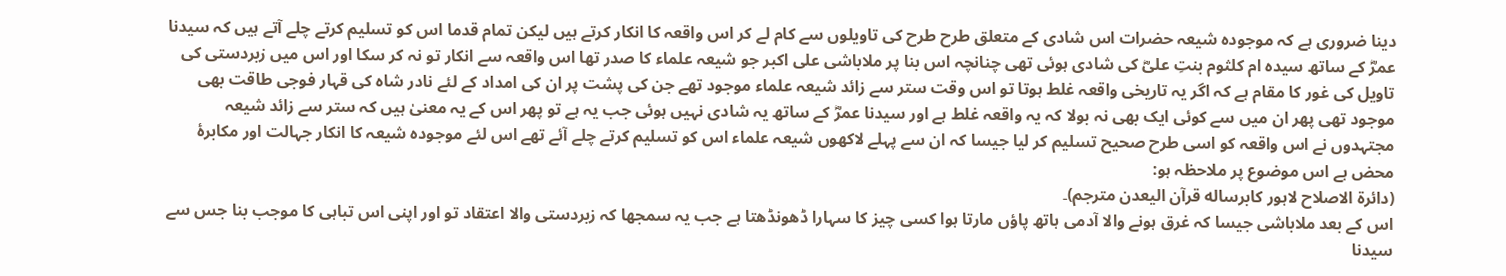دینا ضروری ہے کہ موجودہ شیعہ حضرات اس شادی کے متعلق طرح طرح کی تاویلوں سے کام لے کر اس واقعہ کا انکار کرتے ہیں لیکن تمام قدما اس کو تسلیم کرتے چلے آتے ہیں کہ سیدنا عمرؓ کے ساتھ سیدہ ام کلثوم بنتِ علیؓ کی شادی ہوئی تھی چنانچہ اس بنا پر ملاباشی علی اکبر جو شیعہ علماء کا صدر تھا اس واقعہ سے انکار تو نہ کر سکا اور اس میں زبردستی کی تاویل کی غور کا مقام ہے کہ اگر یہ تاریخی واقعہ غلط ہوتا تو اس وقت ستر سے زائد شیعہ علماء موجود تھے جن کی پشت پر ان کی امداد کے لئے نادر شاہ کی قہار فوجی طاقت بھی موجود تھی پھر ان میں سے کوئی ایک بھی نہ بولا کہ یہ واقعہ غلط ہے اور سیدنا عمرؓ کے ساتھ یہ شادی نہیں ہوئی جب یہ ہے تو پھر اس کے یہ معنیٰ ہیں کہ ستر سے زائد شیعہ مجتہدوں نے اس واقعہ کو اسی طرح صحیح تسلیم کر لیا جیسا کہ ان سے پہلے لاکھوں شیعہ علماء اس کو تسلیم کرتے چلے آئے تھے اس لئے موجودہ شیعہ کا انکار جہالت اور مکابرۀ محض ہے اس موضوع پر ملاحظہ ہو:
(دائرة الاصلاح لاہور کابرساله قرآن الیعدن مترجم)۔
اس کے بعد ملاباشی جیسا کہ غرق ہونے والا آدمی ہاتھ پاؤں مارتا ہوا کسی چیز کا سہارا ڈھونڈھتا ہے جب یہ سمجھا کہ زبردستی والا اعتقاد تو اور اپنی اس تباہی کا موجب بنا جس سے سیدنا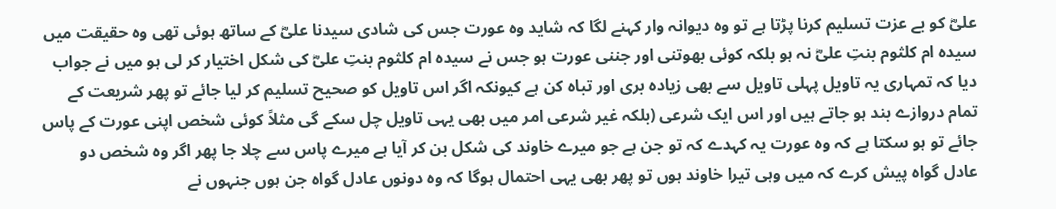علیؓ کو بے عزت تسلیم کرنا پڑتا ہے تو وہ دیوانہ وار کہنے لگا کہ شاید وہ عورت جس کی شادی سیدنا علیؓ کے ساتھ ہوئی تھی وہ حقیقت میں سیدہ ام کلثوم بنتِ علیؓ نہ ہو بلکہ کوئی بھوتنی اور جننی عورت ہو جس نے سیدہ ام کلثوم بنتِ علیؓ کی شکل اختیار کر لی ہو میں نے جواب دیا کہ تمہاری یہ تاویل پہلی تاویل سے بھی زیادہ بری اور تباہ کن ہے کیونکہ اگر اس تاویل کو صحیح تسلیم کر لیا جائے تو پھر شریعت کے تمام دروازے بند ہو جاتے ہیں اور اس ایک شرعی (بلکہ غیر شرعی امر میں بھی یہی تاویل چل سکے گی مثلاً کوئی شخص اپنی عورت کے پاس جائے تو ہو سکتا ہے کہ وہ عورت یہ کہدے کہ تو جن ہے جو میرے خاوند کی شکل بن کر آیا ہے میرے پاس سے چلا جا پھر اگر وہ شخص دو عادل گواہ پیش کرے کہ میں وہی تیرا خاوند ہوں تو پھر بھی یہی احتمال ہوگا کہ وہ دونوں عادل گواہ جن ہوں جنہوں نے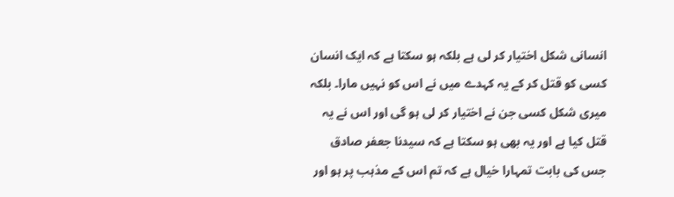انسانی شکل اختیار کر لی ہے بلکہ ہو سکتا ہے کہ ایک انسان کسی کو قتل کر کے یہ کہدے میں نے اس کو نہیں مارا۔ بلکہ میری شکل کسی جن نے اختیار کر لی ہو گی اور اس نے یہ قتل کیا ہے اور یہ بھی ہو سکتا ہے کہ سیدنا جعفر صادق جس کی بابت تمہارا خیال ہے کہ تم اس کے مذہب پر ہو اور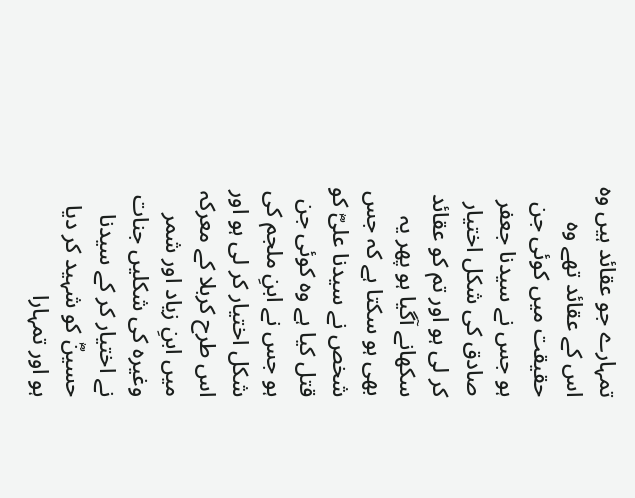تمہارے جو عقائد ہیں وہ اس کے عقائد تھے وہ حقیقت میں کوئی جن ہو جس نے سیدنا جعفر صادق کی شکل اختیار کر لی ہو اور تم کو عقائد سکھانے آگیا ہو پھر یہ بھی ہو سکتا ہے کہ جس شخص نے سیدنا علیؓ کو قتل کیا ہے وہ کوئی جن ہو جس نے ابنِ ملجم کی شکل اختیار کر لی ہو اور اس طرح کربلا کے معرکہ میں ابنِ زیاد اور شمر وغیرہ کی شکلیں جنات نے اختیار کر کے سیدنا حسینؓ کو شہید کر دیا ہو اور تمہارا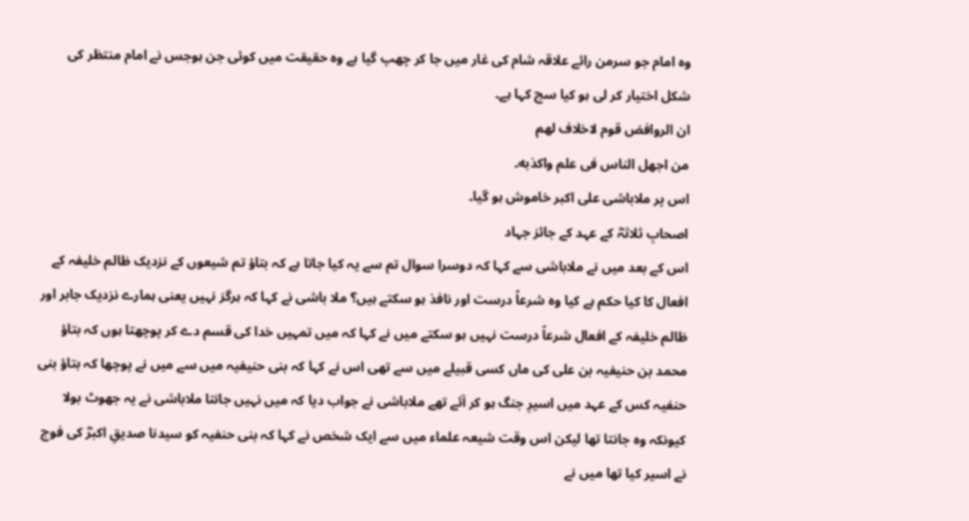وہ امام جو سرمن رائے علاقہ شام کی غار میں جا کر چھپ گیا ہے وہ حقیقت میں کوئی جن ہوجس نے امام منتظر کی شکل اختیار کر لی ہو کیا سچ کہا ہے۔
ان الروافض قوم لاخلاف لهم
من اجھل الناس فی علم واكذبه۔
اس پر ملاباشی علی اکبر خاموش ہو گیا۔
اصحابِ ثلاثہؓ کے عہد کے جائز جہاد
اس کے بعد میں نے ملاباشی سے کہا کہ دوسرا سوال تم سے یہ کیا جاتا ہے کہ بتاؤ تم شیعوں کے نزدیک ظالم خلیفہ کے افعال کا کیا حکم ہے کیا وہ شرعاً درست اور نافذ ہو سکتے ہیں؟ ملا باشی نے کہا کہ ہرگز نہیں یعنی ہمارے نزدیک جابر اور ظالم خلیفہ کے افعال شرعاً درست نہیں ہو سکتے میں نے کہا کہ میں تمہیں خدا کی قسم دے کر پوچھتا ہوں کہ بتاؤ محمد بن حنیفیہ بن علی کی ماں کسی قبیلے میں سے تھی اس نے کہا کہ بنی حنیفیہ میں سے میں نے پوچھا کہ بتاؤ بنی حنفیہ کس کے عہد میں اسیرِ جنگ ہو کر آئے تھے ملاباشی نے جواب دیا کہ میں نہیں جانتا ملاباشی نے یہ جھوٹ بولا کیونکہ وہ جانتا تھا لیکن اس وقت شیعہ علماء میں سے ایک شخص نے کہا کہ بنی حنفیہ کو سیدنا صدیقِ اکبرؓ کی فوج نے اسیر کیا تھا میں نے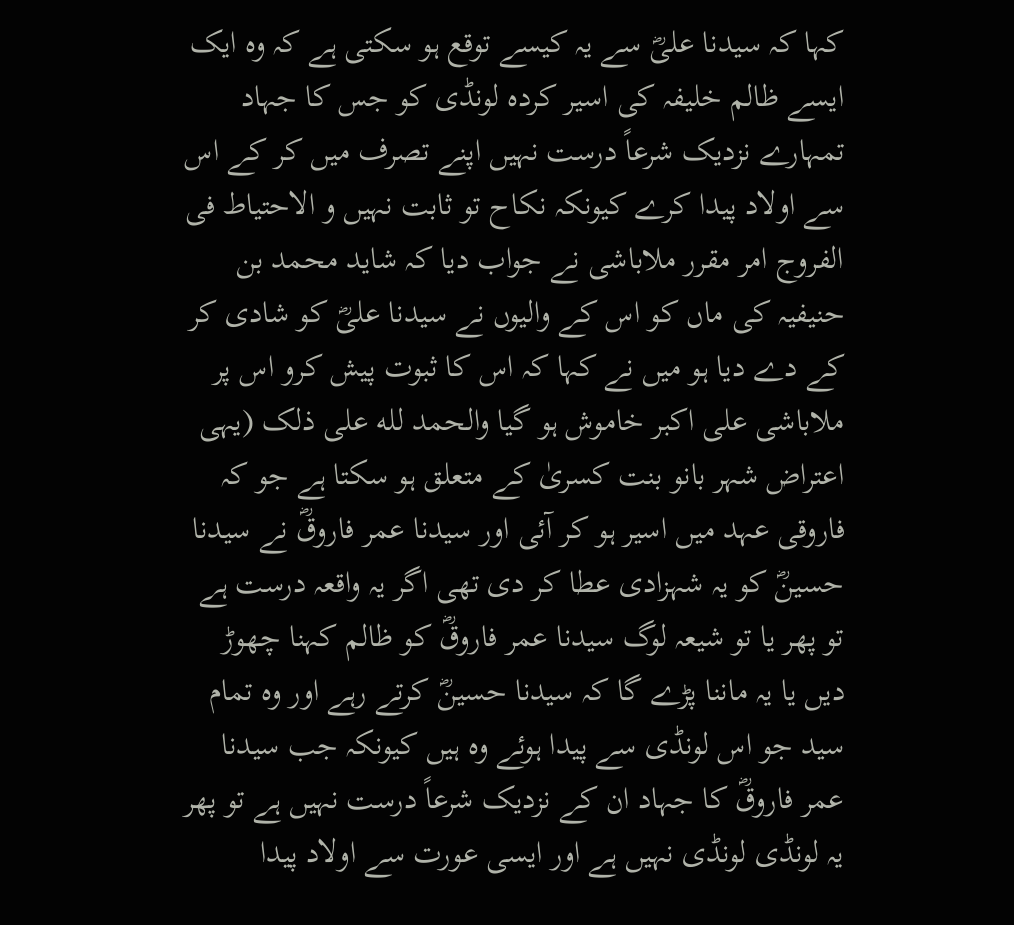کہا کہ سیدنا علیؓ سے یہ کیسے توقع ہو سکتی ہے کہ وہ ایک ایسے ظالم خلیفہ کی اسیر کردہ لونڈی کو جس کا جہاد تمہارے نزدیک شرعاً درست نہیں اپنے تصرف میں کر کے اس سے اولاد پیدا کرے کیونکہ نکاح تو ثابت نہیں و الاحتیاط فی الفروج امر مقرر ملاباشی نے جواب دیا کہ شاید محمد بن حنیفیہ کی ماں کو اس کے والیوں نے سیدنا علیؓ کو شادی کر کے دے دیا ہو میں نے کہا کہ اس کا ثبوت پیش کرو اس پر ملاباشی علی اکبر خاموش ہو گیا والحمد لله على ذلک (یہی اعتراض شہر بانو بنت کسریٰ کے متعلق ہو سکتا ہے جو کہ فاروقی عہد میں اسیر ہو کر آئی اور سیدنا عمر فاروقؓ نے سیدنا حسینؓ کو یہ شہزادی عطا کر دی تھی اگر یہ واقعہ درست ہے تو پھر یا تو شیعہ لوگ سیدنا عمر فاروقؓ کو ظالم کہنا چھوڑ دیں یا یہ ماننا پڑے گا کہ سیدنا حسینؓ کرتے رہے اور وہ تمام سید جو اس لونڈی سے پیدا ہوئے وہ ہیں کیونکہ جب سیدنا عمر فاروقؓ کا جہاد ان کے نزدیک شرعاً درست نہیں ہے تو پھر یہ لونڈی لونڈی نہیں ہے اور ایسی عورت سے اولاد پیدا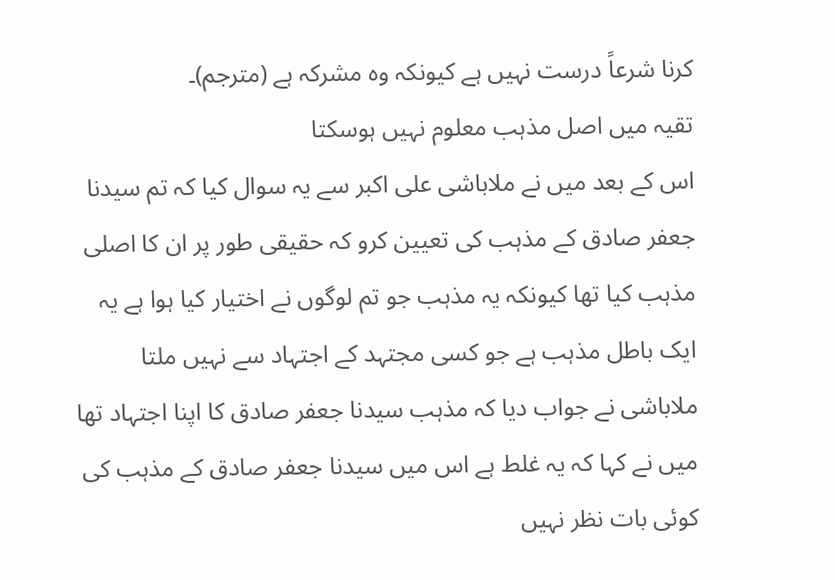کرنا شرعاً درست نہیں ہے کیونکہ وہ مشرکہ ہے (مترجم)۔
تقیہ میں اصل مذہب معلوم نہیں ہوسکتا
اس کے بعد میں نے ملاباشی علی اکبر سے یہ سوال کیا کہ تم سیدنا جعفر صادق کے مذہب کی تعیین کرو کہ حقیقی طور پر ان کا اصلی مذہب کیا تھا کیونکہ یہ مذہب جو تم لوگوں نے اختیار کیا ہوا ہے یہ ایک باطل مذہب ہے جو کسی مجتہد کے اجتہاد سے نہیں ملتا ملاباشی نے جواب دیا کہ مذہب سیدنا جعفر صادق کا اپنا اجتہاد تھا میں نے کہا کہ یہ غلط ہے اس میں سیدنا جعفر صادق کے مذہب کی کوئی بات نظر نہیں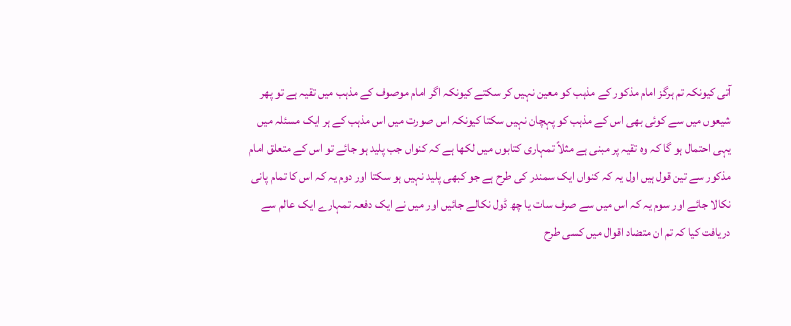آتی کیونکہ تم ہرگز امام مذکور کے مذہب کو معین نہیں کر سکتے کیونکہ اگر امام موصوف کے مذہب میں تقیہ ہے تو پھر شیعوں میں سے کوئی بھی اس کے مذہب کو پہچان نہیں سکتا کیونکہ اس صورت میں اس مذہب کے ہر ایک مسئلہ میں یہی احتمال ہو گا کہ وہ تقیہ پر مبنی ہے مثلاً تمہاری کتابوں میں لکھا ہے کہ کنواں جب پلید ہو جائے تو اس کے متعلق امام مذکور سے تین قول ہیں اول یہ کہ کنواں ایک سمندر کی طرح ہے جو کبھی پلید نہیں ہو سکتا اور دوم یہ کہ اس کا تمام پانی نکالا جائے اور سوم یہ کہ اس میں سے صرف سات یا چھ ڈول نکالے جائیں اور میں نے ایک دفعہ تمہارے ایک عالم سے دریافت کیا کہ تم ان متضاد اقوال میں کسی طرح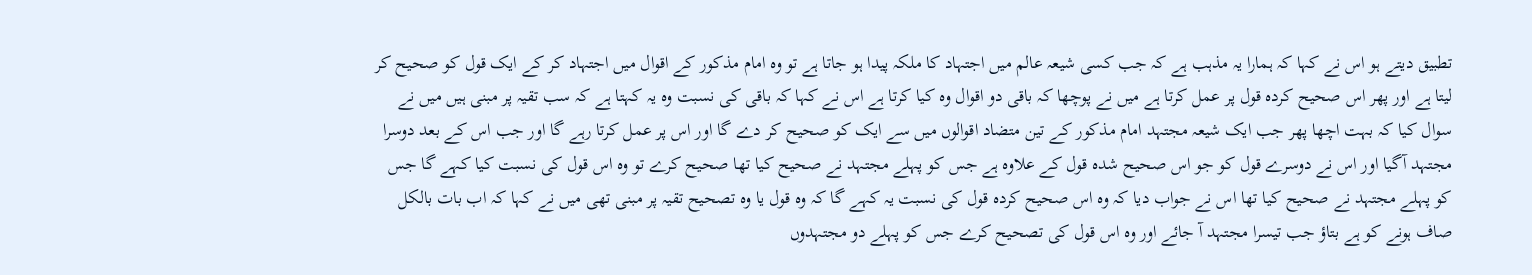تطبیق دیتے ہو اس نے کہا کہ ہمارا یہ مذہب ہے کہ جب کسی شیعہ عالم میں اجتہاد کا ملکہ پیدا ہو جاتا ہے تو وہ امام مذکور کے اقوال میں اجتہاد کر کے ایک قول کو صحیح کر لیتا ہے اور پھر اس صحیح کردہ قول پر عمل کرتا ہے میں نے پوچھا کہ باقی دو اقوال وہ کیا کرتا ہے اس نے کہا کہ باقی کی نسبت وہ یہ کہتا ہے کہ سب تقیہ پر مبنی ہیں میں نے سوال کیا کہ بہت اچھا پھر جب ایک شیعہ مجتہد امام مذکور کے تین متضاد اقوالوں میں سے ایک کو صحیح کر دے گا اور اس پر عمل کرتا رہے گا اور جب اس کے بعد دوسرا مجتہد آگیا اور اس نے دوسرے قول کو جو اس صحیح شدہ قول کے علاوہ ہے جس کو پہلے مجتہد نے صحیح کیا تھا صحیح کرے تو وہ اس قول کی نسبت کیا کہے گا جس کو پہلے مجتہد نے صحیح کیا تھا اس نے جواب دیا کہ وہ اس صحیح کردہ قول کی نسبت یہ کہے گا کہ وہ قول یا وہ تصحیح تقیہ پر مبنی تھی میں نے کہا کہ اب بات بالکل صاف ہونے کو ہے بتاؤ جب تیسرا مجتہد آ جائے اور وہ اس قول کی تصحیح کرے جس کو پہلے دو مجتہدوں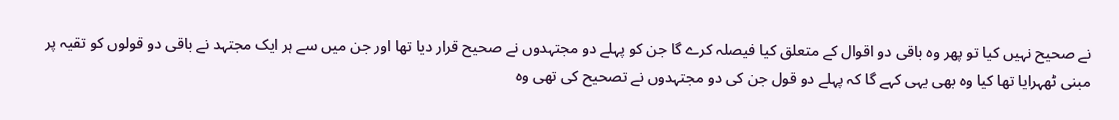نے صحیح نہیں کیا تو پھر وہ باقی دو اقوال کے متعلق کیا فیصلہ کرے گا جن کو پہلے دو مجتہدوں نے صحیح قرار دیا تھا اور جن میں سے ہر ایک مجتہد نے باقی دو قولوں کو تقیہ پر مبنی ٹھہرایا تھا کیا وہ بھی یہی کہے گا کہ پہلے دو قول جن کی دو مجتہدوں نے تصحیح کی تھی وہ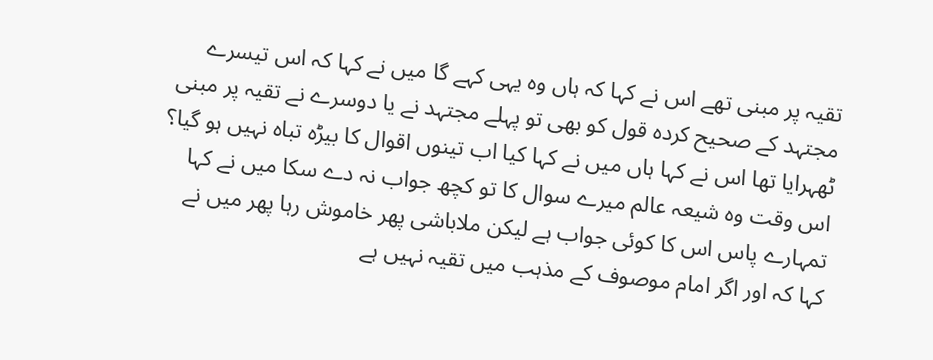تقیہ پر مبنی تھے اس نے کہا کہ ہاں وہ یہی کہے گا میں نے کہا کہ اس تیسرے مجتہد کے صحیح کردہ قول کو بھی تو پہلے مجتہد نے یا دوسرے نے تقیہ پر مبنی ٹھہرایا تھا اس نے کہا ہاں میں نے کہا کیا اب تینوں اقوال کا بیڑہ تباہ نہیں ہو گیا؟ اس وقت وہ شیعہ عالم میرے سوال کا تو کچھ جواب نہ دے سکا میں نے کہا تمہارے پاس اس کا کوئی جواب ہے لیکن ملاباشی پھر خاموش رہا پھر میں نے کہا کہ اور اگر امام موصوف کے مذہب میں تقیہ نہیں ہے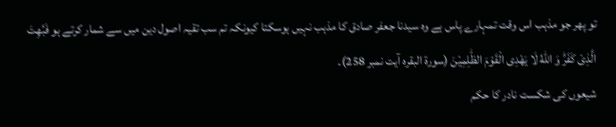تو پھر جو مذہب اس وقت تمہارے پاس ہے وہ سیدنا جعفر صادق کا مذہب نہیں ہوسکتا کیونکہ تم سب تقیہ اصول دین میں سے شمار کرتے ہو فَبُهِتَ الَّذِیْ كَفَرَؕ وَ اللّٰهُ لَا یَهْدِی الْقَوْمَ الظّٰلِمِیْنَ (سورۃ البقرہ آیت نمبر 258)۔
شیعوں کی شکست نادر کا حکم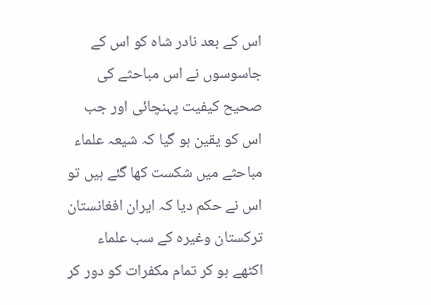اس کے بعد نادر شاہ کو اس کے جاسوسوں نے اس مباحثے کی صحیح کیفیت پہنچائی اور جب اس کو یقین ہو گیا کہ شیعہ علماء مباحثے میں شکست کھا گئے ہیں تو اس نے حکم دیا کہ ایران افغانستان ترکستان وغیرہ کے سب علماء اکٹھے ہو کر تمام مکفرات کو دور کر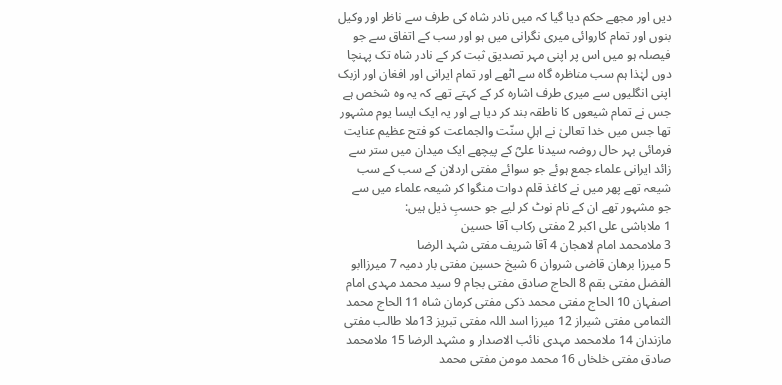دیں اور مجھے حکم دیا گیا کہ میں نادر شاہ کی طرف سے ناظر اور وکیل بنوں اور تمام کاروائی میری نگرانی میں ہو اور سب کے اتفاق سے جو فیصلہ ہو میں اس پر اپنی مہر تصدیق ثبت کر کے نادر شاہ تک پہنچا دوں لہٰذا ہم سب مناظرہ گاہ سے اٹھے اور تمام ایرانی اور افغان اور ازبک اپنی انگلیوں سے میری طرف اشارہ کر کے کہتے تھے کہ یہ وہ شخص ہے جس نے تمام شیعوں کا ناطقہ بند کر دیا ہے اور یہ ایک ایسا یوم مشہور تھا جس میں خدا تعالیٰ نے اہلِ سنّت والجماعت کو فتح عظیم عنایت فرمائی بہر حال روضہ سیدنا علیؓ کے پیچھے ایک میدان میں ستر سے زائد ایرانی علماء جمع ہوئے جو سوائے مفتی اردلان کے سب کے سب شیعہ تھے پھر میں نے کاغذ قلم دوات منگوا کر شیعہ علماء میں سے جو مشہور تھے ان کے نام نوٹ کر لیے جو حسبِ ذیل ہیں:
1 ملاباشی علی اکبر 2 مفتی رکاب آقا حسین
3 ملامحمد امام لاھجان 4 آقا شریف مفتی شہد الرضا
5 میرزا برهان قاضی شروان 6 شیخ حسین مفتی بار دمیہ 7 میرزاابو الفضل مفتی بقم 8 الحاج صادق مفتی بجام 9 سید محمد مہدی امام اصفہان 10 الحاج مفتی محمد ذکی مفتی کرمان شاه 11 الحاج محمد الثمامی مفتی شیراز 12 میرزا اسد اللہ مفتی تبریز 13ملا طالب مفتی مازندان 14 ملامحمد مہدی نائب الاصدار و مشہد الرضا 15 ملامحمد صادق مفتی خلخاں 16 محمد مومن مفتی محمد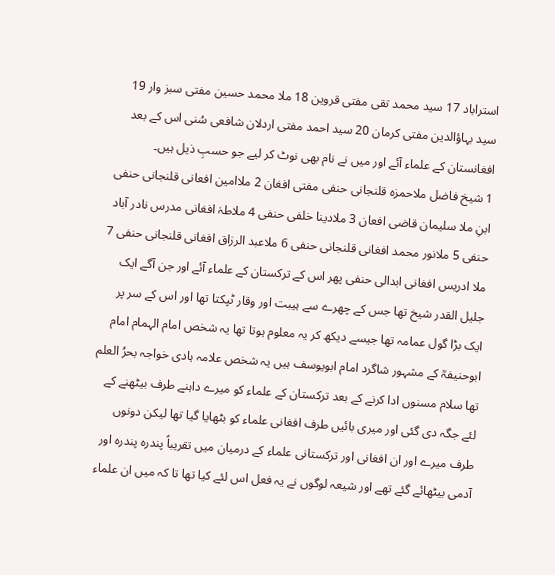استراباد 17 سید محمد تقی مفتی قروین 18 ملا محمد حسین مفتی سبز وار 19 سید بہاؤالدین مفتی کرمان 20 سید احمد مفتی اردلان شافعی سُنی اس کے بعد افغانستان کے علماء آئے اور میں نے نام بھی نوٹ کر لیے جو حسبِ ذیل ہیں۔
1 شیخ فاضل ملاحمزه قلنجانی حنفی مفتی افغان 2 ملاامین افعانی قلنجانی حنفی ابنِ ملا سلیمان قاضی افعان 3 ملادینا خلفی حنفی 4 ملاطہٰ افغانی مدرس نادر آباد حنفی 5 ملانور محمد افغانی قلنجانی حنفی 6 ملاعبد الرزاق افغانی قلنجانی حنفی 7 ملا ادریس افغانی ابدالی حنفی پھر اس کے ترکستان کے علماء آئے اور جن آگے ایک جلیل القدر شیخ تھا جس کے چھرے سے ہیبت اور وقار ٹپکتا تھا اور اس کے سر پر ایک بڑا گول عمامہ تھا جیسے دیکھ کر یہ معلوم ہوتا تھا یہ شخص امام الہمام امام ابوحنیفہؒ کے مشہور شاگرد امام ابویوسف ہیں یہ شخص علامہ ہادی خواجہ بحرُ العلم تھا سلام مسنوں ادا کرنے کے بعد ترکستان کے علماء کو میرے داہنے طرف بیٹھنے کے لئے جگہ دی گئی اور میری بائیں طرف افغانی علماء کو بٹھایا گیا تھا لیکن دونوں طرف میرے اور ان افغانی اور ترکستانی علماء کے درمیان میں تقریباً پندرہ پندرہ اور آدمی بیٹھائے گئے تھے اور شیعہ لوگوں نے یہ فعل اس لئے کیا تھا تا کہ میں ان علماء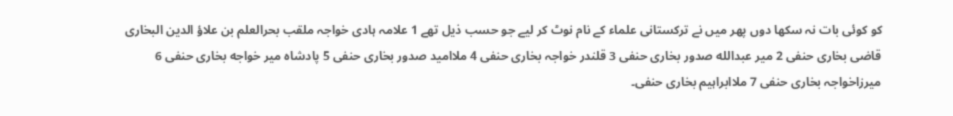کو کوئی بات نہ سکھا دوں پھر میں نے ترکستانی علماء کے نام نوٹ کر لیے جو حسب ذیل تھے 1 علامہ ہادی خواجہ ملقب بحرالعلم بن علاؤ الدین البخاری قاضی بخاری حنفی 2 میر عبدالله صدور بخاری حنفی 3 قلندر خواجہ بخاری حنفی 4 ملاامید صدور بخاری حنفی 5 پادشاه میر خواجه بخاری حنفی 6 میرزاخواجہ بخاری حنفی 7 ملاابراہیم بخاری حنفی۔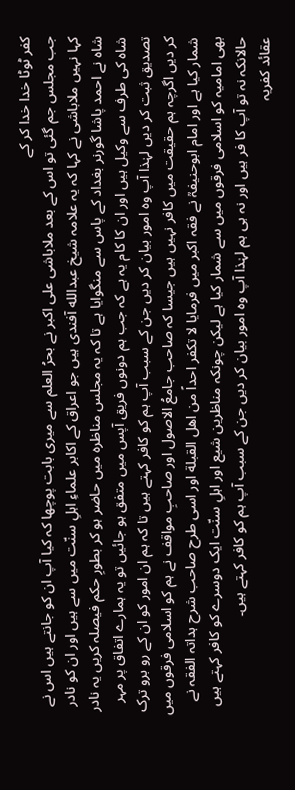کفر ٹوٹا خدا خدا کر کے
جب مجلس جم گئی تو اس کے بعد ملاباشی علی اکبر نے بحرُ العلم سے میری بابت پوچھا کہ کیا آپ ان کو جانتے ہیں اس نے کہا نہیں ملاباشی نے کہا کہ یہ علامہ شیخ عبدالله آفندی ہیں جو اعراق کے اکابر علماءِ اہلِ سنّت میں سے ہیں اور ان کو نادر شاہ نے احمد پاشا گورنر بغداد کے پاس سے منگوایا ہے تا کہ یہ مجلس مناظرہ میں حاضر ہو کر بطورِ حکم فیصلہ کریں یہ نادر شاہ کی طرف سے وکیل ہیں اور ان کا کام یہ ہے کہ جب ہم دونوں فریق آپس میں متفق ہو جائیں تو یہ ہمارے اتفاق پر مہر تصدیق ثبت کر دیں لہٰذا آپ وہ امور بیان کر دیں جن کے سبب آپ ہم کو کافر کہتے ہیں تا کہ ہم ان امور کو ان کے رو برو ترک کر دیں اگرچہ ہم حقیقت میں کافر نہیں ہیں جیسا کہ صاحب جامعُ الاصول اور صاحبِ مواقف نے ہم کو اسلامی فرقوں میں شمار کیا ہے اور امام ابوحنیفہؒ نے فقہ اکبر میں فرمایا لا تكفر احداً من اهل القبلة اور اسی طرح صاحب شرح ہداتہ الفقہ نے بھی امامیہ کو اسلامی فرقوں میں سے شمار کیا ہے لیکن چونکہ مناظرین شیع اور اہلِ سنّت ایک دوسرے کو کافر کہتے ہیں حالانکہ نہ تو آپ کا فر ہیں اور نہ ہی ہم لہٰذا آپ وہ امور بیان کر دیں جن کے سبب آپ ہم کو کافر کہتے ہیں۔
عقائد کفریہ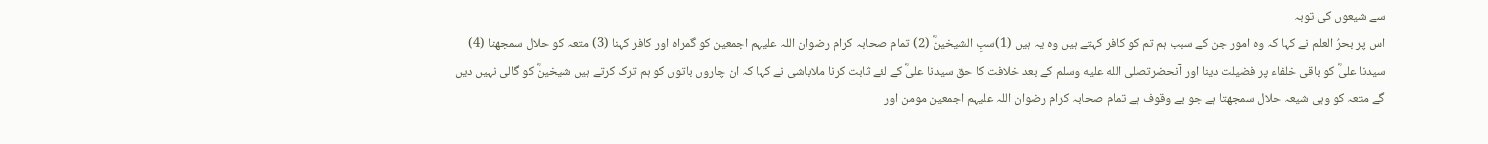سے شیعوں کی توبہ
اس پر بحرُ العلم نے کہا کہ وہ امور جن کے سبب ہم تم کو کافر کہتے ہیں وہ یہ ہیں (1)سبِ الشیخینؓ (2) تمام صحابہ کرام رضوان اللہ علیہم اجمعین کو گمراہ اور کافر کہنا (3) متعہ کو حلال سمجھنا (4) سیدنا علیؓ کو باقی خلفاء پر فضیلت دینا اور آنحضرتصلى الله عليه وسلم کے بعد خلافت کا حق سیدنا علیؓ کے لئے ثابت کرنا ملاباشی نے کہا کہ ان چاروں باتوں کو ہم ترک کرتے ہیں شیخینؓ کو گالی نہیں دیں گے متعہ کو وہی شیعہ حلال سمجھتا ہے جو بے وقوف ہے تمام صحابہ کرام رضوان اللہ علیہم اجمعین مومن اور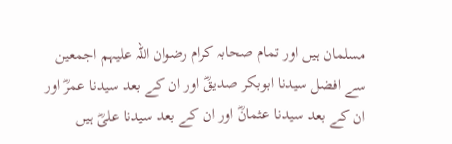مسلمان ہیں اور تمام صحابہ کرام رضوان اللہ علیہم اجمعین سے افضل سیدنا ابوبکر صدیقؓ اور ان کے بعد سیدنا عمرؓ اور ان کے بعد سیدنا عثمانؓ اور ان کے بعد سیدنا علیؓ ہیں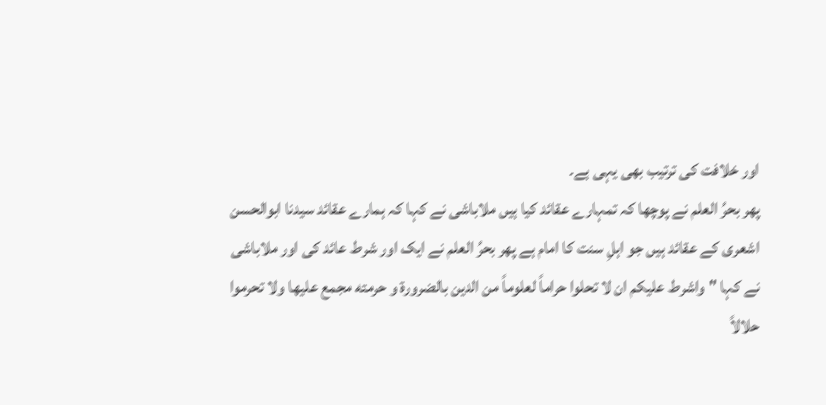اور خلافت کی ترتیب بھی یہی ہے۔
پھر بحرُ العلم نے پوچھا کہ تمہارے عقائد کیا ہیں ملاباشی نے کہا کہ ہمارے عقائد سیدنا ابوالحسن اشعری کے عقائد ہیں جو اہلِ سنت کا امام ہے پھر بحرُ العلم نے ایک اور شرط عائد کی اور ملاباشی نے کہا "واشرط علیکم ان لا تحلوا حراماً لعلوماً من الدين بالضرورة و حرمته مجمع عليها ولا تحرموا حلالاً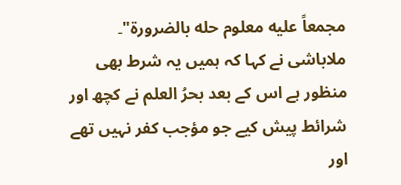مجمعاً عليه معلوم حله بالضرورة"۔
ملاباشی نے کہا کہ ہمیں یہ شرط بھی منظور ہے اس کے بعد بحرُ العلم نے کچھ اور شرائط پیش کیے جو مؤجب کفر نہیں تھے اور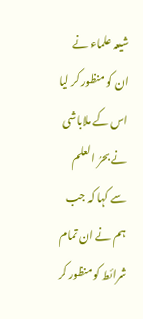شیعہ علماء نے ان کو منظور کر لیا اس کے ملاباشی نے بحرُ العلم سے کہا کہ جب ہم نے ان تمام شرائط کو منظور کر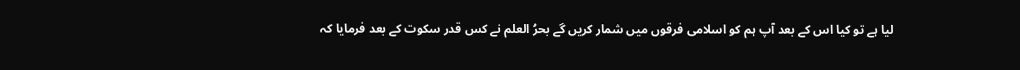لیا ہے تو کیا اس کے بعد آپ ہم کو اسلامی فرقوں میں شمار کریں گے بحرُ العلم نے کس قدر سکوت کے بعد فرمایا کہ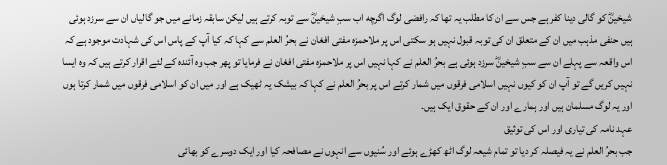شیخینؓ کو گالی دینا کفر ہے جس سے ان کا مطلب یہ تھا کہ رافضی لوگ اگرچه اب سبِ شیخینؓ سے توبہ کرتے ہیں لیکن سابقہ زمانے میں جو گالیاں ان سے سرزد ہوئی ہیں حنفی مذہب میں ان کے متعلق ان کی توبہ قبول نہیں ہو سکتی اس پر ملاحمزہ مفتی افغان نے بحرُ العلم سے کہا کہ کیا آپ کے پاس اس کی شہادت موجود ہے کہ اس واقعہ سے پہلے ان سے سبِ شیخینؓ سرزد ہوئی ہے بحرُ العلم نے کہا نہیں اس پر ملاحمزہ مفتی افغان نے فرمایا تو پھر جب وہ آئندہ کے لئے اقرار کرتے ہیں کہ وہ ایسا نہیں کریں گے تو آپ ان کو کیوں نہیں اسلامی فرقوں میں شمار کرتے اس پر بحرُ العلم نے کہا کہ بیشک یہ ٹھیک ہے اور میں ان کو اسلامی فرقوں میں شمار کرتا ہوں اور یہ لوگ مسلمان ہیں اور ہمارے اور ان کے حقوق ایک ہیں۔
عہد نامہ کی تیاری اور اس کی توثیق
جب بحرُ العلم نے یہ فیصلہ کر دیا تو تمام شیعہ لوگ اٹھ کھڑے ہوئے اور سُنیوں سے انہوں نے مصافحہ کیا اور ایک دوسرے کو بھائی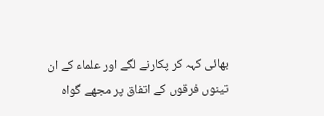بھائی کہہ کر پکارنے لگے اور علماء کے ان تینوں فرقوں کے اتفاق پر مجھے گواہ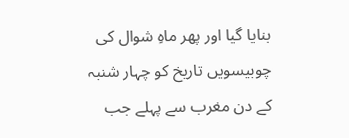بنایا گیا اور پھر ماہِ شوال کی چوبیسویں تاریخ کو چہار شنبہ کے دن مغرب سے پہلے جب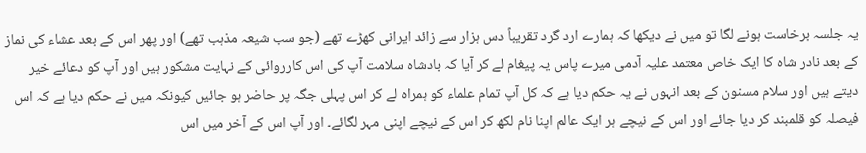یہ جلسہ برخاست ہونے لگا تو میں نے دیکھا کہ ہمارے ارد گرد تقریباً دس ہزار سے زائد ایرانی کھڑے تھے (جو سب شیعہ مذہب تھے) اور پھر اس کے بعد عشاء کی نماز کے بعد نادر شاہ کا ایک خاص معتمد علیہ آدمی میرے پاس یہ پیغام لے کر آیا کہ بادشاہ سلامت آپ کی اس کارروائی کے نہایت مشکور ہیں اور آپ کو دعائے خیر دیتے ہیں اور سلام مسنون کے بعد انہوں نے یہ حکم دیا ہے کہ کل آپ تمام علماء کو ہمراہ لے کر اس پہلی جگہ پر حاضر ہو جائیں کیونکہ میں نے حکم دیا ہے کہ اس فیصلہ کو قلمبند کر دیا جائے اور اس کے نیچے ہر ایک عالم اپنا نام لکھ کر اس کے نیچے اپنی مہر لگائے۔ اور آپ اس کے آخر میں اس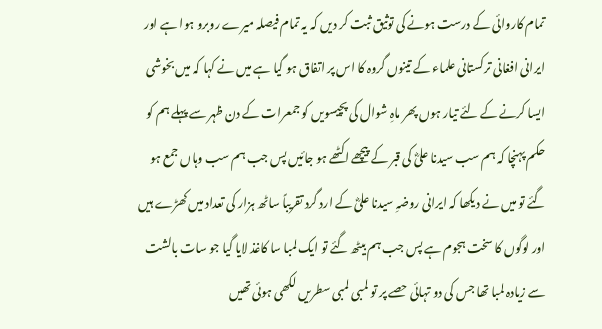تمام کاروائی کے درست ہونے کی توثیق ثبت کر دیں کہ یہ تمام فیصلہ میرے روبرو ہوا ہے اور ایرانی افغانی ترکستانی علماء کے تینوں گروہ کا اس پر اتفاق ہو گیا ہے میں نے کہا کہ میں بخوشی ایسا کرنے کے لئے تیار ہوں پھر ماہِ شوال کی پچیسویں کو جمعرات کے دن ظہر سے پہلے ہم کو حکم پہنچا کہ ہم سب سیدنا علیؓ کی قبر کے پیچھے اکٹھے ہو جائیں پس جب ہم سب وہاں جمع ہو گئے تو میں نے دیکھا کہ ایرانی روضہِ سیدنا علیؓ کے ارد گرد تقریباً ساٹھ ہزار کی تعداد میں کھڑے ہیں اور لوگوں کا سخت ہجوم ہے پس جب ہم بیٹھ گئے تو ایک لمبا سا کاغذ لایا گیا جو سات بالشت سے زیادہ لمبا تھا جس کی دو تہائی حصے پر تو لمبی لمبی سطریں لکھی ہوئی تھیں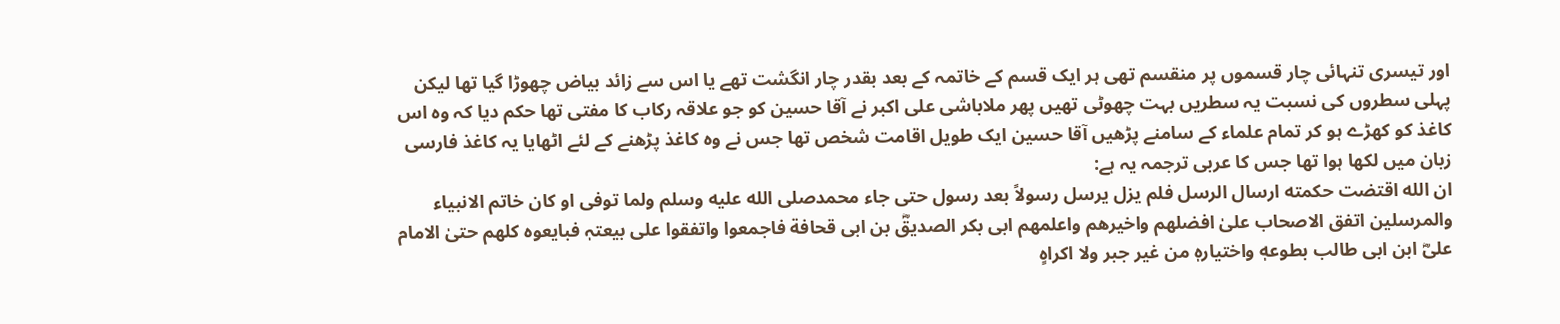اور تیسری تنہائی چار قسموں پر منقسم تھی ہر ایک قسم کے خاتمہ کے بعد بقدر چار انگشت تھے یا اس سے زائد بیاض چھوڑا گیا تھا لیکن پہلی سطروں کی نسبت یہ سطریں بہت چھوٹی تھیں پھر ملاباشی علی اکبر نے آقا حسین کو جو علاقہ رکاب کا مفتی تھا حکم دیا کہ وہ اس کاغذ کو کھڑے ہو کر تمام علماء کے سامنے پڑھیں آقا حسین ایک طویل اقامت شخص تھا جس نے وہ کاغذ پڑھنے کے لئے اٹھایا یہ کاغذ فارسی زبان میں لکھا ہوا تھا جس کا عربی ترجمہ یہ ہے:
ان الله اقتضت حكمته ارسال الرسل فلم يزل يرسل رسولاً بعد رسول حتى جاء محمدصلى الله عليه وسلم ولما توفى او كان خاتم الانبياء والمرسلين اتفق الاصحاب علىٰ افضلهم واخيرهم واعلمهم ابی بكر الصديقؓ بن ابى قحافة فاجمعوا واتفقوا على بیعتہٖ فبايعوہ كلهم حتىٰ الامام علىؓ ابن ابى طالب بطوعهٖ واختيارهٖ من غير جبر ولا اكراہٍ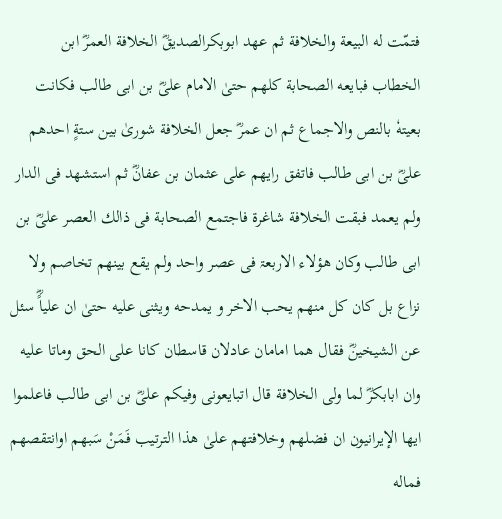فتمّت له البيعة والخلافة ثم عهد ابوبكرالصديقؓ الخلافة العمرؓ ابن الخطاب فبايعه الصحابة كلهم حتىٰ الامام علیؓ بن ابی طالب فكانت بعیتهٗ بالنص والاجماع ثم ان عمرؓ جعل الخلافة شورىٰ بين ستةٍ احدهم علىؓ بن ابى طالب فاتفق رايھم على عثمان بن عفانؓ ثم استشهد فی الدار ولم يعمد فبقت الخلافة شاغرة فاجتمع الصحابة فی ذالك العصر علىؓ بن ابى طالب وكان هؤلاء الاربعۃ فی عصر واحد ولم يقع بينهم تخاصم ولا نزاع بل كان كل منهم يحب الاخر و يمدحه ويثنی عليه حتىٰ ان علياًؓ سئل عن الشيخينؓ فقال هما امامان عادلان قاسطان كانا على الحق وماتا عليه وان ابابكرؓ لما ولى الخلافة قال اتبايعونى وفيكم علىؓ بن ابى طالب فاعلموا ايها الإيرانيون ان فضلهم وخلافتهم علىٰ هذا الترتيب فَمَنْ سَبهم اوانتقصھم فماله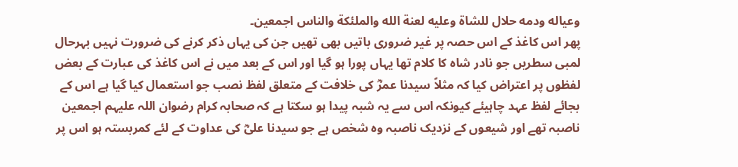وعياله ودمه حلال للشاة وعليه لعنة الله والملئكة والناس اجمعين۔
پھر اس کاغذ کے اس حصہ پر غیر ضروری باتیں بھی تھیں جن کی یہاں ذکر کرنے کی ضرورت نہیں بہرحال لمبی سطریں جو نادر شاہ کا کلام تھا یہاں پورا ہو گیا اور اس کے بعد میں نے اس کاغذ کی عبارت کے بعض لفظوں پر اعتراض کیا کہ مثلاً سیدنا عمرؓ کی خلافت کے متعلق لفظ نصب جو استعمال کیا گیا ہے اس کے بجائے لفظ عہد چاہیئے کیونکہ اس سے یہ شبہ پیدا ہو سکتا ہے کہ صحابہ کرام رضوان اللہ علیہم اجمعین ناصبہ تھے اور شیعوں کے نزدیک ناصبہ وہ شخص ہے جو سیدنا علیؓ کی عداوت کے لئے کمربستہ ہو اس پر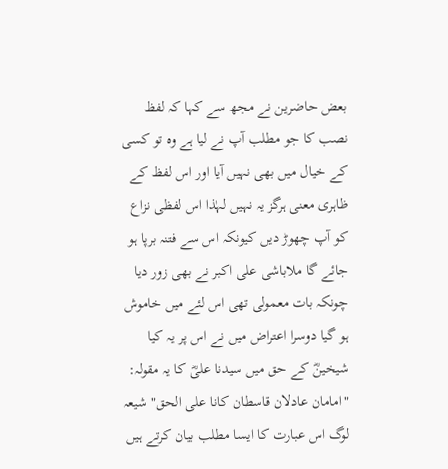بعض حاضرین نے مجھ سے کہا کہ لفظ نصب کا جو مطلب آپ نے لیا ہے وہ تو کسی کے خیال میں بھی نہیں آیا اور اس لفظ کے ظاہری معنی ہرگز یہ نہیں لہٰذا اس لفظی نزاع کو آپ چھوڑ دیں کیونکہ اس سے فتنہ برپا ہو جائے گا ملاباشی علی اکبر نے بھی زور دیا چونکہ بات معمولی تھی اس لئے میں خاموش ہو گیا دوسرا اعتراض میں نے اس پر یہ کیا شیخینؓ کے حق میں سیدنا علیؓ کا یہ مقولہ: "امامان عادلان قاسطان كانا على الحق" شیعہ لوگ اس عبارت کا ایسا مطلب بیان کرتے ہیں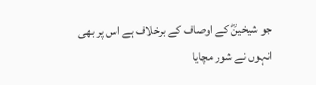جو شیخینؓ کے اوصاف کے برخلاف ہے اس پر بھی انہوں نے شور مچایا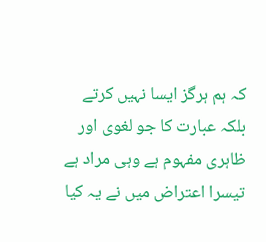کہ ہم ہرگز ایسا نہیں کرتے بلکہ عبارت کا جو لغوی اور ظاہری مفہوم ہے وہی مراد ہے تیسرا اعتراض میں نے یہ کیا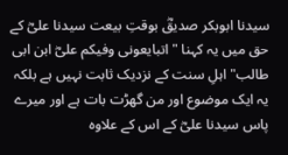سیدنا ابوبکر صدیقؓ بوقتِ بیعت سیدنا علیؓ کے حق میں یہ کہنا "اتبایعونی وفيكم علیؓ ابن ابی طالب" اہلِ سنت کے نزدیک ثابت نہیں ہے بلکہ یہ ایک موضوع اور من گھڑت بات ہے اور میرے پاس سیدنا علیؓ کے اس کے علاوہ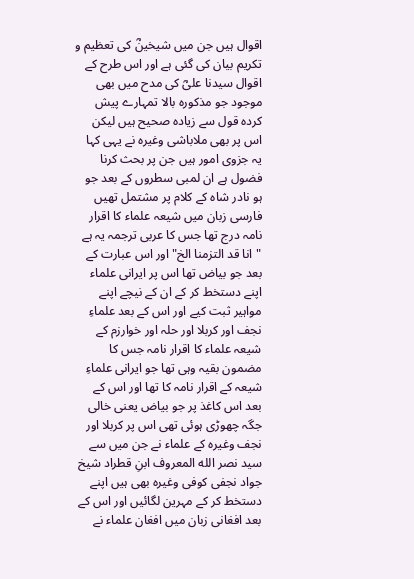اقوال ہیں جن میں شیخینؓ کی تعظیم و تکریم بیان کی گئی ہے اور اس طرح کے اقوال سیدنا علیؓ کی مدح میں بھی موجود جو مذکوره بالا تمہارے پیش کردہ قول سے زیادہ صحیح ہیں لیکن اس پر بھی ملاباشی وغیرہ نے یہی کہا یہ جزوی امور ہیں جن پر بحث کرنا فضول ہے ان لمبی سطروں کے بعد جو ہو نادر شاہ کے کلام پر مشتمل تھیں فارسی زبان میں شیعہ علماء کا اقرار نامہ درج تھا جس کا عربی ترجمہ یہ ہے "انا قد التزمنا الخ" اور اس عبارت کے بعد جو بیاض تھا اس پر ایرانی علماء اپنے دستخط کر کے ان کے نیچے اپنے مواہیر ثبت کیے اور اس کے بعد علماءِ نجف اور کربلا اور حلہ اور خوارزم کے شیعہ علماء کا اقرار نامہ جس کا مضمون بقیہ وہی تھا جو ایرانی علماءِ شیعہ کے اقرار نامہ کا تھا اور اس کے بعد اس کاغذ پر جو بیاض یعنی خالی جگہ چھوڑی ہوئی تھی اس پر کربلا اور نجف وغیرہ کے علماء نے جن میں سے سید نصر الله المعروف ابنِ قطراد شیخ جواد نجفی کوفی وغیرہ بھی ہیں اپنے دستخط کر کے مہرین لگائیں اور اس کے بعد افغانی زبان میں افغان علماء نے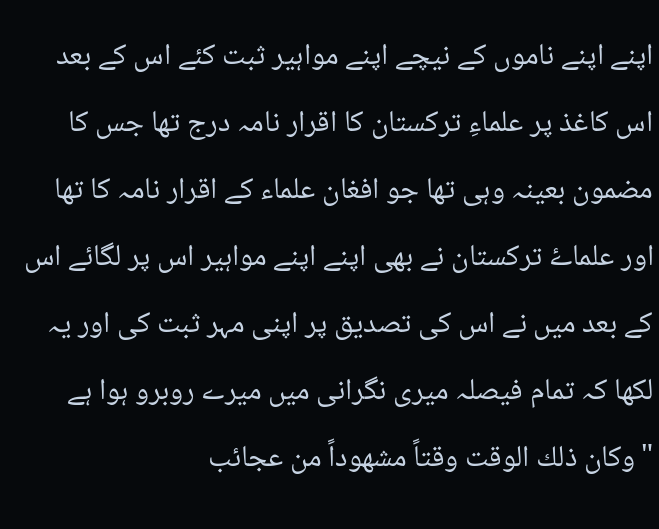اپنے اپنے ناموں کے نیچے اپنے مواہیر ثبت کئے اس کے بعد اس کاغذ پر علماءِ ترکستان کا اقرار نامہ درج تھا جس کا مضمون بعینہ وہی تھا جو افغان علماء کے اقرار نامہ کا تھا اور علماۓ ترکستان نے بھی اپنے اپنے مواہیر اس پر لگائے اس کے بعد میں نے اس کی تصدیق پر اپنی مہر ثبت کی اور یہ لکھا کہ تمام فیصلہ میری نگرانی میں میرے روبرو ہوا ہے "وكان ذلك الوقت وقتاً مشهوداً من عجائب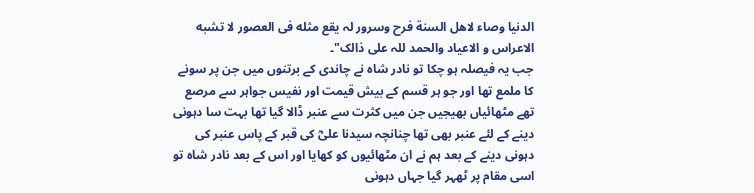الدنيا وصاء لاهل السنة فرح وسرور لہ يقع مثله فی العصور لا تشبه الاعراس و الاعياد والحمد للہ على ذالک"۔
جب یہ فیصلہ ہو چکا تو نادر شاہ نے چاندی کے برتنوں میں جن پر سونے کا ملمع تھا اور جو ہر قسم کے بیش قیمت اور نفیس جواہر سے مرصع تھے مٹھائیاں بھیجیں جن میں کثرت سے عنبر ڈالا گیا تھا بہت سا دہونی دینے کے لئے عنبر بھی تھا چنانچہ سیدنا علیؓ کی قبر کے پاس عنبر کی دہونی دینے کے بعد ہم نے ان مٹھائیوں کو کھایا اور اس کے بعد نادر شاہ تو اسی مقام پر ٹھہر گیا جہاں دہونی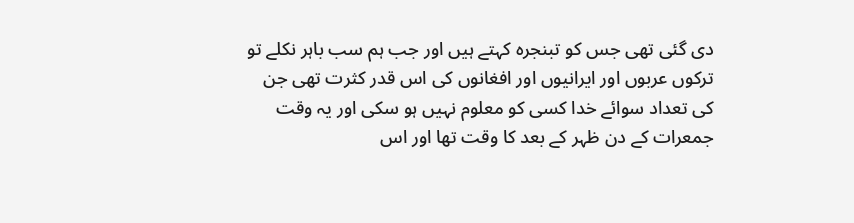دی گئی تھی جس کو تبنجرہ کہتے ہیں اور جب ہم سب باہر نکلے تو ترکوں عربوں اور ایرانیوں اور افغانوں کی اس قدر کثرت تھی جن کی تعداد سوائے خدا کسی کو معلوم نہیں ہو سکی اور یہ وقت جمعرات کے دن ظہر کے بعد کا وقت تھا اور اس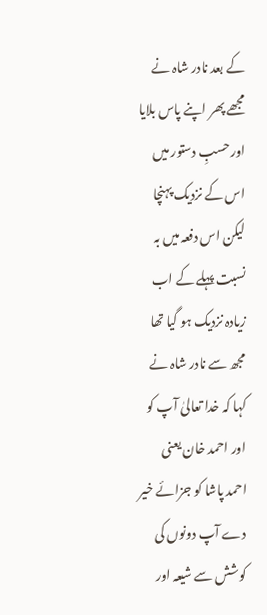کے بعد نادر شاہ نے مجھے پھر اپنے پاس بلایا اور حسبِ دستور میں اس کے نزدیک پہنچا لیکن اس دفعہ میں بہ نسبت پہلے کے اب زیادہ نزدیک ہو گیا تھا مجھ سے نادر شاہ نے کہا کہ خدا تعالیٰ آپ کو اور احمد خان یعنی احمد پاشا کو جزائے خیر دے آپ دونوں کی کوشش سے شیعہ اور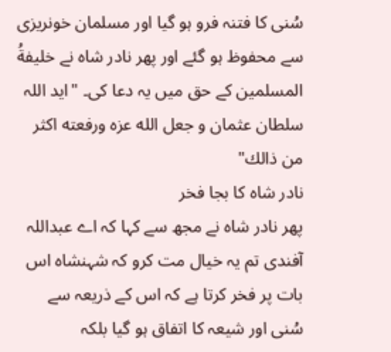سُنی کا فتنہ فرو ہو گیا اور مسلمان خونریزی سے محفوظ ہو گئے اور پھر نادر شاہ نے خلیفةُ المسلمین کے حق میں یہ دعا کی۔ "اید اللہ سلطان عثمان و جعل الله عزه ورفعته اكثر من ذالك"
نادر شاہ کا بجا فخر
پھر نادر شاہ نے مجھ سے کہا کہ اے عبداللہ آفندی تم یہ خیال مت کرو کہ شہنشاہ اس بات پر فخر کرتا ہے کہ اس کے ذریعہ سے سُنی اور شیعہ کا اتفاق ہو گیا بلکہ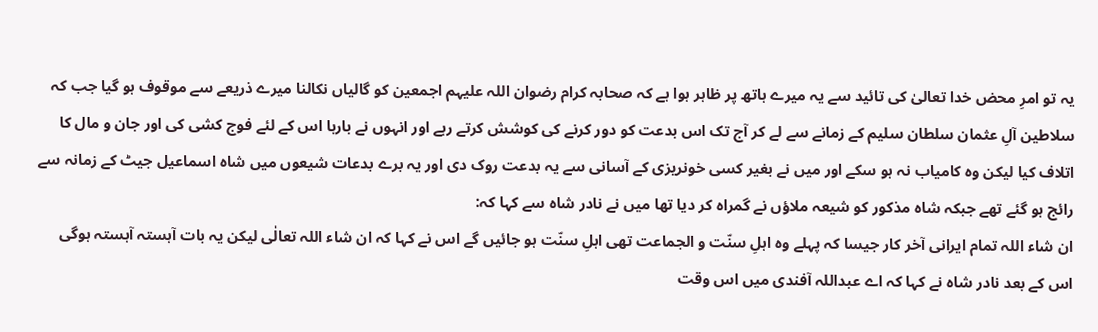یہ تو امرِ محض خدا تعالیٰ کی تائید سے یہ میرے ہاتھ پر ظاہر ہوا ہے کہ صحابہ کرام رضوان اللہ علیہم اجمعین کو گالیاں نکالنا میرے ذریعے سے موقوف ہو گیا جب کہ سلاطین آلِ عثمان سلطان سلیم کے زمانے سے لے کر آج تک اس بدعت کو دور کرنے کی کوشش کرتے رہے اور انہوں نے بارہا اس کے لئے فوج کشی کی اور جان و مال کا اتلاف کیا لیکن وہ کامیاب نہ ہو سکے اور میں نے بغیر کسی خونریزی کے آسانی سے یہ بدعت روک دی اور یہ برے بدعات شیعوں میں شاہ اسماعیل جیٹ کے زمانہ سے رائج ہو گئے تھے جبکہ شاہ مذکور کو شیعہ ملاؤں نے گمراہ کر دیا تھا میں نے نادر شاہ سے کہا کہ:
ان شاء اللہ تمام ایرانی آخر کار جیسا کہ پہلے وہ اہلِ سنّت و الجماعت تھی اہلِ سنّت ہو جائیں گے اس نے کہا کہ ان شاء اللہ تعالٰی لیکن یہ بات آہستہ آہستہ ہوگی اس کے بعد نادر شاہ نے کہا کہ اے عبداللہ آفندی میں اس وقت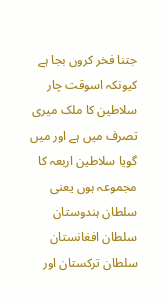جتنا فخر کروں بجا ہے کیونکہ اسوقت چار سلاطین کا ملک میری تصرف میں ہے اور میں گویا سلاطین اربعہ کا مجموعہ ہوں یعنی سلطان ہندوستان سلطان افغانستان سلطان ترکستان اور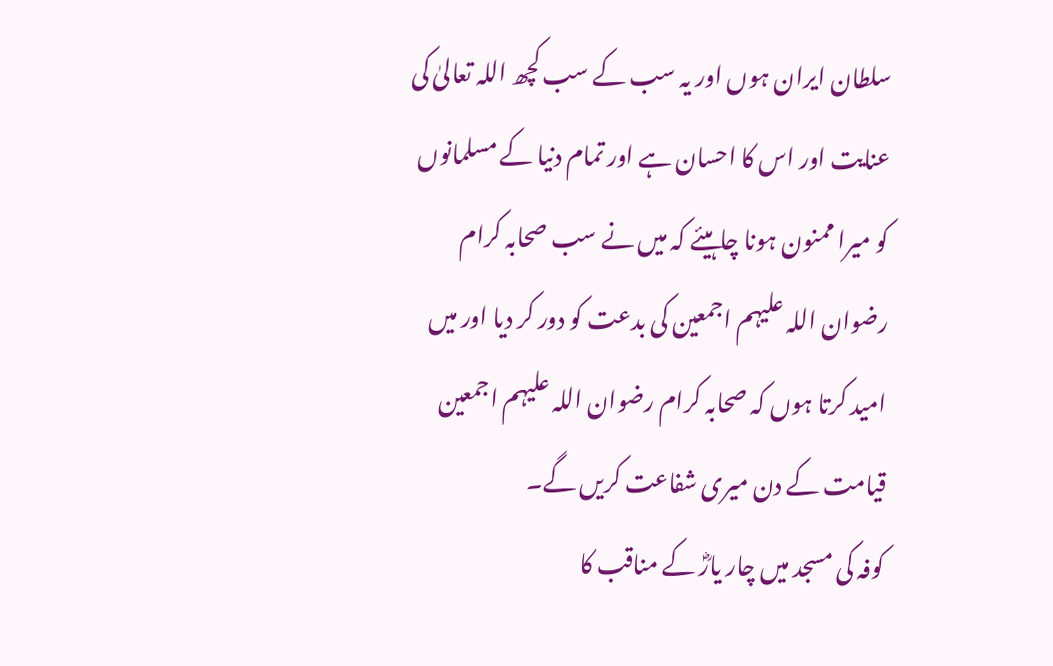سلطان ایران ہوں اور یہ سب کے سب کچھ اللہ تعالیٰ کی عنایت اور اس کا احسان ہے اور تمام دنیا کے مسلمانوں کو میرا ممنون ہونا چاہیئے کہ میں نے سب صحابہ کرام رضوان اللہ علیہم اجمعین کی بدعت کو دور کر دیا اور میں امید کرتا ہوں کہ صحابہ کرام رضوان اللہ علیہم اجمعین قیامت کے دن میری شفاعت کریں گے۔
کوفہ کی مسجد میں چار یارؓ کے مناقب کا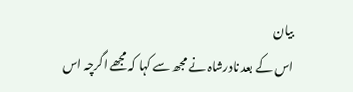بیان
اس کے بعد نادرشاہ نے مجھ سے کہا کہ مجھے اگرچہ اس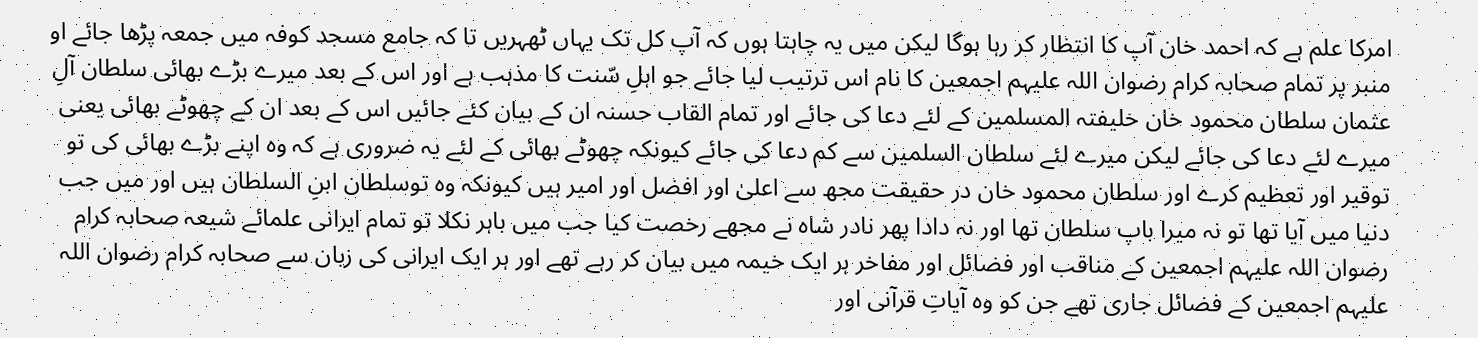امرکا علم ہے کہ احمد خان آپ کا انتظار کر رہا ہوگا لیکن میں یہ چاہتا ہوں کہ آپ کل تک یہاں ٹھہریں تا کہ جامع مسجد کوفہ میں جمعہ پڑھا جائے او منبر پر تمام صحابہ کرام رضوان اللہ علیہم اجمعین کا نام اس ترتیب لیا جائے جو اہلِ سّنت کا مذہب ہے اور اس کے بعد میرے بڑے بھائی سلطان آلِ عثمان سلطان محمود خان خلیفتہ المسلمین کے لئے دعا کی جائے اور تمام القاب حسنہ ان کے بیان کئے جائیں اس کے بعد ان کے چھوٹے بھائی یعنی میرے لئے دعا کی جائے لیکن میرے لئے سلطان السلمین سے کم دعا کی جائے کیونکہ چھوٹے بھائی کے لئے یہ ضروری ہے کہ وہ اپنے بڑے بھائی کی تو توقیر اور تعظیم کرے اور سلطان محمود خان در حقیقت مجھ سے اعلیٰ اور افضل اور امیر ہیں کیونکہ وہ توسلطان ابنِ السلطان ہیں اور میں جب دنیا میں آیا تھا تو نہ میرا باپ سلطان تھا اور نہ دادا پھر نادر شاہ نے مجھے رخصت کیا جب میں باہر نکلا تو تمام ایرانی علمائے شیعہ صحابہ کرام رضوان اللہ علیہم اجمعین کے مناقب اور فضائل اور مفاخر ہر ایک خیمہ میں بیان کر رہے تھے اور ہر ایک ایرانی کی زبان سے صحابہ کرام رضوان اللہ علیہم اجمعین کے فضائل جاری تھے جن کو وہ آیاتِ قرآنی اور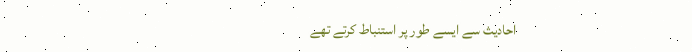احادیث سے ایسے طور پر استنباط کرتے تھے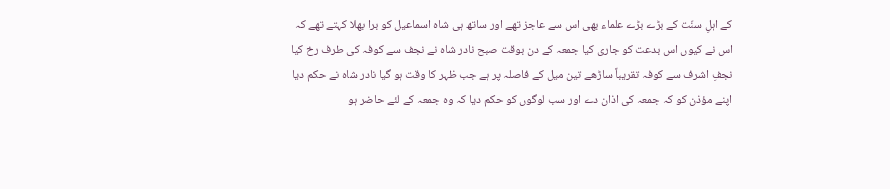کے اہلِ سنّت کے بڑے بڑے علماء بھی اس سے عاجز تھے اور ساتھ ہی شاہ اسماعیل کو برا بھلا کہتے تھے کہ اس نے کیوں اس بدعت کو جاری کیا جمعہ کے دن بوقت صبح نادر شاہ نے نجف سے کوفہ کی طرف رخ کیا نجفِ اشرف سے کوفہ تقریباً ساڑھے تین میل کے فاصلہ پر ہے جب ظہر کا وقت ہو گیا نادر شاہ نے حکم دیا اپنے مؤذن کو کہ جمعہ کی اذان دے اور سب لوگوں کو حکم دیا کہ وہ جمعہ کے لئے حاضر ہو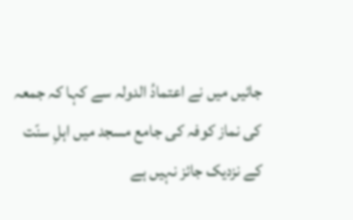جائیں میں نے اعتمادُ الدولہ سے کہا کہ جمعہ کی نماز کوفہ کی جامع مسجد میں اہلِ سنّت کے نزدیک جائز نہیں ہے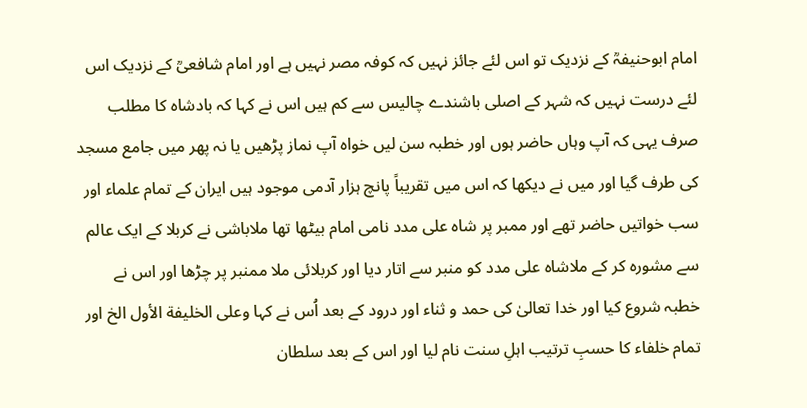امام ابوحنیفہؒ کے نزدیک تو اس لئے جائز نہیں کہ کوفہ مصر نہیں ہے اور امام شافعیؒ کے نزدیک اس لئے درست نہیں کہ شہر کے اصلی باشندے چالیس سے کم ہیں اس نے کہا کہ بادشاہ کا مطلب صرف یہی کہ آپ وہاں حاضر ہوں اور خطبہ سن لیں خواہ آپ نماز پڑھیں یا نہ پھر میں جامع مسجد کی طرف گیا اور میں نے دیکھا کہ اس میں تقریباً پانچ ہزار آدمی موجود ہیں ایران کے تمام علماء اور سب خواتیں حاضر تھے اور ممبر پر شاہ علی مدد نامی امام بیٹھا تھا ملاباشی نے کربلا کے ایک عالم سے مشورہ کر کے ملاشاہ علی مدد کو منبر سے اتار دیا اور کربلائی ملا ممنبر پر چڑھا اور اس نے خطبہ شروع کیا اور خدا تعالیٰ کی حمد و ثناء اور درود کے بعد اُس نے کہا وعلی الخليفة الأول الخ اور تمام خلفاء کا حسبِ ترتيب اہلِ سنت نام لیا اور اس کے بعد سلطان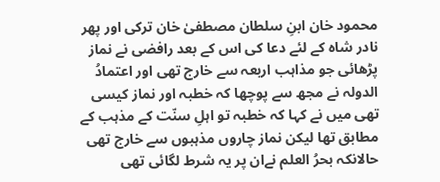محمود خان ابنِ سلطان مصطفیٰ خان ترکی اور پھر نادر شاہ کے لئے دعا کی اس کے بعد رافضی نے نماز پڑھائی جو مذاہب اربعہ سے خارج تھی اور اعتمادُ الدولہ نے مجھ سے پوچھا کہ خطبہ اور نماز کیسی تھی میں نے کہا کہ خطبہ تو اہلِ سنّت کے مذہب کے مطابق تھا لیکن نماز چاروں مذہبوں سے خارج تھی حالانکہ بحرُ العلم نےان پر یہ شرط لگائی تھی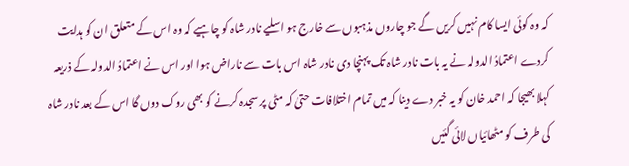کہ وہ کوئی ایسا کام نہیں کریں گے جو چاروں مذہبوں سے خارج ہو اسلیے نادر شاہ کو چاہیے کہ وہ اس کے متعلق ان کو ہدایت کردے اعتمادُ الدولہ نے یہ بات نادر شاہ تک پہنچا دی نادر شاہ اس بات سے ناراض ہوا اور اس نے اعتمادُ الدولہ کے ذریعہ کہلا بھیجا کہ احمد خان کو یہ خبر دے دینا کہ میں تمام اختلافات حتیٰ کہ مٹی پر سجدہ کرنے کو بھی روک دوں گا اس کے بعد نادر شاہ کی طرف کو مٹھائیاں لائی گئیں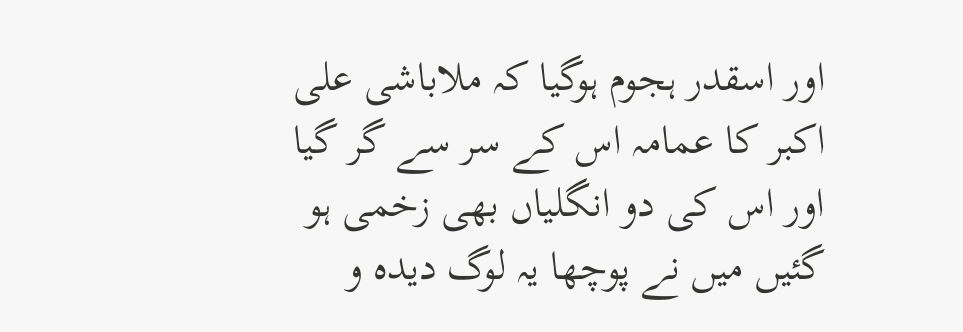اور اسقدر ہجوم ہوگیا کہ ملاباشی علی اکبر کا عمامہ اس کے سر سے گر گیا اور اس کی دو انگلیاں بھی زخمی ہو گئیں میں نے پوچھا یہ لوگ دیدہ و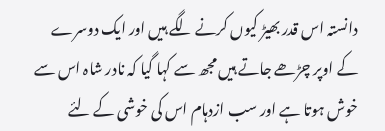دانستہ اس قدر بھیڑ کیوں کرنے لگے ہیں اور ایک دوسرے کے اوپر چڑھے جاتے ہیں مجھ سے کہا گیا کہ نادر شاہ اس سے خوش ہوتا ہے اور سب ازدہام اس کی خوشی کے لئے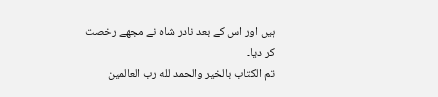ہیں اور اس کے بعد نادر شاہ نے مجھے رخصت کر دیا۔
تم الكتاب بالخير والحمد لله رب العالمين